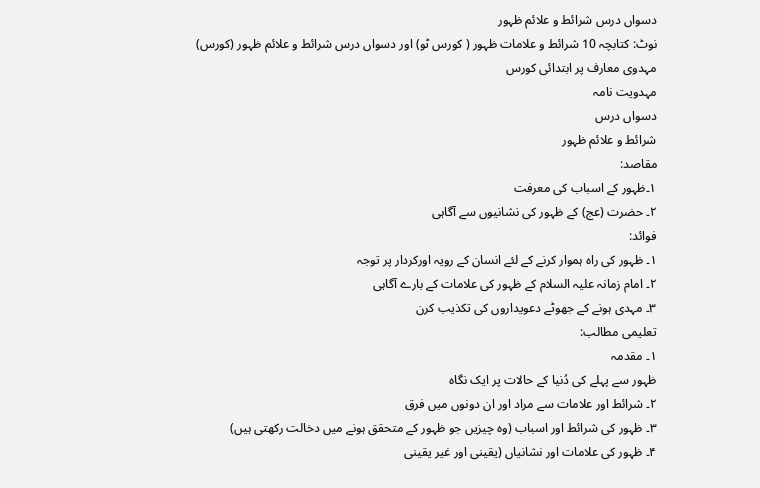دسواں درس شرائط و علائم ظہور
نوٹ: کتابچہ 10 شرائط و علامات ظہور ( کورس ٹو) اور دسواں درس شرائط و علائم ظہور (کورس)
مہدوی معارف پر ابتدائی کورس
مہدویت نامہ
دسواں درس
شرائط و علائم ظہور
مقاصد:
۱۔ظہور کے اسباب کی معرفت
۲۔ حضرت (عج) کے ظہور کی نشانیوں سے آگاہی
فوائد:
۱۔ ظہور کی راہ ہموار کرنے کے لئے انسان کے رویہ اورکردار پر توجہ
۲۔ امام زمانہ علیہ السلام کے ظہور کی علامات کے بارے آگاہی
۳۔ مہدی ہونے کے جھوٹے دعویداروں کی تکذیب کرن
تعلیمی مطالب:
۱۔ مقدمہ
ظہور سے پہلے کی دُنیا کے حالات پر ایک نگاہ
۲۔ شرائط اور علامات سے مراد اور ان دونوں میں فرق
۳۔ ظہور کی شرائط اور اسباب (وہ چیزیں جو ظہور کے متحقق ہونے میں دخالت رکھتی ہیں)
۴۔ ظہور کی علامات اور نشانیاں (یقینی اور غیر یقینی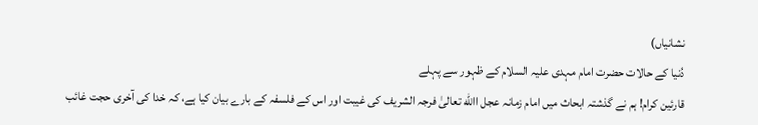نشانیاں)
دُنیا کے حالات حضرت امام مہدی علیہ السلام کے ظہور سے پہلے
قارئین کرام! ہم نے گذشتہ ابحاث میں امام زمانہ عجل االله تعالیٰ فرجہ الشریف کی غیبت اور اس کے فلسفہ کے بارے بیان کیا ہے، کہ خدا کی آخری حجت غائب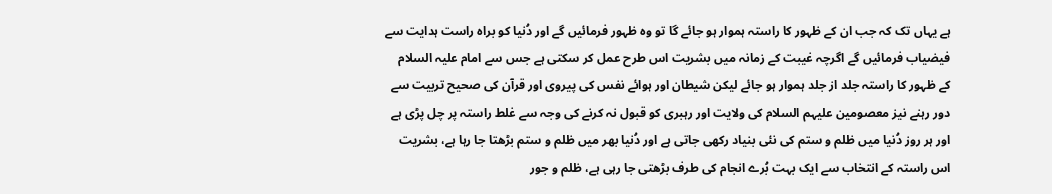ہے یہاں تک کہ جب ان کے ظہور کا راستہ ہموار ہو جائے گا تو وہ ظہور فرمائیں گے اور دُنیا کو براہ راست ہدایت سے فیضیاب فرمائیں گے اگرچہ غیبت کے زمانہ میں بشریت اس طرح عمل کر سکتی ہے جس سے امام علیہ السلام کے ظہور کا راستہ جلد از جلد ہموار ہو جائے لیکن شیطان اور ہوائے نفس کی پیروی اور قرآن کی صحیح تربیت سے دور رہنے نیز معصومین علیہم السلام کی ولایت اور رہبری کو قبول نہ کرنے کی وجہ سے غلط راستہ پر چل پڑی ہے اور ہر روز دُنیا میں ظلم و ستم کی نئی بنیاد رکھی جاتی ہے اور دُنیا بھر میں ظلم و ستم بڑھتا جا رہا ہے، بشریت اس راستہ کے انتخاب سے ایک بہت بُرے انجام کی طرف بڑھتی جا رہی ہے، ظلم و جور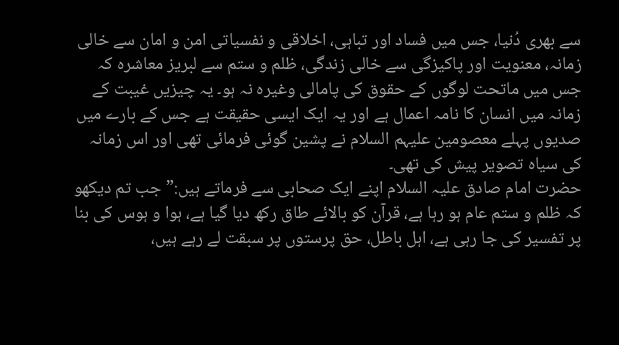سے بھری دُنیا، جس میں فساد اور تباہی، اخلاقی و نفسیاتی امن و امان سے خالی زمانہ، معنویت اور پاکیزگی سے خالی زندگی، ظلم و ستم سے لبریز معاشرہ کہ جس میں ماتحت لوگوں کے حقوق کی پامالی وغیرہ نہ ہو۔ یہ چیزیں غیبت کے زمانہ میں انسان کا نامہ اعمال ہے اور یہ ایک ایسی حقیقت ہے جس کے بارے میں صدیوں پہلے معصومین علیہم السلام نے پشین گوئی فرمائی تھی اور اس زمانہ کی سیاہ تصویر پیش کی تھی۔
حضرت امام صادق علیہ السلام اپنے ایک صحابی سے فرماتے ہیں:”جب تم دیکھو کہ ظلم و ستم عام ہو رہا ہے، قرآن کو بالائے طاق رکھ دیا گیا ہے، ہوا و ہوس کی بنا پر تفسیر کی جا رہی ہے، اہل باطل، حق پرستوں پر سبقت لے رہے ہیں،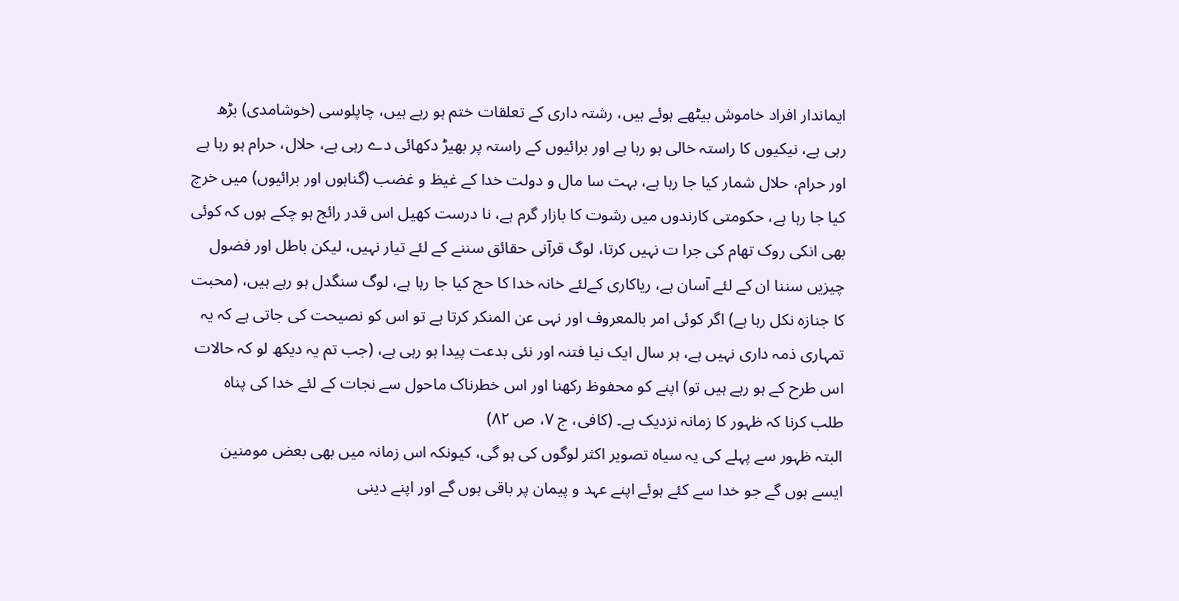ایماندار افراد خاموش بیٹھے ہوئے ہیں، رشتہ داری کے تعلقات ختم ہو رہے ہیں، چاپلوسی (خوشامدی) بڑھ رہی ہے، نیکیوں کا راستہ خالی ہو رہا ہے اور برائیوں کے راستہ پر بھیڑ دکھائی دے رہی ہے، حلال، حرام ہو رہا ہے اور حرام، حلال شمار کیا جا رہا ہے، بہت سا مال و دولت خدا کے غیظ و غضب (گناہوں اور برائیوں) میں خرچ کیا جا رہا ہے، حکومتی کارندوں میں رشوت کا بازار گرم ہے، نا درست کھیل اس قدر رائج ہو چکے ہوں کہ کوئی بھی انکی روک تھام کی جرا ت نہیں کرتا، لوگ قرآنی حقائق سننے کے لئے تیار نہیں، لیکن باطل اور فضول چیزیں سننا ان کے لئے آسان ہے، ریاکاری کےلئے خانہ خدا کا حج کیا جا رہا ہے، لوگ سنگدل ہو رہے ہیں، (محبت کا جنازہ نکل رہا ہے) اگر کوئی امر بالمعروف اور نہی عن المنکر کرتا ہے تو اس کو نصیحت کی جاتی ہے کہ یہ تمہاری ذمہ داری نہیں ہے، ہر سال ایک نیا فتنہ اور نئی بدعت پیدا ہو رہی ہے، (جب تم یہ دیکھ لو کہ حالات اس طرح کے ہو رہے ہیں تو) اپنے کو محفوظ رکھنا اور اس خطرناک ماحول سے نجات کے لئے خدا کی پناہ طلب کرنا کہ ظہور کا زمانہ نزدیک ہے۔ (کافی، ج ۷، ص ۸۲)
البتہ ظہور سے پہلے کی یہ سیاہ تصویر اکثر لوگوں کی ہو گی، کیونکہ اس زمانہ میں بھی بعض مومنین ایسے ہوں گے جو خدا سے کئے ہوئے اپنے عہد و پیمان پر باقی ہوں گے اور اپنے دینی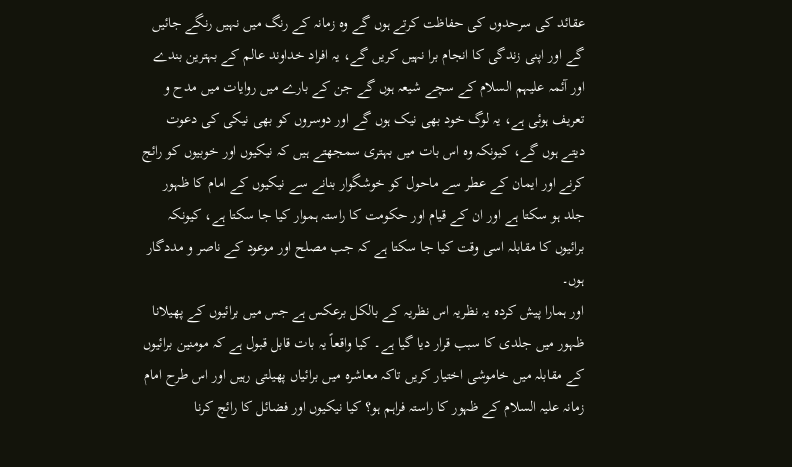عقائد کی سرحدوں کی حفاظت کرتے ہوں گے وہ زمانہ کے رنگ میں نہیں رنگے جائیں گے اور اپنی زندگی کا انجام برا نہیں کریں گے، یہ افراد خداوند عالم کے بہترین بندے اور آئمہ علیہم السلام کے سچے شیعہ ہوں گے جن کے بارے میں روایات میں مدح و تعریف ہوئی ہے، یہ لوگ خود بھی نیک ہوں گے اور دوسروں کو بھی نیکی کی دعوت دیتے ہوں گے، کیونکہ وہ اس بات میں بہتری سمجھتے ہیں کہ نیکیوں اور خوبیوں کو رائج کرنے اور ایمان کے عطر سے ماحول کو خوشگوار بنانے سے نیکیوں کے امام کا ظہور جلد ہو سکتا ہے اور ان کے قیام اور حکومت کا راستہ ہموار کیا جا سکتا ہے، کیونکہ برائیوں کا مقابلہ اسی وقت کیا جا سکتا ہے کہ جب مصلح اور موعود کے ناصر و مددگار ہوں۔
اور ہمارا پیش کردہ یہ نظریہ اس نظریہ کے بالکل برعکس ہے جس میں برائیوں کے پھیلانا ظہور میں جلدی کا سبب قرار دیا گیا ہے۔ کیا واقعاً یہ بات قابل قبول ہے کہ مومنین برائیوں کے مقابلہ میں خاموشی اختیار کریں تاکہ معاشرہ میں برائیاں پھیلتی رہیں اور اس طرح امام زمانہ علیہ السلام کے ظہور کا راستہ فراہم ہو؟ کیا نیکیوں اور فضائل کا رائج کرنا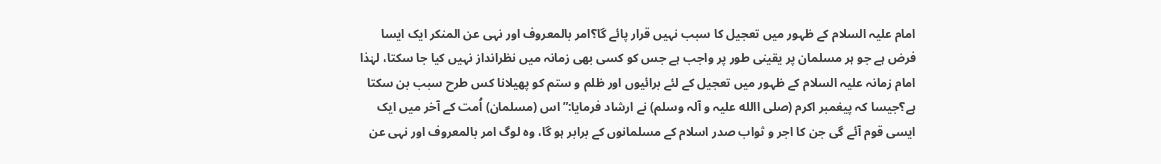امام علیہ السلام کے ظہور میں تعجیل کا سبب نہیں قرار پائے گا؟امر بالمعروف اور نہی عن المنکر ایک ایسا فرض ہے جو ہر مسلمان پر یقینی طور پر واجب ہے جس کو کسی بھی زمانہ میں نظرانداز نہیں کیا جا سکتا، لہٰذا امام زمانہ علیہ السلام کے ظہور میں تعجیل کے لئے برائیوں اور ظلم و ستم کو پھیلانا کس طرح سبب بن سکتا ہے؟جیسا کہ پیغمبر اکرم (صلی االله علیہ و آلہ وسلم) نے ارشاد فرمایا:”اس (مسلمان) اُمت کے آخر میں ایک ایسی قوم آئے گی جن کا اجر و ثواب صدر اسلام کے مسلمانوں کے برابر ہو گا، وہ لوگ امر بالمعروف اور نہی عن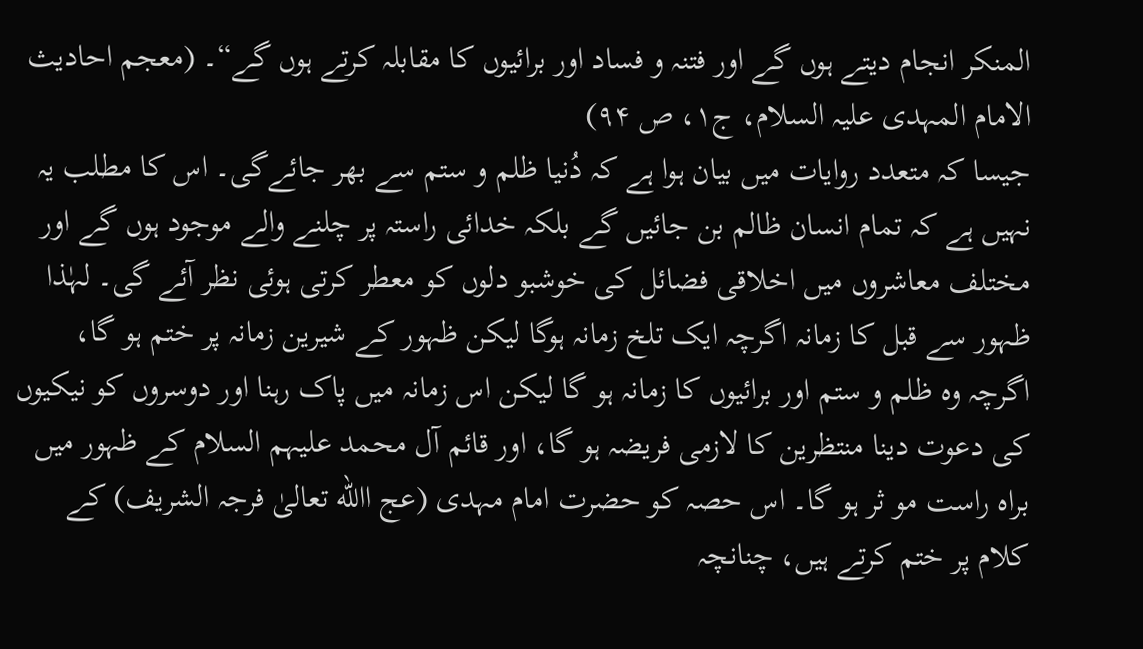المنکر انجام دیتے ہوں گے اور فتنہ و فساد اور برائیوں کا مقابلہ کرتے ہوں گے“۔ (معجم احادیث الامام المہدی علیہ السلام، ج۱، ص ۹۴)
جیسا کہ متعدد روایات میں بیان ہوا ہے کہ دُنیا ظلم و ستم سے بھر جائےگی۔ اس کا مطلب یہ نہیں ہے کہ تمام انسان ظالم بن جائیں گے بلکہ خدائی راستہ پر چلنے والے موجود ہوں گے اور مختلف معاشروں میں اخلاقی فضائل کی خوشبو دلوں کو معطر کرتی ہوئی نظر آئے گی۔ لہٰذا ظہور سے قبل کا زمانہ اگرچہ ایک تلخ زمانہ ہوگا لیکن ظہور کے شیرین زمانہ پر ختم ہو گا، اگرچہ وہ ظلم و ستم اور برائیوں کا زمانہ ہو گا لیکن اس زمانہ میں پاک رہنا اور دوسروں کو نیکیوں کی دعوت دینا منتظرین کا لازمی فریضہ ہو گا، اور قائم آل محمد علیہم السلام کے ظہور میں براہ راست مو ثر ہو گا۔ اس حصہ کو حضرت امام مہدی (عج االله تعالیٰ فرجہ الشریف) کے کلام پر ختم کرتے ہیں، چنانچہ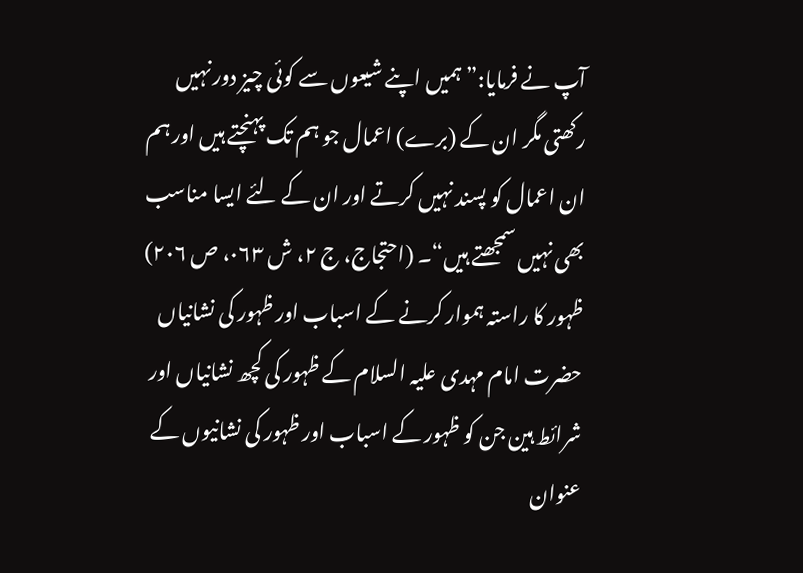آپ نے فرمایا:”ہمیں اپنے شیعوں سے کوئی چیز دور نہیں رکھتی مگر ان کے (برے) اعمال جو ہم تک پہنچتے ہیں اور ہم ان اعمال کو پسند نہیں کرتے اور ان کے لئے ایسا مناسب بھی نہیں سمجھتے ہیں“۔ (احتجاج، ج ۲، ش ۰۶۳، ص ۲۰۶)
ظہور کا راستہ ہموار کرنے کے اسباب اور ظہور کی نشانیاں
حضرت امام مہدی علیہ السلام کے ظہور کی کچھ نشانیاں اور شرائط ہین جن کو ظہور کے اسباب اور ظہور کی نشانیوں کے عنوان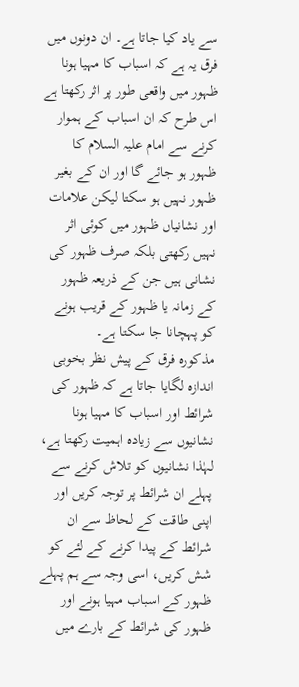سے یاد کیا جاتا ہے۔ ان دونوں میں فرق یہ ہے کہ اسباب کا مہیا ہونا ظہور میں واقعی طور پر اثر رکھتا ہے اس طرح کہ ان اسباب کے ہموار کرنے سے امام علیہ السلام کا ظہور ہو جائے گا اور ان کے بغیر ظہور نہیں ہو سکتا لیکن علامات اور نشانیاں ظہور میں کوئی اثر نہیں رکھتی بلکہ صرف ظہور کی نشانی ہیں جن کے ذریعہ ظہور کے زمانہ یا ظہور کے قریب ہونے کو پہچانا جا سکتا ہے۔
مذکورہ فرق کے پیش نظر بخوبی اندازہ لگایا جاتا ہے کہ ظہور کی شرائط اور اسباب کا مہیا ہونا نشانیوں سے زیادہ اہمیت رکھتا ہے، لہٰذا نشانیوں کو تلاش کرنے سے پہلے ان شرائط پر توجہ کریں اور اپنی طاقت کے لحاظ سے ان شرائط کے پیدا کرنے کے لئے کو شش کریں، اسی وجہ سے ہم پہلے ظہور کے اسباب مہیا ہونے اور ظہور کی شرائط کے بارے میں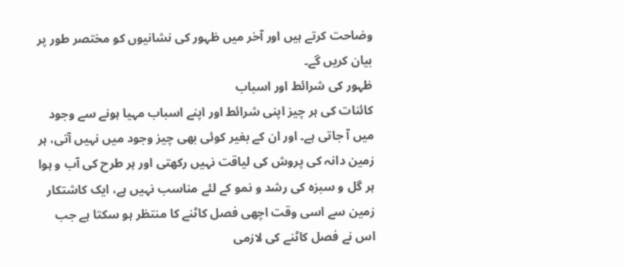وضاحت کرتے ہیں اور آخر میں ظہور کی نشانیوں کو مختصر طور پر بیان کریں گے۔
ظہور کی شرائط اور اسباب
کائنات کی ہر چیز اپنی شرائط اور اپنے اسباب مہیا ہونے سے وجود میں آ جاتی ہے۔ اور ان کے بغیر کوئی بھی چیز وجود میں نہیں آتی، ہر زمین دانہ کی پروش کی لیاقت نہیں رکھتی اور ہر طرح کی آب و ہوا ہر گل و سبزہ کی رشد و نمو کے لئے مناسب نہیں ہے، ایک کاشتکار زمین سے اسی وقت اچھی فصل کاٹنے کا منتظر ہو سکتا ہے جب اس نے فصل کاٹنے کی لازمی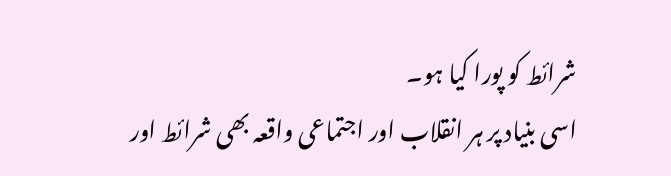شرائط کو پورا کیا ہو۔
اسی بنیاد پر ہر انقلاب اور اجتماعی واقعہ بھی شرائط اور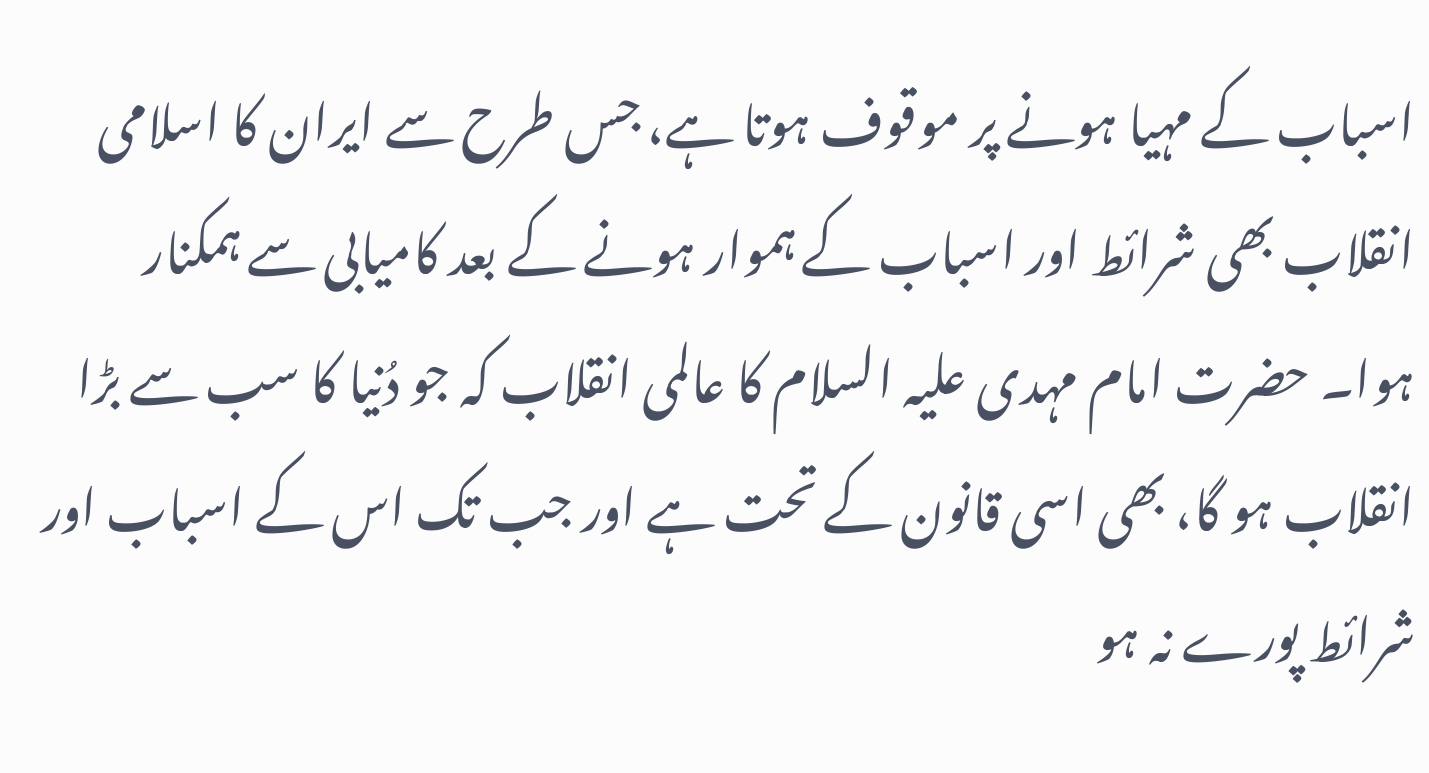اسباب کے مہیا ہونے پر موقوف ہوتا ہے، جس طرح سے ایران کا اسلامی انقلاب بھی شرائط اور اسباب کے ہموار ہونے کے بعد کامیابی سے ہمکنار ہوا۔ حضرت امام مہدی علیہ السلام کا عالمی انقلاب کہ جو دُنیا کا سب سے بڑا انقلاب ہو گا، بھی اسی قانون کے تحت ہے اور جب تک اس کے اسباب اور شرائط پورے نہ ہو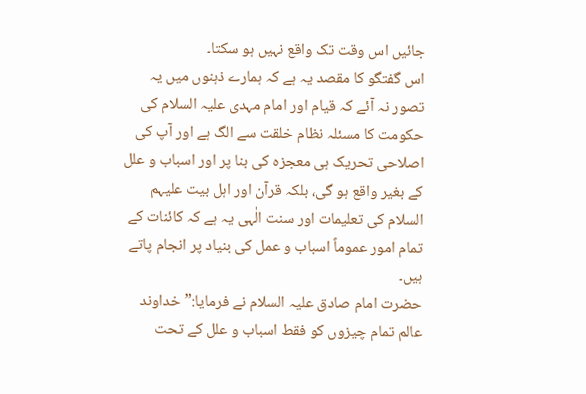جائیں اس وقت تک واقع نہیں ہو سکتا۔
اس گفتگو کا مقصد یہ ہے کہ ہمارے ذہنوں میں یہ تصور نہ آئے کہ قیام اور امام مہدی علیہ السلام کی حکومت کا مسئلہ نظام خلقت سے الگ ہے اور آپ کی اصلاحی تحریک ہی معجزہ کی بنا پر اور اسباب و علل کے بغیر واقع ہو گی، بلکہ قرآن اور اہل بیت علیہم السلام کی تعلیمات اور سنت الٰہی یہ ہے کہ کائنات کے تمام امور عموماً اسباب و عمل کی بنیاد پر انجام پاتے ہیں۔
حضرت امام صادق علیہ السلام نے فرمایا:”خداوند عالم تمام چیزوں کو فقط اسباب و علل کے تحت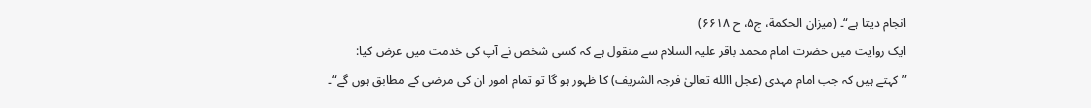انجام دیتا ہے“۔ (میزان الحکمة، ج۵، ح ۶۶۱۸)
ایک روایت میں حضرت امام محمد باقر علیہ السلام سے منقول ہے کہ کسی شخص نے آپ کی خدمت میں عرض کیا:
”کہتے ہیں کہ جب امام مہدی (عجل االله تعالیٰ فرجہ الشریف) کا ظہور ہو گا تو تمام امور ان کی مرضی کے مطابق ہوں گے“۔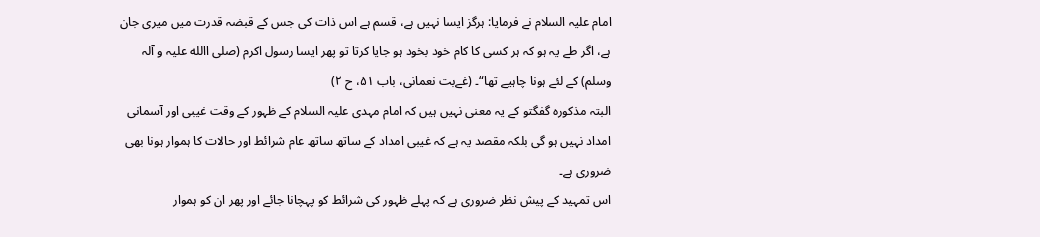امام علیہ السلام نے فرمایا: ہرگز ایسا نہیں ہے، قسم ہے اس ذات کی جس کے قبضہ قدرت میں میری جان ہے، اگر طے یہ ہو کہ ہر کسی کا کام خود بخود ہو جایا کرتا تو پھر ایسا رسول اکرم (صلی االله علیہ و آلہ وسلم) کے لئے ہونا چاہیے تھا“۔ (غےبت نعمانی، باب ۵۱، ح ۲)
البتہ مذکورہ گفگتو کے یہ معنی نہیں ہیں کہ امام مہدی علیہ السلام کے ظہور کے وقت غیبی اور آسمانی امداد نہیں ہو گی بلکہ مقصد یہ ہے کہ غیبی امداد کے ساتھ ساتھ عام شرائط اور حالات کا ہموار ہونا بھی ضروری ہے۔
اس تمہید کے پیش نظر ضروری ہے کہ پہلے ظہور کی شرائط کو پہچانا جائے اور پھر ان کو ہموار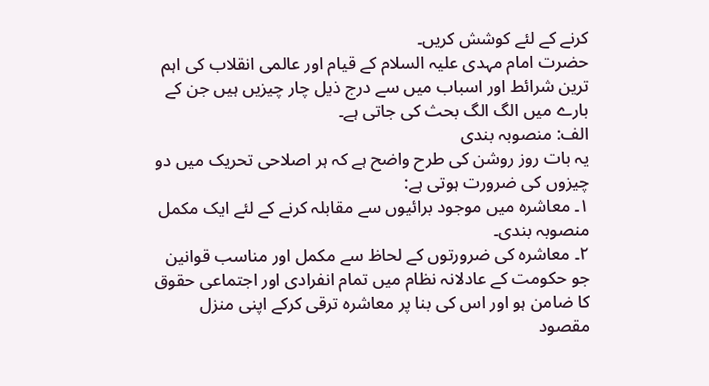کرنے کے لئے کوشش کریں۔
حضرت امام مہدی علیہ السلام کے قیام اور عالمی انقلاب کی اہم ترین شرائط اور اسباب میں سے درج ذیل چار چیزیں ہیں جن کے بارے میں الگ الگ بحث کی جاتی ہے۔
الف: منصوبہ بندی
یہ بات روز روشن کی طرح واضح ہے کہ ہر اصلاحی تحریک میں دو چیزوں کی ضرورت ہوتی ہے:
۱۔ معاشرہ میں موجود برائیوں سے مقابلہ کرنے کے لئے ایک مکمل منصوبہ بندی۔
۲۔ معاشرہ کی ضرورتوں کے لحاظ سے مکمل اور مناسب قوانین جو حکومت کے عادلانہ نظام میں تمام انفرادی اور اجتماعی حقوق کا ضامن ہو اور اس کی بنا پر معاشرہ ترقی کرکے اپنی منزل مقصود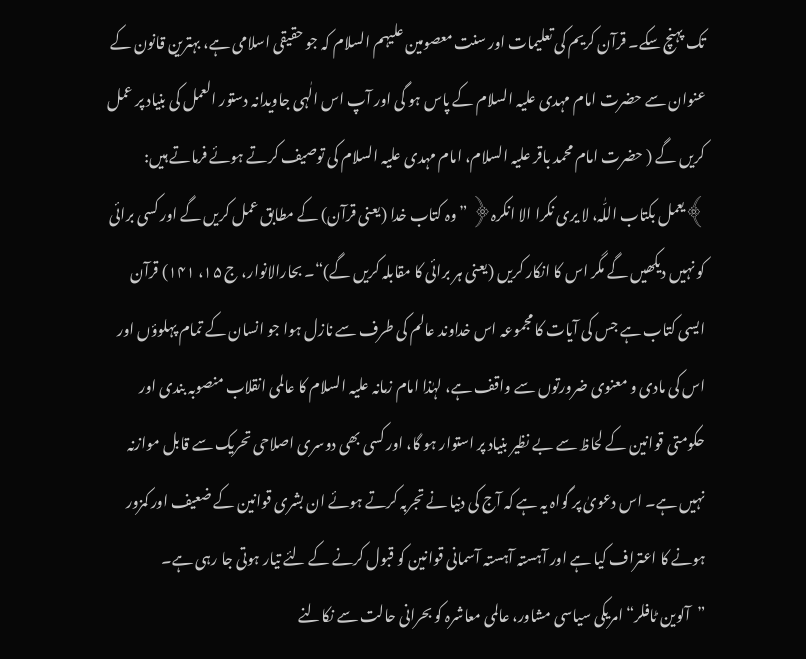تک پہنچ سکے۔ قرآن کریم کی تعلیمات اور سنت معصومین علیہم السلام کہ جو حقیقی اسلامی ہے، بہترین قانون کے عنوان سے حضرت امام مہدی علیہ السلام کے پاس ہو گی اور آپ اس الٰہی جاویدانہ دستور العمل کی بنیاد پر عمل کریں گے ( حضرت امام محمد باقر علیہ السلام، امام مہدی علیہ السلام کی توصیف کرتے ہوئے فرماتے ہیں: ﴾یعمل بکتاب اللّٰہ، لا یری نکرا الا انکرہ﴿ ”وہ کتاب خدا (یعنی قرآن) کے مطابق عمل کریں گے اور کسی برائی کو نہیں دیکھیں گے مگر اس کا انکار کریں (یعنی ہر برائی کا مقابلہ کریں گے)“۔ بحارالانوار، ج ۱۵، ۱۴۱) قرآن ایسی کتاب ہے جس کی آیات کا مجموعہ اس خداوند عالم کی طرف سے نازل ہوا جو انسان کے تمام پہلوؤں اور اس کی مادی و معنوی ضرورتوں سے واقف ہے، لہٰذا امام زمانہ علیہ السلام کا عالمی انقلاب منصوبہ بندی اور حکومتی قوانین کے لحاظ سے بے نظیر بنیاد پر استوار ہو گا، اور کسی بھی دوسری اصلاحی تحریک سے قابل موازنہ نہیں ہے۔ اس دعویٰ پر گواہ یہ ہے کہ آج کی دنیا نے تجربہ کرتے ہوئے ان بشری قوانین کے ضعیف اور کمزور ہونے کا اعتراف کیا ہے اور آہستہ آہستہ آسمانی قوانین کو قبول کرنے کے لئے تیار ہوتی جا رہی ہے۔
”آلوین ٹافلر“ امریکی سیاسی مشاور، عالمی معاشرہ کو بحرانی حالت سے نکالنے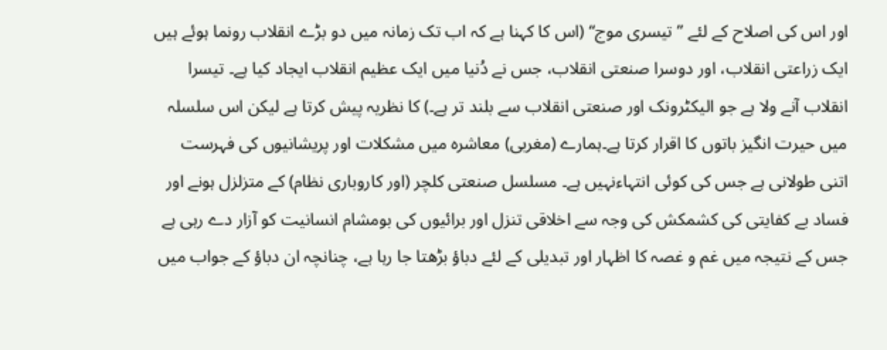اور اس کی اصلاح کے لئے ”تیسری موج“ (اس کا کہنا ہے کہ اب تک زمانہ میں دو بڑے انقلاب رونما ہوئے ہیں ایک زراعتی انقلاب، اور دوسرا صنعتی انقلاب، جس نے دُنیا میں ایک عظیم انقلاب ایجاد کیا ہے۔ تیسرا انقلاب آنے ولا ہے جو الیکٹرونک اور صنعتی انقلاب سے بلند تر ہے۔) کا نظریہ پیش کرتا ہے لیکن اس سلسلہ میں حیرت انگیز باتوں کا اقرار کرتا ہے۔ہمارے (مغربی) معاشرہ میں مشکلات اور پریشانیوں کی فہرست اتنی طولانی ہے جس کی کوئی انتہاءنہیں ہے۔ مسلسل صنعتی کلچر (اور کاروباری نظام) کے متزلزل ہونے اور فساد بے کفایتی کی کشمکش کی وجہ سے اخلاقی تنزل اور برائیوں کی بومشام انسانیت کو آزار دے رہی ہے جس کے نتیجہ میں غم و غصہ کا اظہار اور تبدیلی کے لئے دباؤ بڑھتا جا رہا ہے، چنانچہ ان دباؤ کے جواب میں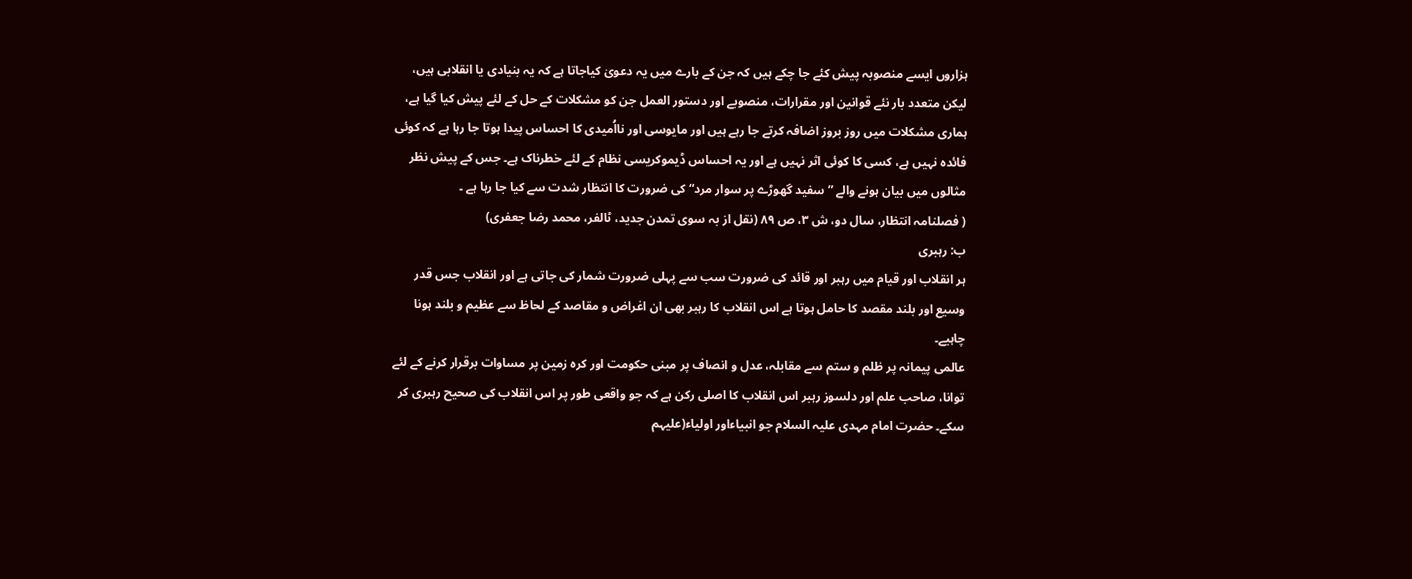ہزاروں ایسے منصوبہ پیش کئے جا چکے ہیں کہ جن کے بارے میں یہ دعویٰ کیاجاتا ہے کہ یہ بنیادی یا انقلابی ہیں، لیکن متعدد بار نئے قوانین اور مقرارات، منصوبے اور دستور العمل جن کو مشکلات کے حل کے لئے پیش کیا گیا ہے، ہماری مشکلات میں روز بروز اضافہ کرتے جا رہے ہیں اور مایوسی اور نااُمیدی کا احساس پیدا ہوتا جا رہا ہے کہ کوئی فائدہ نہیں ہے، کسی کا کوئی اثر نہیں ہے اور یہ احساس ڈیموکریسی نظام کے لئے خطرناک ہے۔ جس کے پیش نظر مثالوں میں بیان ہونے والے ”سفید گھوڑے پر سوار مرد“ کی ضرورت کا انتظار شدت سے کیا جا رہا ہے ۔
( فصلنامہ انتظار، سال دو، ش ۳، ص ۸۹ (نقل از بہ سوی تمدن جدید، ٹالفر، محمد رضا جعفری)
ب: رہبری
ہر انقلاب اور قیام میں رہبر اور قائد کی ضرورت سب سے پہلی ضرورت شمار کی جاتی ہے اور انقلاب جس قدر وسیع اور بلند مقصد کا حامل ہوتا ہے اس انقلاب کا رہبر بھی ان اغراض و مقاصد کے لحاظ سے عظیم و بلند ہونا چاہیے۔
عالمی پیمانہ پر ظلم و ستم سے مقابلہ، عدل و انصاف پر مبنی حکومت اور کرہ زمین پر مساوات برقرار کرنے کے لئے توانا، صاحب علم اور دلسوز رہبر اس انقلاب کا اصلی رکن ہے کہ جو واقعی طور پر اس انقلاب کی صحیح رہبری کر سکے۔ حضرت امام مہدی علیہ السلام جو انبیاءاور اولیاء(علیہم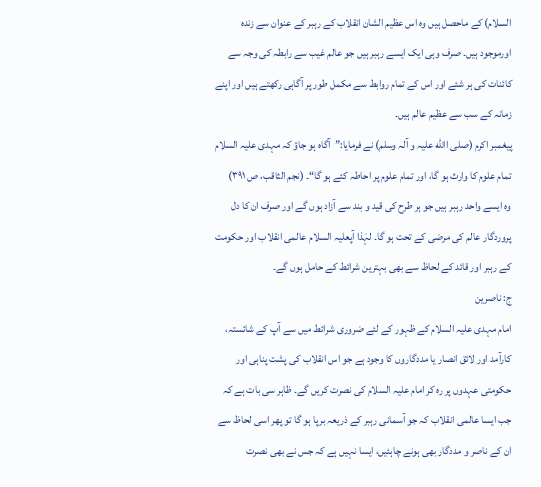السلام) کے ماحصل ہیں وہ اس عظیم الشان انقلاب کے رہبر کے عنوان سے زندہ اورموجود ہیں۔ صرف وہی ایک ایسے رہبر ہیں جو عالم غیب سے رابطہ کی وجہ سے کائنات کی ہر شئے اور اس کے تمام روابط سے مکمل طور پر آگاہی رکھتے ہیں اور اپنے زمانہ کے سب سے عظیم عالم ہیں۔
پیغمبر اکرم (صلی االله علیہ و آلہ وسلم) نے فرمایا:”آگاہ ہو جاؤ کہ مہدی علیہ السلام تمام علوم کا وارث ہو گا، اور تمام علوم پر احاطہ کئے ہو گا“۔ (نجم الثاقب، ص ۳۹۱)
وہ ایسے واحد رہبر ہیں جو ہر طرح کی قید و بند سے آزاد ہوں گے اور صرف ان کا دل پروردگار عالم کی مرضی کے تحت ہو گا۔ لہٰذا آپعلیہ السلام عالمی انقلاب اور حکومت کے رہبر اور قائد کے لحاظ سے بھی بہترین شرائط کے حامل ہوں گے۔
ج: ناصرین
امام مہدی علیہ السلام کے ظہور کے لئے ضروری شرائط میں سے آپ کے شائستہ، کارآمد اور لائق انصار یا مددگاروں کا وجود ہے جو اس انقلاب کی پشت پناہی اور حکومتی عہدوں پر رہ کر امام علیہ السلام کی نصرت کریں گے۔ ظاہر سی بات ہے کہ جب ایسا عالمی انقلاب کہ جو آسمانی رہبر کے ذریعہ برپا ہو گا تو پھر اسی لحاظ سے ان کے ناصر و مددگار بھی ہونے چاہئیں، ایسا نہیں ہے کہ جس نے بھی نصرت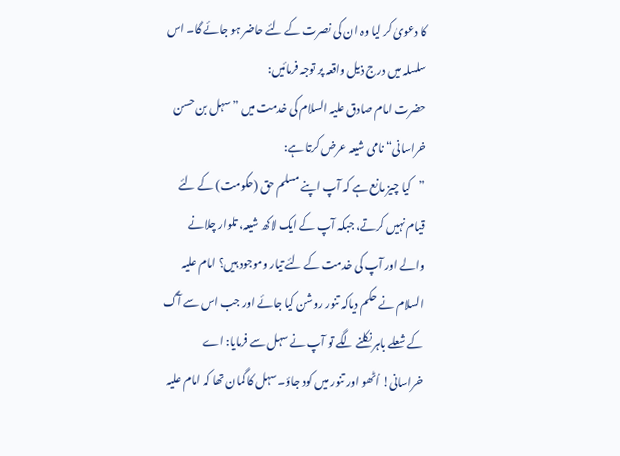کا دعویٰ کر لیا وہ ان کی نصرت کے لئے حاضر ہو جائے گا۔ اس سلسلہ میں درج ذیل واقعہ پر توجہ فرمائیں:
حضرت امام صادق علیہ السلام کی خدمت میں ”سہل بن حسن خراسانی“ نامی شیعہ عرض کرتا ہے:
”کیا چیز مانع ہے کہ آپ اپنے مسلم حق (حکومت) کے لئے قیام نہیں کرتے، جبکہ آپ کے ایک لاکھ شیعہ، تلوار چلانے والے اور آپ کی خدمت کے لئے تیار وموجود ہیں؟ امام علیہ السلام نے حکم دیاکہ تنور روشن کیا جائے اور جب اس سے آگ کے شعلے باہر نکلنے لگے تو آپ نے سہل سے فرمایا: اے خراسانی! اُٹھو اور تنور میں کود جاؤ۔ سہل کا گمان تھا کہ امام علیہ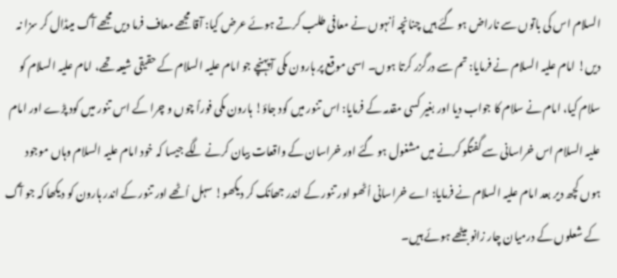السلام اس کی باتوں سے ناراض ہو گئے ہیں چنانچہ اُنہوں نے معافی طلب کرتے ہوئے عرض کیا: آقا مجھے معاف فرما دیں مجھے آگ میںڈال کر سزا نہ دیں! امام علیہ السلام نے فرمایا: تم سے درگزر کرتا ہوں۔ اسی موقع پر ہارون مکی آ پہنچے جو امام علیہ السلام کے حقیقی شیعہ تھے، امام علیہ السلام کو سلام کیا، امام نے سلام کا جواب دیا اور بغیر کسی مقدمہ کے فرمایا: اس تنور میں کود جاؤ! ہارون مکی فوراً چوں و چرا کے اس تنور میں کود پڑے اور امام علیہ السلام اس خراسانی سے گفتگو کرنے میں مشغول ہو گئے اور خراسان کے واقعات بیان کرنے لگے جیسا کہ خود امام علیہ السلام وہاں موجود ہوں کچھ دیر بعد امام علیہ السلام نے فرمایا: اے خراسانی اُٹھو اور تنور کے اندر جھانک کر دیکھو! سہل اُٹھے اور تنور کے اندر ہارون کو دیکھا کہ جو آگ کے شعلوں کے درمیان چار زانو بیٹھے ہوئے ہیں۔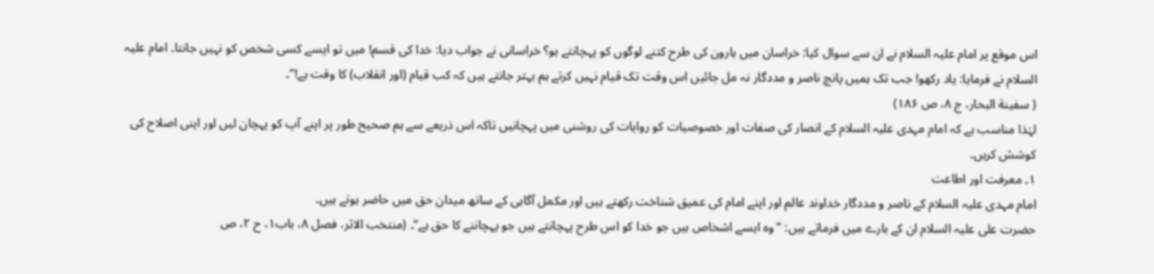اس موقع پر امام علیہ السلام نے ان سے سوال کیا: خراسان میں ہارون کی طرح کتنے لوگوں کو پہچانتے ہو؟ خراسانی نے جواب دیا: خدا کی قسم! میں تو ایسے کسی شخص کو نہیں جانتا۔ امام علیہ السلام نے فرمایا: یاد رکھو! جب تک ہمیں پانچ ناصر و مددگار نہ مل جائیں اس وقت تک قیام نہیں کرتے ہم بہتر جانتے ہیں کہ کب قیام (اور انقلاب) کا وقت ہے!“۔
( سفینة البحار، ج ۸، ص ۱۸۶)
لہٰذا مناسب ہے کہ امام مہدی علیہ السلام کے انصار کی صفات اور خصوصیات کو روایات کی روشنی میں پہچانیں تاکہ اس ذریعے سے ہم صحیح طور پر اپنے آپ کو پہچان لیں اور اپنی اصلاح کی کوشش کریں۔
۱۔ معرفت اور اطاعت
امام مہدی علیہ السلام کے ناصر و مددگار خداوند عالم اور اپنے امام کی عمیق شناخت رکھتے ہیں اور مکمل آگاہی کے ساتھ میدان حق میں حاضر ہوتے ہیں۔
حضرت علی علیہ السلام ان کے بارے میں فرماتے ہیں: ”وہ ایسے اشخاص ہیں جو خدا کو اس طرح پہچانتے ہیں جو پہچاننے کا حق ہے“۔ (منتخب الاثر، فصل ۸، باب۱، ح ۲، ص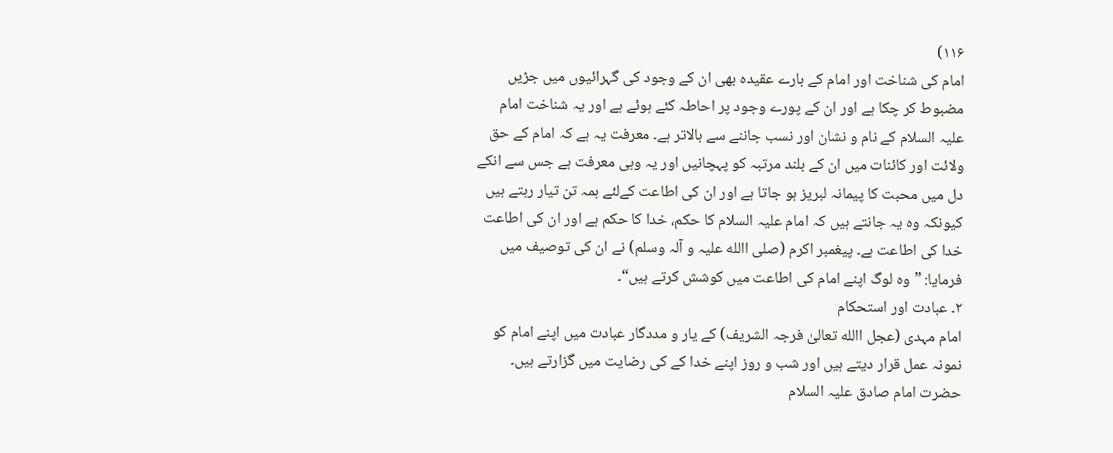۱۱۶)
امام کی شناخت اور امام کے بارے عقیدہ بھی ان کے وجود کی گہرائیوں میں جڑیں مضبوط کر چکا ہے اور ان کے پورے وجود پر احاطہ کئے ہوئے ہے اور یہ شناخت امام علیہ السلام کے نام و نشان اور نسب جاننے سے بالاتر ہے۔ معرفت یہ ہے کہ امام کے حق ولائت اور کائنات میں ان کے بلند مرتبہ کو پہچانیں اور یہ وہی معرفت ہے جس سے انکے دل میں محبت کا پیمانہ لبریز ہو جاتا ہے اور ان کی اطاعت کےلئے ہمہ تن تیار رہتے ہیں کیونکہ وہ یہ جانتے ہیں کہ امام علیہ السلام کا حکم، خدا کا حکم ہے اور ان کی اطاعت خدا کی اطاعت ہے۔ پیغمبر اکرم (صلی االله علیہ و آلہ وسلم) نے ان کی توصیف میں فرمایا: ”وہ لوگ اپنے امام کی اطاعت میں کوشش کرتے ہیں“۔
۲۔ عبادت اور استحکام
امام مہدی (عجل االله تعالیٰ فرجہ الشریف) کے یار و مددگار عبادت میں اپنے امام کو نمونہ عمل قرار دیتے ہیں اور شب و روز اپنے خدا کے کی رضایت میں گزارتے ہیں۔ حضرت امام صادق علیہ السلام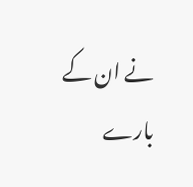نے ان کے بارے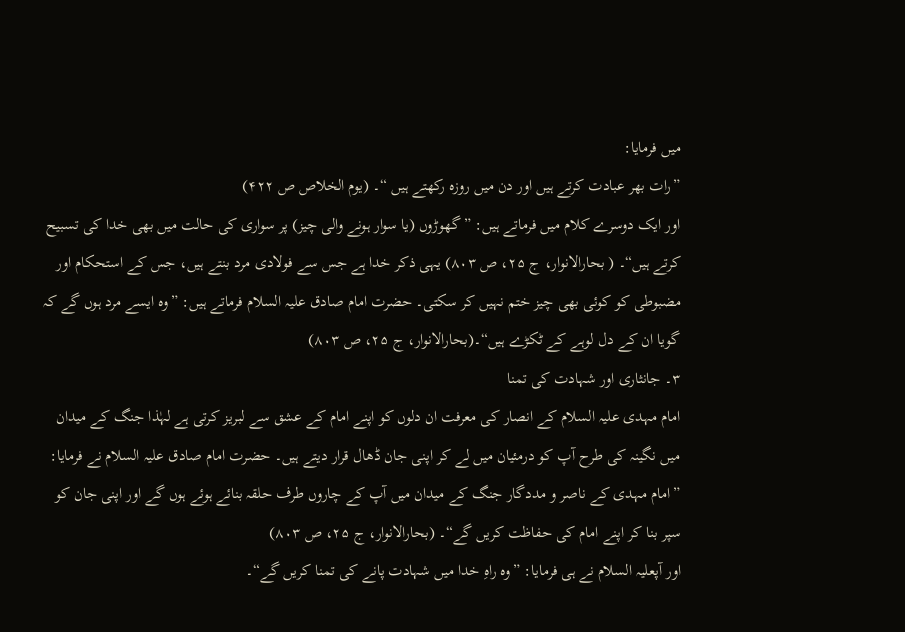میں فرمایا:
”رات بھر عبادت کرتے ہیں اور دن میں روزہ رکھتے ہیں “۔ (یوم الخلاص ص ۴۲۲)
اور ایک دوسرے کلام میں فرماتے ہیں: ”گھوڑوں (یا سوار ہونے والی چیز) پر سواری کی حالت میں بھی خدا کی تسبیح کرتے ہیں“۔ ( بحارالانوار، ج ۲۵، ص ۸۰۳) یہی ذکر خدا ہے جس سے فولادی مرد بنتے ہیں، جس کے استحکام اور مضبوطی کو کوئی بھی چیز ختم نہیں کر سکتی۔ حضرت امام صادق علیہ السلام فرماتے ہیں: ”وہ ایسے مرد ہوں گے کہ گویا ان کے دل لوہے کے ٹکڑے ہیں“۔(بحارالانوار، ج ۲۵، ص ۸۰۳)
۳۔ جانثاری اور شہادت کی تمنا
امام مہدی علیہ السلام کے انصار کی معرفت ان دلوں کو اپنے امام کے عشق سے لبریز کرتی ہے لہٰذا جنگ کے میدان میں نگینہ کی طرح آپ کو درمئیان میں لے کر اپنی جان ڈھال قرار دیتے ہیں۔ حضرت امام صادق علیہ السلام نے فرمایا: ”امام مہدی کے ناصر و مددگار جنگ کے میدان میں آپ کے چاروں طرف حلقہ بنائے ہوئے ہوں گے اور اپنی جان کو سپر بنا کر اپنے امام کی حفاظت کریں گے“۔ (بحارالانوار، ج ۲۵، ص ۸۰۳)
اور آپعلیہ السلام نے ہی فرمایا: ”وہ راہِ خدا میں شہادت پانے کی تمنا کریں گے“۔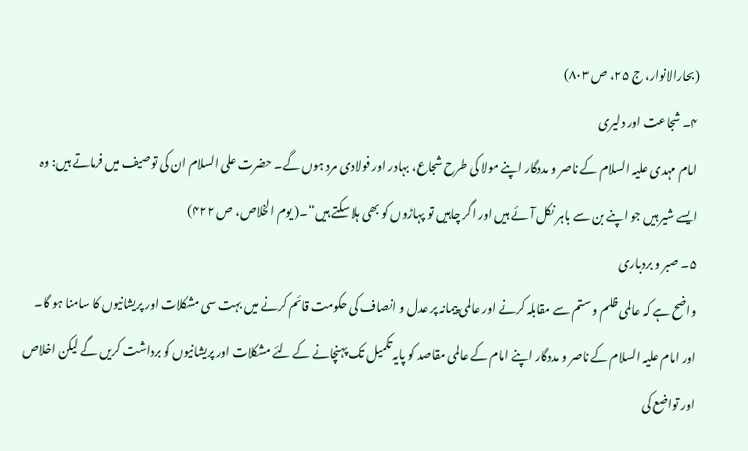(بحارالانوار، ج ۲۵، ص ۸۰۳)
۴۔ شجاعت اور دلیری
امام مہدی علیہ السلام کے ناصر و مددگار اپنے مولا کی طرح شجاع، بہادر اور فولادی مرد ہوں گے۔ حضرت علی السلام ان کی توصیف میں فرماتے ہیں: وہ ایسے شیر ہیں جو اپنے بن سے باہر نکل آئے ہیں اور اگر چاہیں تو پہاڑوں کو بھی ہلا سکتے ہیں“۔( یوم الخلاص، ص ۴۲۲)
۵۔ صبر و بردباری
واضح ہے کہ عالمی ظلم و ستم سے مقابلہ کرنے اور عالمی پیمانہ پر عدل و انصاف کی حکومت قائم کرنے میں بہت سی مشکلات اور پریشانیوں کا سامنا ہو گا۔ اور امام علیہ السلام کے ناصر و مددگار اپنے امام کے عالمی مقاصد کو پایہ تکمیل تک پہنچانے کے لئے مشکلات اور پریشانیوں کو برداشت کریں گے لیکن اخلاص اور تواضع کی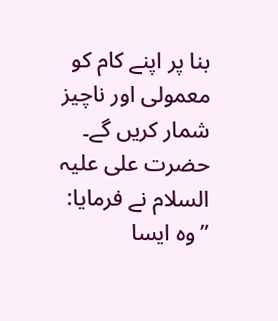بنا پر اپنے کام کو معمولی اور ناچیز شمار کریں گے۔ حضرت علی علیہ السلام نے فرمایا: ”وہ ایسا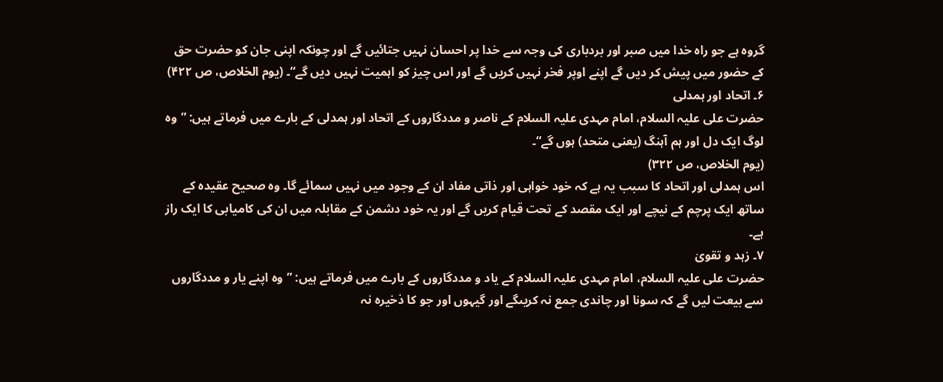گروہ ہے جو راہ خدا میں صبر اور بردباری کی وجہ سے خدا پر احسان نہیں جتائیں گے اور چونکہ اپنی جان کو حضرت حق کے حضور میں پیش کر دیں گے اپنے اوپر فخر نہیں کریں گے اور اس چیز کو اہمیت نہیں دیں گے“۔ (یوم الخلاص، ص ۴۲۲)
۶۔ اتحاد اور ہمدلی
حضرت علی علیہ السلام، امام مہدی علیہ السلام کے ناصر و مددگاروں کے اتحاد اور ہمدلی کے بارے میں فرماتے ہیں: ”وہ لوگ ایک دل اور ہم آہنگ (یعنی متحد) ہوں گے“۔
(یوم الخلاص، ص ۳۲۲)
اس ہمدلی اور اتحاد کا سبب یہ ہے کہ خود خواہی اور ذاتی مفاد ان کے وجود میں نہیں سمائے گا۔ وہ صحیح عقیدہ کے ساتھ ایک پرچم کے نیچے اور ایک مقصد کے تحت قیام کریں گے اور یہ خود دشمن کے مقابلہ میں ان کی کامیابی کا ایک راز ہے۔
۷۔ زہد و تقویٰ
حضرت علی علیہ السلام، امام مہدی علیہ السلام کے یاد و مددگاروں کے بارے میں فرماتے ہیں: ”وہ اپنے یار و مددگاروں سے بیعت لیں گے کہ سونا اور چاندی جمع نہ کریںگے اور گیہوں اور جو کا ذخیرہ نہ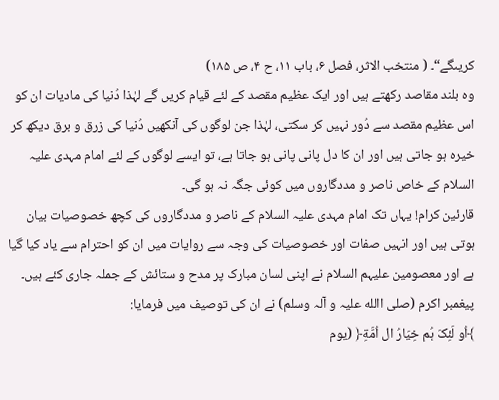کریںگے“۔ ( منتخب الاثر، فصل ۶، باب ۱۱، ح ۴، ص ۱۸۵)
وہ بلند مقاصد رکھتے ہیں اور ایک عظیم مقصد کے لئے قیام کریں گے لہٰذا دُنیا کی مادیات ان کو اس عظیم مقصد سے دُور نہیں کر سکتی، لہٰذا جن لوگوں کی آنکھیں دُنیا کی زرق و برق دیکھ کر خیرہ ہو جاتی ہیں اور ان کا دل پانی پانی ہو جاتا ہے، تو ایسے لوگوں کے لئے امام مہدی علیہ السلام کے خاص ناصر و مددگاروں میں کوئی جگہ نہ ہو گی۔
قارئین کرام! یہاں تک امام مہدی علیہ السلام کے ناصر و مددگاروں کی کچھ خصوصیات بیان ہوتی ہیں اور انہیں صفات اور خصوصیات کی وجہ سے روایات میں ان کو احترام سے یاد کیا گیا ہے اور معصومین علیہم السلام نے اپنی لسان مبارک پر مدح و ستائش کے جملہ جاری کئے ہیں۔
پیغمبر اکرم (صلی االله علیہ و آلہ وسلم) نے ان کی توصیف میں فرمایا:
﴾اُو لَئِکَ ہُم خِیَارُ ال اُمَّةِ﴿ (یوم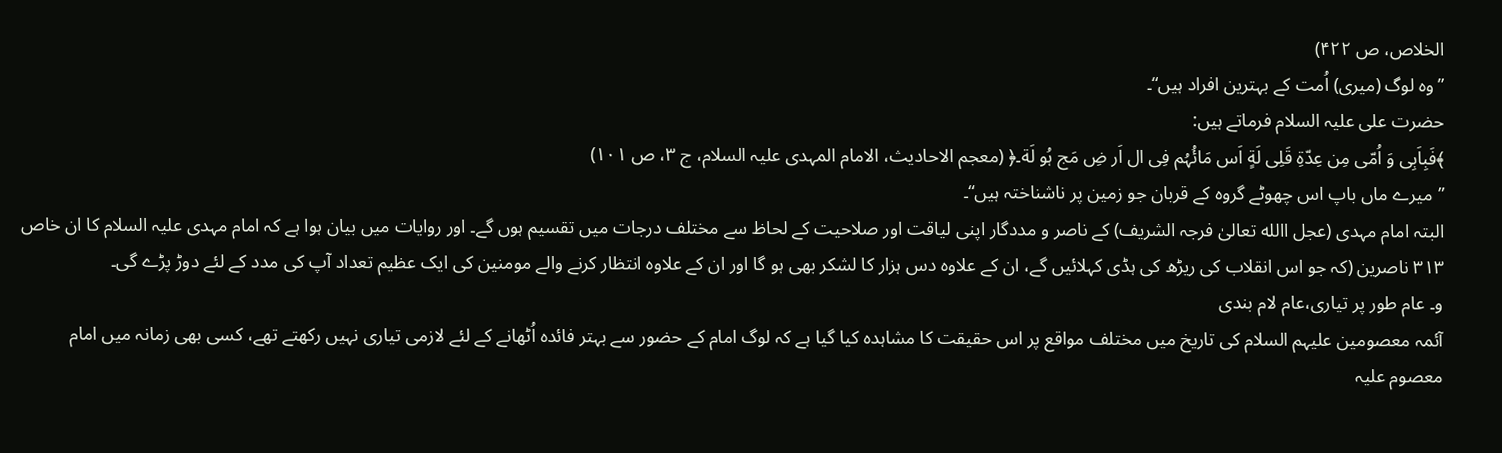الخلاص، ص ۴۲۲)
”وہ لوگ (میری) اُمت کے بہترین افراد ہیں“۔
حضرت علی علیہ السلام فرماتے ہیں:
﴾فَبِاَبِی وَ اُمّی مِن عِدّةِ قَلِی لَةٍ اَس مَائُہُم فِی ال اَر ضِ مَج ہُو لَة۔﴿ (معجم الاحادیث، الامام المہدی علیہ السلام، ج ۳، ص ۱۰۱)
”میرے ماں باپ اس چھوٹے گروہ کے قربان جو زمین پر ناشناختہ ہیں“۔
البتہ امام مہدی (عجل االله تعالیٰ فرجہ الشریف) کے ناصر و مددگار اپنی لیاقت اور صلاحیت کے لحاظ سے مختلف درجات میں تقسیم ہوں گے۔ اور روایات میں بیان ہوا ہے کہ امام مہدی علیہ السلام کا ان خاص ۳۱۳ ناصرین (کہ جو اس انقلاب کی ریڑھ کی ہڈی کہلائیں گے، ان کے علاوہ دس ہزار کا لشکر بھی ہو گا اور ان کے علاوہ انتظار کرنے والے مومنین کی ایک عظیم تعداد آپ کی مدد کے لئے دوڑ پڑے گی۔
و۔ عام طور پر تیاری،عام لام بندی
آئمہ معصومین علیہم السلام کی تاریخ میں مختلف مواقع پر اس حقیقت کا مشاہدہ کیا گیا ہے کہ لوگ امام کے حضور سے بہتر فائدہ اُٹھانے کے لئے لازمی تیاری نہیں رکھتے تھے، کسی بھی زمانہ میں امام معصوم علیہ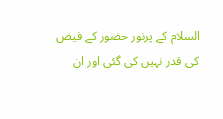السلام کے پرنور حضور کے فیض کی قدر نہیں کی گئی اور ان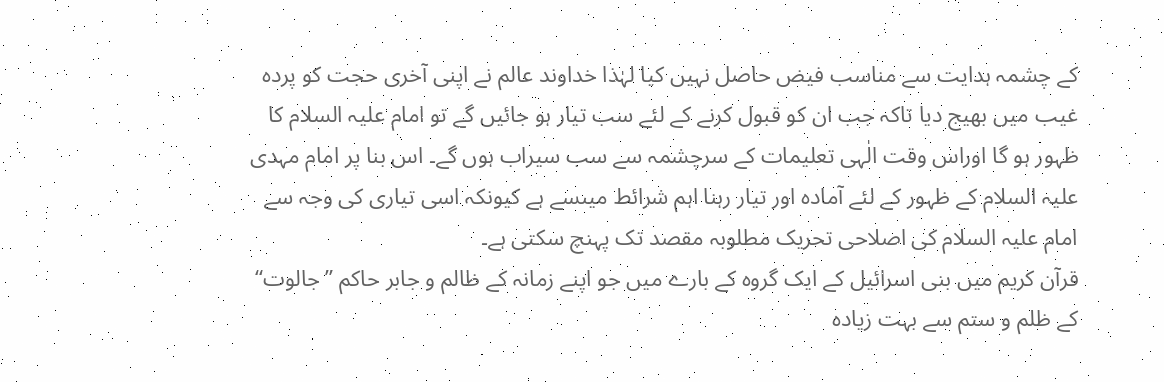کے چشمہ ہدایت سے مناسب فیض حاصل نہیں کیا لہٰذا خداوند عالم نے اپنی آخری حجت کو پردہ غیب میں بھیج دیا تاکہ جب ان کو قبول کرنے کے لئے سب تیار ہو جائیں گے تو امام علیہ السلام کا ظہور ہو گا اوراس وقت الٰہی تعلیمات کے سرچشمہ سے سب سیراب ہوں گے۔ اس بنا پر امام مہدی علیہ السلام کے ظہور کے لئے آمادہ اور تیار رہنا اہم شرائط میںسے ہے کیونکہ اسی تیاری کی وجہ سے امام علیہ السلام کی اصلاحی تحریک مطلوبہ مقصد تک پہنچ سکتی ہے۔
قرآن کریم میں بنی اسرائیل کے ایک گروہ کے بارے میں جو اپنے زمانہ کے ظالم و جابر حاکم ”جالوت“ کے ظلم و ستم سے بہت زیادہ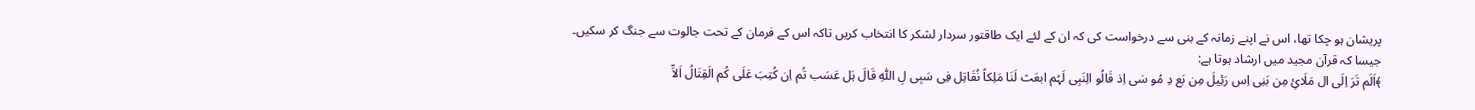پریشان ہو چکا تھا، اس نے اپنے زمانہ کے بنی سے درخواست کی کہ ان کے لئے ایک طاقتور سردار لشکر کا انتخاب کریں تاکہ اس کے فرمان کے تحت جالوت سے جنگ کر سکیں۔
جیسا کہ قرآن مجید میں ارشاد ہوتا ہے:
﴾اَلَم تَرَ اِلَی ال مَلَائِ مِن بَنِی اِس رَئِیلَ مِن بَع دِ مُو سٰی اِذ قَالُو الِنَبِی لَہُم ابعَث لَنَا مَلِکاً نُقَاتِل فِی سَبِی لِ اللّٰہِ قَالَ ہَل عَسَب تُم اِن کُتِبَ عَلَی کُم الَقِتَالُ اَلاِّ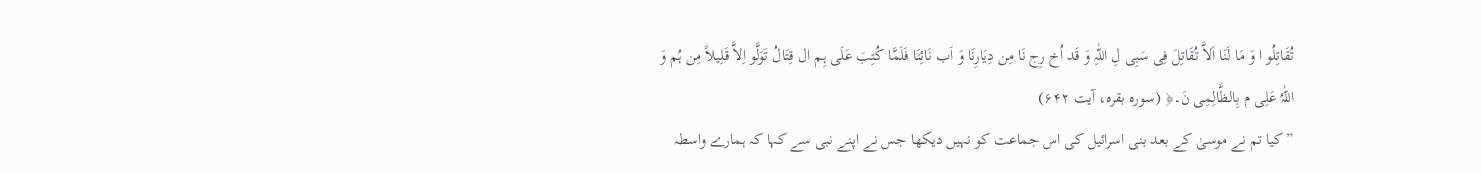تُقَاتِلُو ا وَ مَا لَنَا اَلاَّ تُقَاتِلَ فِی سَبِی لِ اللّٰہِ وَ قَد اُخ رِج نَا مِن دِیَارِنَا وَ اَب نَائِنَا فَلَمَّا کُتِبَ عَلَی ہِم ال قِتَالُ تَوَلَّو اِلاَّ قَلِیلاً مِن ہُم وَ اللّٰہُ عَلِی م بِالظَّالِمِی نَ۔﴿ (سورہ بقرہ، آیت ۶۴۲)
”کیا تم نے موسیٰ کے بعد بنی اسرائیل کی اس جماعت کو نہیں دیکھا جس نے اپنے نبی سے کہا کہ ہمارے واسطہ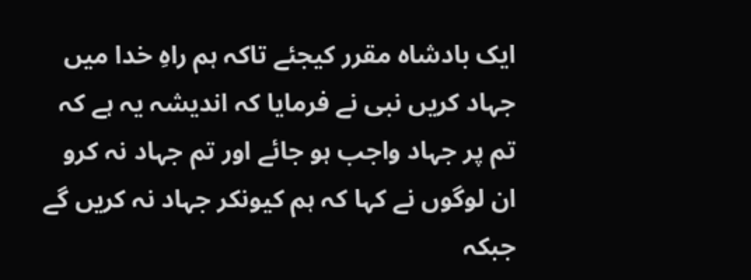ایک بادشاہ مقرر کیجئے تاکہ ہم راہِ خدا میں جہاد کریں نبی نے فرمایا کہ اندیشہ یہ ہے کہ تم پر جہاد واجب ہو جائے اور تم جہاد نہ کرو ان لوگوں نے کہا کہ ہم کیونکر جہاد نہ کریں گے جبکہ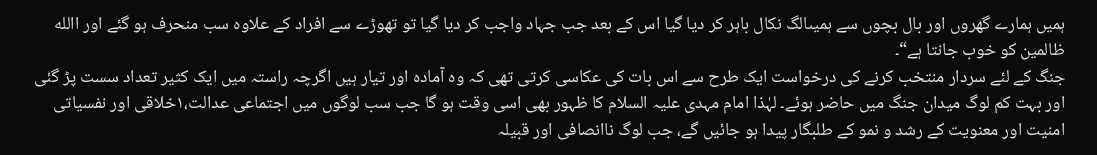ہمیں ہمارے گھروں اور بال بچوں سے ہمیںالگ نکال باہر کر دیا گیا اس کے بعد جب جہاد واجب کر دیا گیا تو تھوڑے سے افراد کے علاوہ سب منحرف ہو گئے اور االله ظالمین کو خوب جانتا ہے“۔
جنگ کے لئے سردار منتخب کرنے کی درخواست ایک طرح سے اس بات کی عکاسی کرتی تھی کہ وہ آمادہ اور تیار ہیں اگرچہ راستہ میں ایک کثیر تعداد سست پڑ گئی اور بہت کم لوگ میدان جنگ میں حاضر ہوئے۔ لہٰذا امام مہدی علیہ السلام کا ظہور بھی اسی وقت ہو گا جب سب لوگوں میں اجتماعی عدالت،۱خلاقی اور نفسیاتی امنیت اور معنویت کے رشد و نمو کے طلبگار پیدا ہو جائیں گے، جب لوگ ناانصافی اور قبیلہ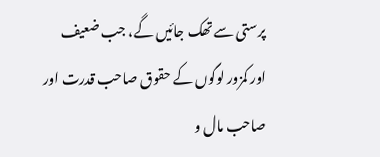پرستی سے تھک جائیں گے، جب ضعیف اور کمزور لوگوں کے حقوق صاحب قدرت اور صاحب مال و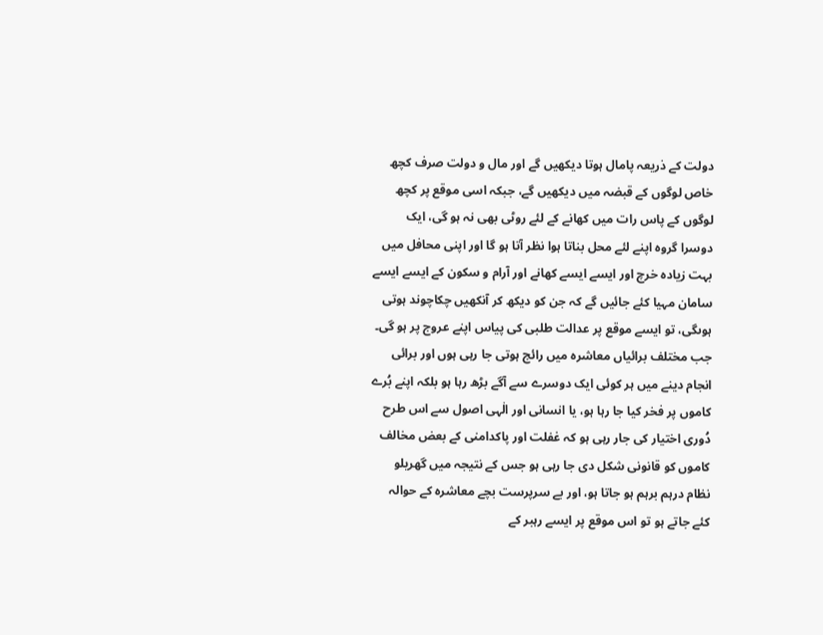دولت کے ذریعہ پامال ہوتا دیکھیں گے اور مال و دولت صرف کچھ خاص لوگوں کے قبضہ میں دیکھیں گے، جبکہ اسی موقع پر کچھ لوگوں کے پاس رات میں کھانے کے لئے روٹی بھی نہ ہو گی، ایک دوسرا گروہ اپنے لئے محل بناتا ہوا نظر آتا ہو گا اور اپنی محافل میں بہت زیادہ خرچ اور ایسے ایسے کھانے اور آرام و سکون کے ایسے ایسے سامان مہیا کئے جائیں گے کہ جن کو دیکھ کر آنکھیں چکاچوند ہوتی ہوںگی، تو ایسے موقع پر عدالت طلبی کی پیاس اپنے عروج پر ہو گی۔
جب مختلف برائیاں معاشرہ میں رائج ہوتی جا رہی ہوں اور برائی انجام دینے میں ہر کوئی ایک دوسرے سے آگے بڑھ رہا ہو بلکہ اپنے بُرے کاموں پر فخر کیا جا رہا ہو، یا انسانی اور الٰہی اصول سے اس طرح دُوری اختیار کی جار رہی ہو کہ غفلت اور پاکدامنی کے بعض مخالف کاموں کو قانونی شکل دی جا رہی ہو جس کے نتیجہ میں گھریلو نظام درہم برہم ہو جاتا ہو، اور بے سرپرست بچے معاشرہ کے حوالہ کئے جاتے ہو تو اس موقع پر ایسے رہبر کے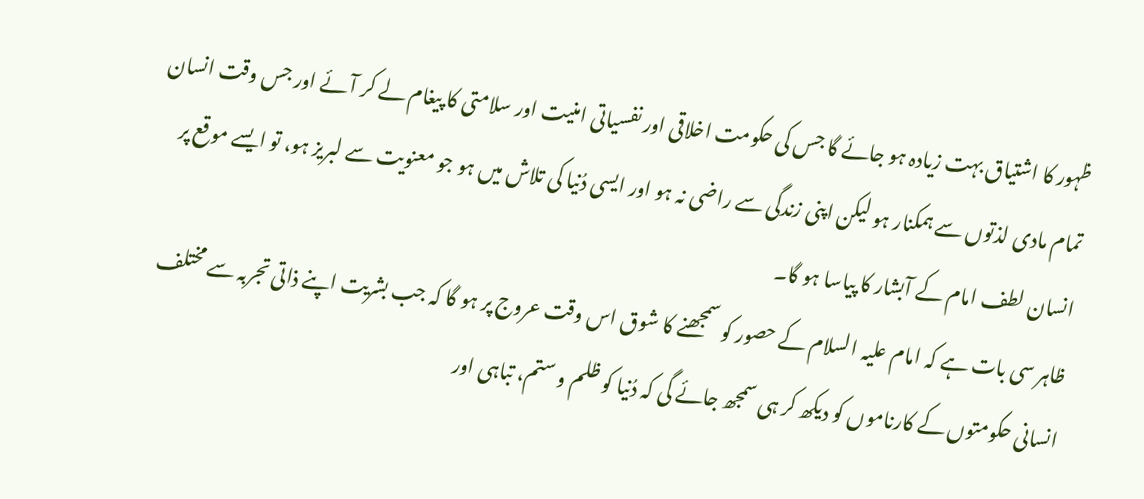ظہور کا اشتیاق بہت زیادہ ہو جائے گا جس کی حکومت اخلاقی اور نفسیاتی امنیت اور سلامتی کا پیغام لے کر آئے اور جس وقت انسان تمام مادی لذتوں سے ہمکنار ہو لیکن اپنی زندگی سے راضی نہ ہو اور ایسی دُنیا کی تلاش میں ہو جو معنویت سے لبریز ہو، تو ایسے موقع پر انسان لطف امام کے آبشار کا پیاسا ہو گا۔
ظاہر سی بات ہے کہ امام علیہ السلام کے حصور کو سمجھنے کا شوق اس وقت عروج پر ہو گا کہ جب بشریت اپنے ذاتی تجربہ سے مختلف انسانی حکومتوں کے کارناموں کو دیکھ کر ہی سمجھ جائے گی کہ دُنیا کو ظلم و ستم، تباہی اور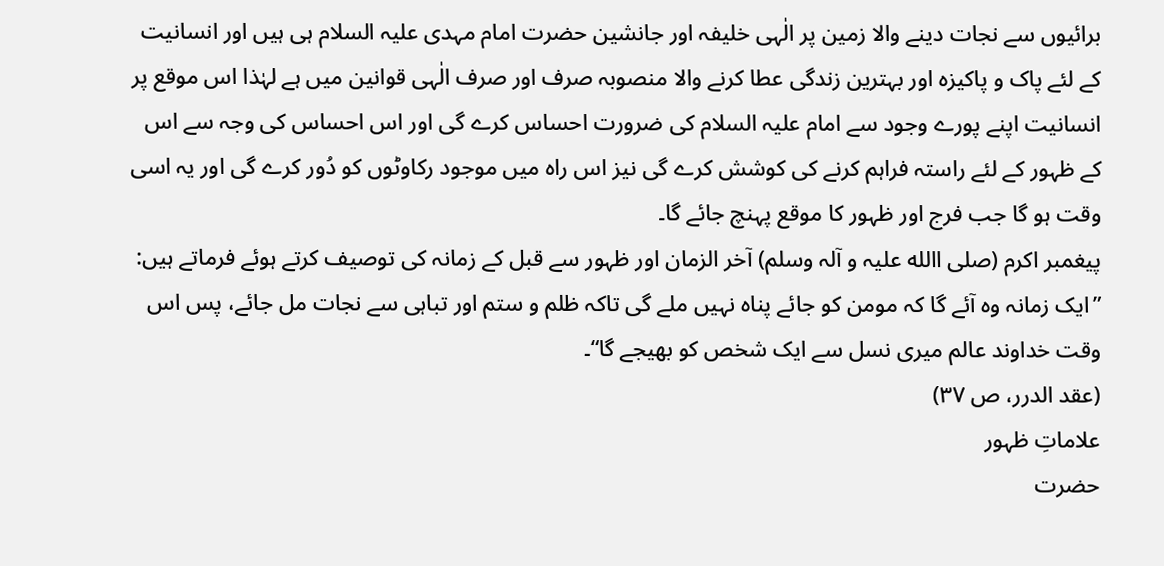برائیوں سے نجات دینے والا زمین پر الٰہی خلیفہ اور جانشین حضرت امام مہدی علیہ السلام ہی ہیں اور انسانیت کے لئے پاک و پاکیزہ اور بہترین زندگی عطا کرنے والا منصوبہ صرف اور صرف الٰہی قوانین میں ہے لہٰذا اس موقع پر انسانیت اپنے پورے وجود سے امام علیہ السلام کی ضرورت احساس کرے گی اور اس احساس کی وجہ سے اس کے ظہور کے لئے راستہ فراہم کرنے کی کوشش کرے گی نیز اس راہ میں موجود رکاوٹوں کو دُور کرے گی اور یہ اسی وقت ہو گا جب فرج اور ظہور کا موقع پہنچ جائے گا۔
پیغمبر اکرم (صلی االله علیہ و آلہ وسلم) آخر الزمان اور ظہور سے قبل کے زمانہ کی توصیف کرتے ہوئے فرماتے ہیں: ”ایک زمانہ وہ آئے گا کہ مومن کو جائے پناہ نہیں ملے گی تاکہ ظلم و ستم اور تباہی سے نجات مل جائے، پس اس وقت خداوند عالم میری نسل سے ایک شخص کو بھیجے گا“۔
(عقد الدرر، ص ۳۷)
علاماتِ ظہور
حضرت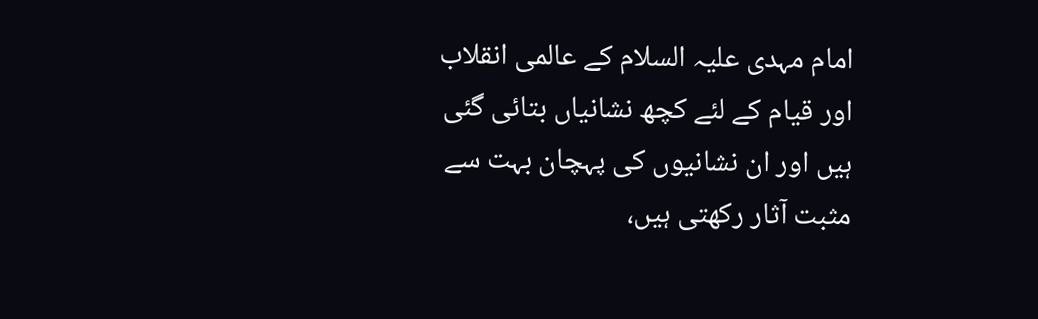امام مہدی علیہ السلام کے عالمی انقلاب اور قیام کے لئے کچھ نشانیاں بتائی گئی ہیں اور ان نشانیوں کی پہچان بہت سے مثبت آثار رکھتی ہیں،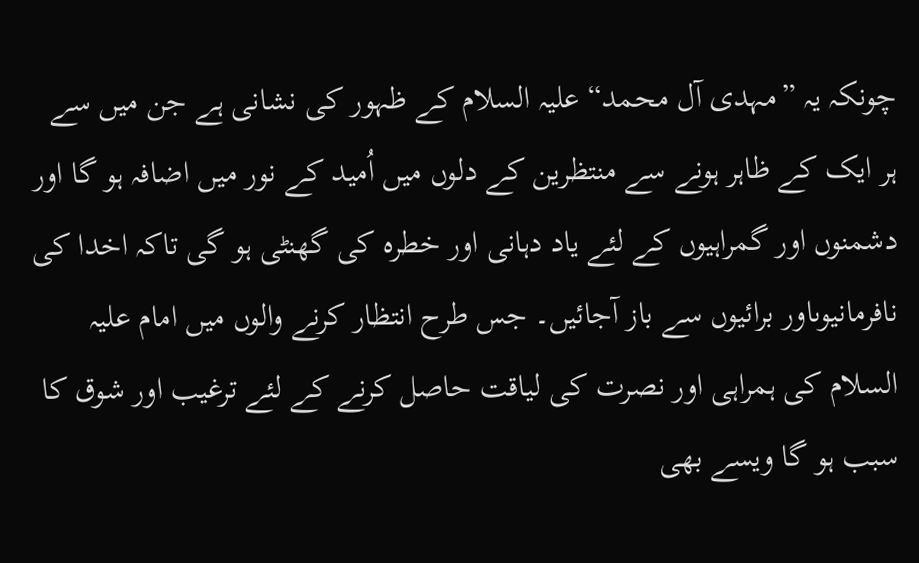چونکہ یہ ”مہدی آل محمد“ علیہ السلام کے ظہور کی نشانی ہے جن میں سے ہر ایک کے ظاہر ہونے سے منتظرین کے دلوں میں اُمید کے نور میں اضافہ ہو گا اور دشمنوں اور گمراہیوں کے لئے یاد دہانی اور خطرہ کی گھنٹی ہو گی تاکہ اخدا کی نافرمانیوںاور برائیوں سے باز آجائیں۔ جس طرح انتظار کرنے والوں میں امام علیہ السلام کی ہمراہی اور نصرت کی لیاقت حاصل کرنے کے لئے ترغیب اور شوق کا سبب ہو گا ویسے بھی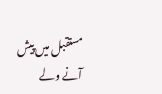مستقبل میں پیش آنے ولے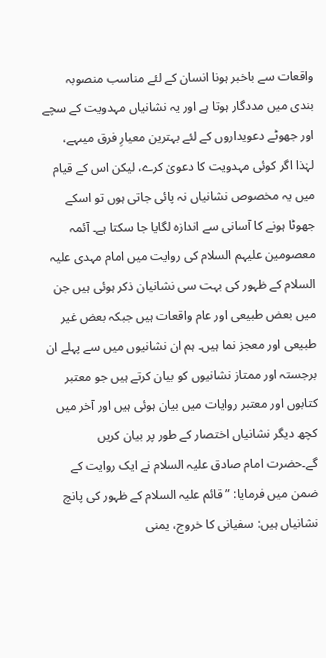واقعات سے باخبر ہونا انسان کے لئے مناسب منصوبہ بندی میں مددگار ہوتا ہے اور یہ نشانیاں مہدویت کے سچے اور جھوٹے دعویداروں کے لئے بہترین معیارِ فرق میںہے، لہٰذا اگر کوئی مہدویت کا دعویٰ کرے، لیکن اس کے قیام میں یہ مخصوص نشانیاں نہ پائی جاتی ہوں تو اسکے جھوٹا ہونے کا آسانی سے اندازہ لگایا جا سکتا ہے۔ آئمہ معصومین علیہم السلام کی روایت میں امام مہدی علیہ السلام کے ظہور کی بہت سی نشانیان ذکر ہوئی ہیں جن میں بعض طبیعی اور عام واقعات ہیں جبکہ بعض غیر طبیعی اور معجز نما ہیں۔ ہم ان نشانیوں میں سے پہلے ان برجستہ اور ممتاز نشانیوں کو بیان کرتے ہیں جو معتبر کتابوں اور معتبر روایات میں بیان ہوئی ہیں اور آخر میں کچھ دیگر نشانیاں اختصار کے طور پر بیان کریں گے۔حضرت امام صادق علیہ السلام نے ایک روایت کے ضمن میں فرمایا: ”قائم علیہ السلام کے ظہور کی پانچ نشانیاں ہیں: سفیانی کا خروج، یمنی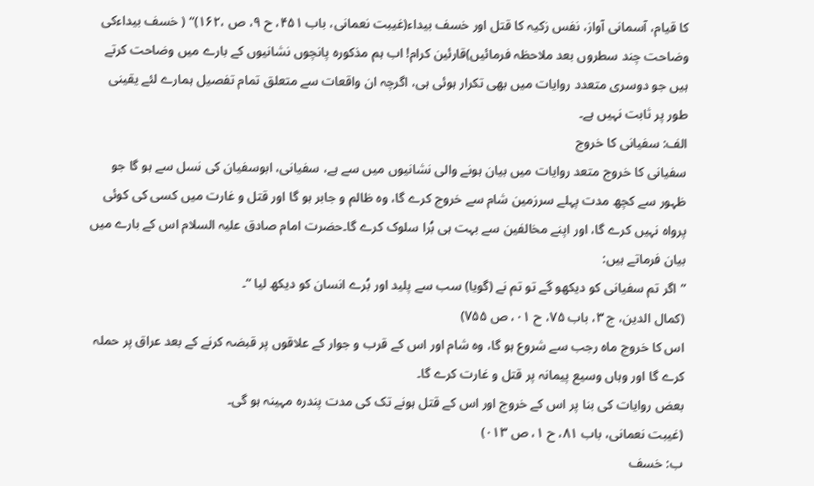کا قیام، آسمانی آواز، نفس زکیہ کا قتل اور خسف بیداء(غیبت نعمانی، باب ۴۵۱، ح ۹، ص ،۱۶۲)“ ( خسف بیداءکی وضاحت چند سطروں بعد ملاحظہ فرمائیں)قارئین کرام! اب ہم مذکورہ پانچوں نشانیوں کے بارے میں وضاحت کرتے ہیں جو دوسری متعدد روایات میں بھی تکرار ہوئی ہی، اگرچہ ان واقعات سے متعلق تمام تفصیل ہمارے لئے یقینی طور پر ثابت نہیں ہے۔
الف: سفیانی کا خروج
سفیانی کا خروج متعد روایات میں بیان ہونے والی نشانیوں میں سے ہے، سفیانی، ابوسفیان کی نسل سے ہو گا جو ظہور سے کچھ مدت پہلے سرزمین شام سے خروج کرے گا، وہ ظالم و جابر ہو گا اور قتل و غارت میں کسی کی کوئی پرواہ نہیں کرے گا، اور اپنے مخالفین سے بہت ہی بُرا سلوک کرے گا۔حضرت امام صادق علیہ السلام اس کے بارے میں بیان فرماتے ہیں:
”اگر تم سفیانی کو دیکھو گے تو تم نے (گویا) سب سے پلید اور بُرے انسان کو دیکھ لیا “۔
(کمال الدین، ج ۳، باب ۷۵، ح ۰۱، ص ۷۵۵)
اس کا خروج ماہ رجب سے شروع ہو گا، وہ شام اور اس کے قرب و جوار کے علاقوں پر قبضہ کرنے کے بعد عراق پر حملہ کرے گا اور وہاں وسیع پیمانہ پر قتل و غارت کرے گا۔
بعض روایات کی بنا پر اس کے خروج اور اس کے قتل ہونے تک کی مدت پندرہ مہینہ ہو گی۔
(غیبت نعمانی، باب ۸۱، ح ۱، ص ۰۱۳)
ب: خسف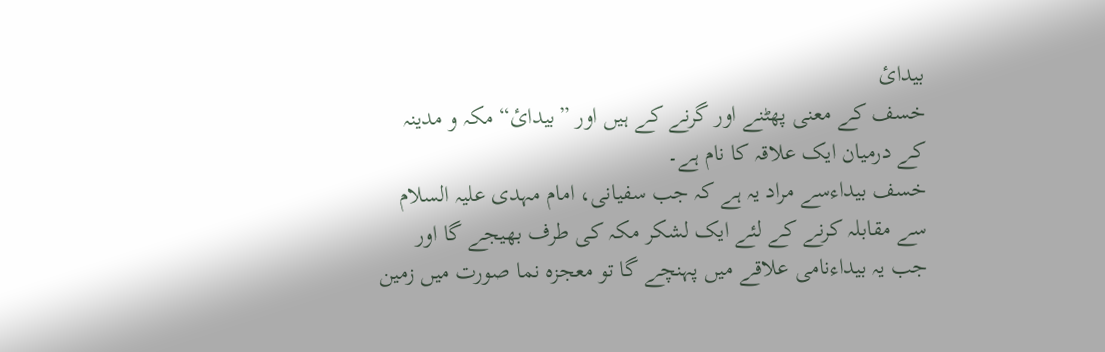بیدائ
خسف کے معنی پھٹنے اور گرنے کے ہیں اور ”بیدائ“ مکہ و مدینہ کے درمیان ایک علاقہ کا نام ہے۔
خسف بیداءسے مراد یہ ہے کہ جب سفیانی، امام مہدی علیہ السلام سے مقابلہ کرنے کے لئے ایک لشکر مکہ کی طرف بھیجے گا اور جب یہ بیداءنامی علاقے میں پہنچے گا تو معجزہ نما صورت میں زمین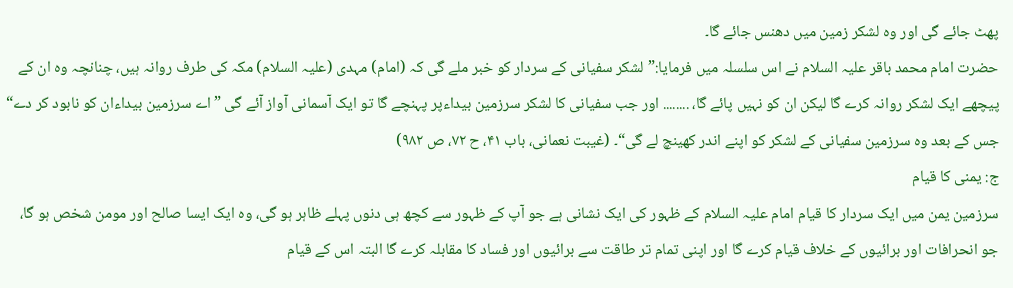پھٹ جائے گی اور وہ لشکر زمین میں دھنس جائے گا۔
حضرت امام محمد باقر علیہ السلام نے اس سلسلہ میں فرمایا:”لشکر سفیانی کے سردار کو خبر ملے گی کہ (امام) مہدی (علیہ السلام) مکہ کی طرف روانہ ہیں، چنانچہ وہ ان کے پیچھے ایک لشکر روانہ کرے گا لیکن ان کو نہیں پائے گا، ........ اور جب سفیانی کا لشکر سرزمین بیداءپر پہنچے گا تو ایک آسمانی آواز آئے گی ”اے سرزمین بیداءان کو نابود کر دے“ جس کے بعد وہ سرزمین سفیانی کے لشکر کو اپنے اندر کھینچ لے گی“۔ (غیبت نعمانی، باب ۴۱، ح ۷۲، ص ۹۸۲)
ج: یمنی کا قیام
سرزمین یمن میں ایک سردار کا قیام امام علیہ السلام کے ظہور کی ایک نشانی ہے جو آپ کے ظہور سے کچھ ہی دنوں پہلے ظاہر ہو گی، وہ ایک ایسا صالح اور مومن شخص ہو گا، جو انحرافات اور برائیوں کے خلاف قیام کرے گا اور اپنی تمام تر طاقت سے برائیوں اور فساد کا مقابلہ کرے گا البتہ اس کے قیام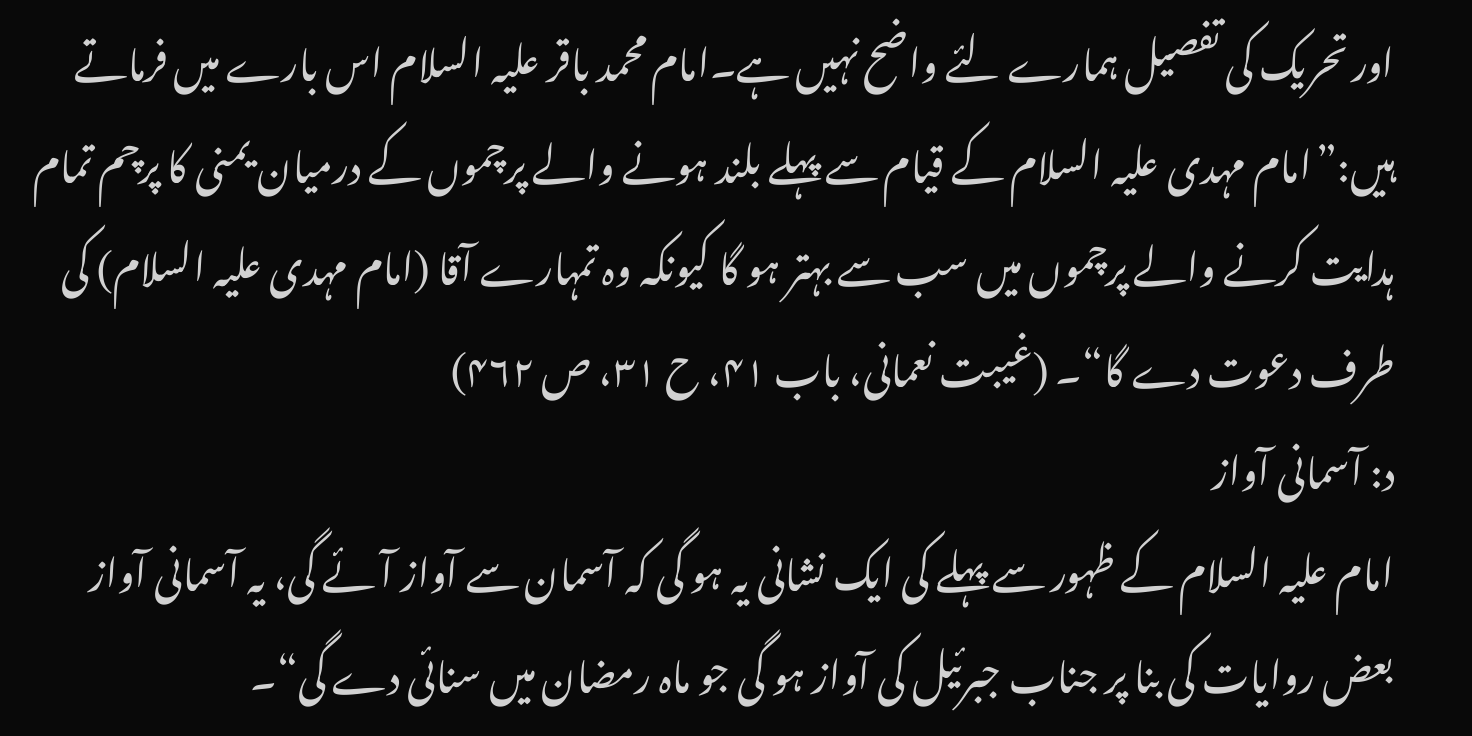اور تحریک کی تفصیل ہمارے لئے واضح نہیں ہے۔امام محمد باقر علیہ السلام اس بارے میں فرماتے ہیں:”امام مہدی علیہ السلام کے قیام سے پہلے بلند ہونے والے پرچموں کے درمیان یمنی کا پرچم تمام ہدایت کرنے والے پرچموں میں سب سے بہتر ہو گا کیونکہ وہ تمہارے آقا (امام مہدی علیہ السلام) کی طرف دعوت دے گا“۔ (غیبت نعمانی، باب ۴۱، ح ۳۱، ص ۴۶۲)
د: آسمانی آواز
امام علیہ السلام کے ظہور سے پہلے کی ایک نشانی یہ ہو گی کہ آسمان سے آواز آئے گی، یہ آسمانی آواز بعض روایات کی بنا پر جناب جبرئیل کی آواز ہو گی جو ماہ رمضان میں سنائی دے گی“۔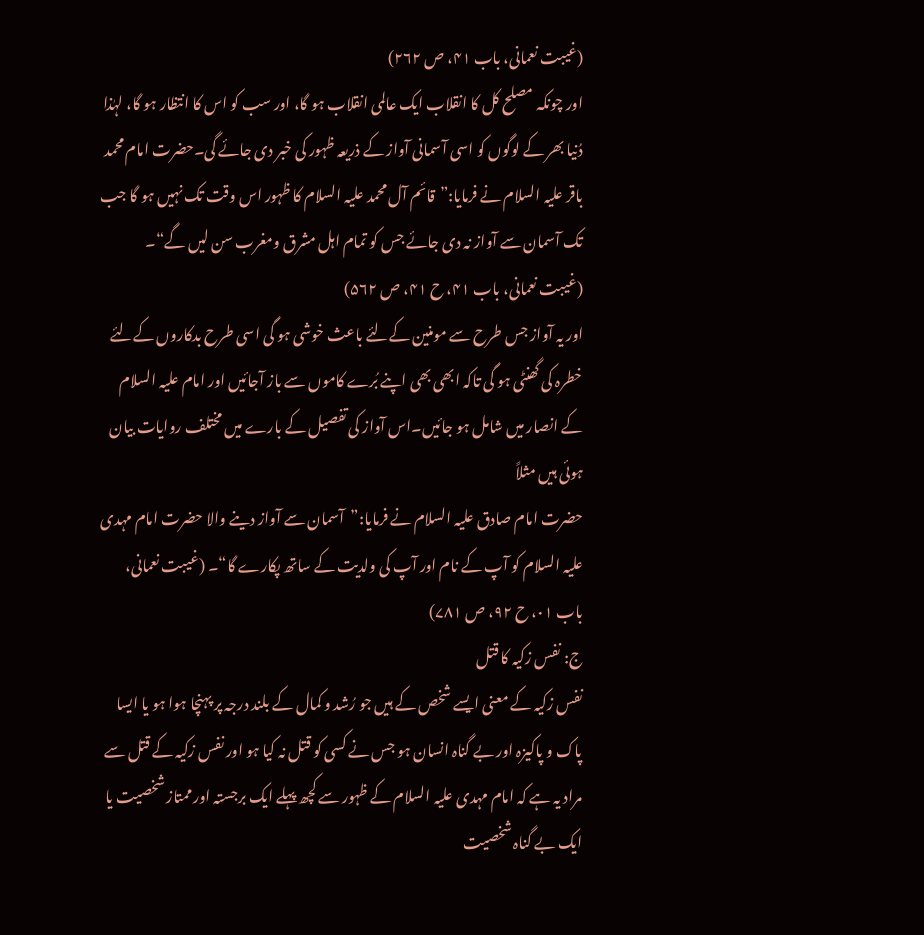(غیبت نعمانی، باب ۴۱، ص ۲۶۲)
اور چونکہ مصلح کل کا انقلاب ایک عالمی انقلاب ہو گا، اور سب کو اس کا انتظار ہو گا، لہٰذا دُنیا بھر کے لوگوں کو اسی آسمانی آواز کے ذریعہ ظہور کی خبر دی جائے گی۔حضرت امام محمد باقر علیہ السلام نے فرمایا:”قائم آل محمد علیہ السلام کا ظہور اس وقت تک نہیں ہو گا جب تک آسمان سے آواز نہ دی جائے جس کو تمام اہل مشرق ومغرب سن لیں گے“۔ (غیبت نعمانی، باب ۴۱، ح ۴۱، ص ۵۶۲)
اور یہ آواز جس طرح سے مومنین کےلئے باعث خوشی ہو گی اسی طرح بدکاروں کےلئے خطرہ کی گھنٹی ہو گی تاکہ ابھی بھی اپنے بُرے کاموں سے باز آجائیں اور امام علیہ السلام کے انصار میں شامل ہو جائیں۔اس آواز کی تفصیل کے بارے میں مختلف روایات بیان ہوئی ہیں مثلاً
حضرت امام صادق علیہ السلام نے فرمایا:”آسمان سے آواز دینے والا حضرت امام مہدی علیہ السلام کو آپ کے نام اور آپ کی ولدیت کے ساتھ پکارے گا“۔ (غیبت نعمانی، باب ۰۱، ح ۹۲، ص ۷۸۱)
ج: نفس زکیہ کا قتل
نفس زکیہ کے معنی ایسے شخص کے ہیں جو رُشد و کمال کے بلند درجہ پر پہنچا ہوا ہو یا ایسا پاک و پاکیزہ اور بے گناہ انسان ہو جس نے کسی کو قتل نہ کیا ہو اور نفس زکیہ کے قتل سے مراد یہ ہے کہ امام مہدی علیہ السلام کے ظہور سے کچھ پہلے ایک برجستہ اور ممتاز شخصیت یا ایک بے گناہ شخصیت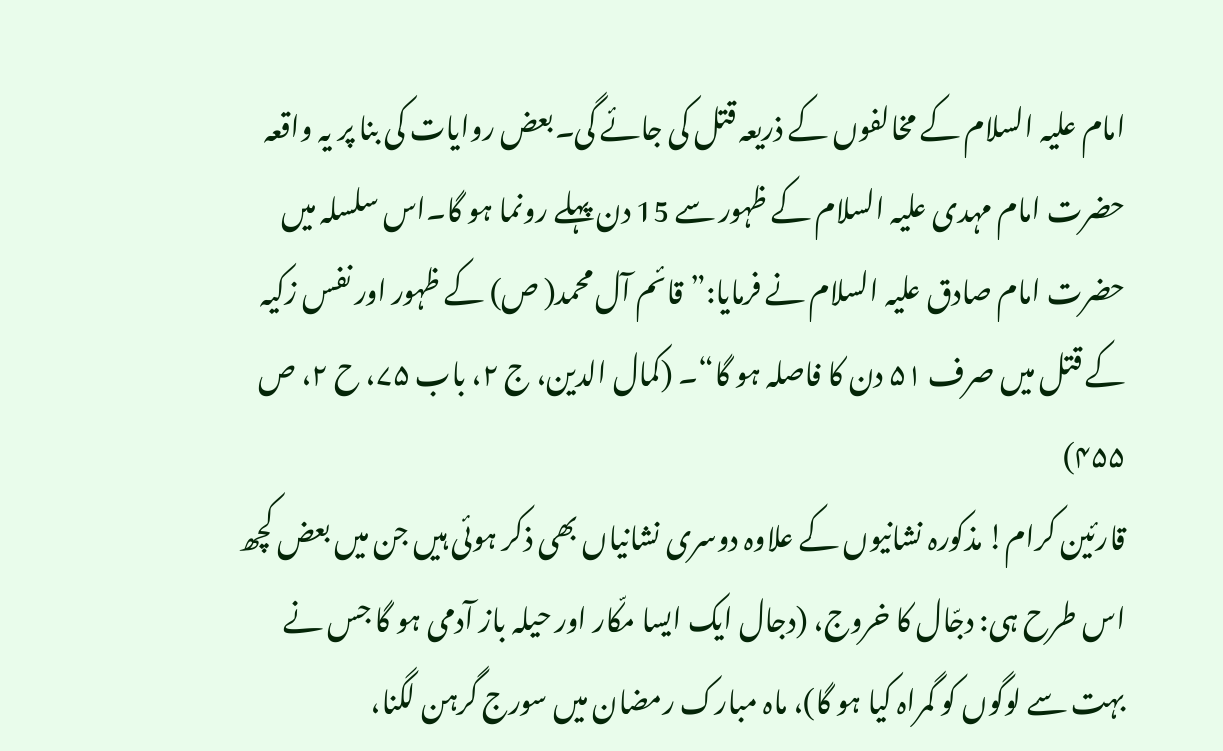امام علیہ السلام کے مخالفوں کے ذریعہ قتل کی جائے گی۔بعض روایات کی بنا پر یہ واقعہ حضرت امام مہدی علیہ السلام کے ظہور سے 15 دن پہلے رونما ہو گا۔اس سلسلہ میں حضرت امام صادق علیہ السلام نے فرمایا:”قائم آل محمد( ص) کے ظہور اور نفس زکیہ کے قتل میں صرف ۵۱ دن کا فاصلہ ہو گا“۔ (کمال الدین، ج ۲، باب ۷۵، ح ۲، ص ۴۵۵)
قارئین کرام! مذکورہ نشانیوں کے علاوہ دوسری نشانیاں بھی ذکر ہوئی ہیں جن میں بعض کچھ اس طرح ہی: دجّال کا خروج، (دجال ایک ایسا مکّار اور حیلہ باز آدمی ہو گا جس نے بہت سے لوگوں کو گمراہ کیا ہو گا)، ماہ مبارک رمضان میں سورج گرہن لگنا،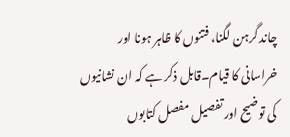چاند گرہن لگنا، فتنوں کا ظاہر ہونا اور خراسانی کا قیام۔قابل ذکر ہے کہ ان نشانیوں کی توضیح اور تفصیل مفصل کتابوں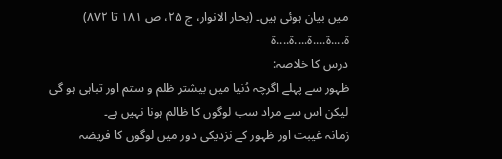میں بیان ہوئی ہیں۔ (بحار الانوار، ج ۲۵، ص ۱۸۱ تا ۸۷۲)
ة....ة....ة....ة....ة
درس کا خلاصہ:
ظہور سے پہلے اگرچہ دُنیا میں بیشتر ظلم و ستم اور تباہی ہو گی لیکن اس سے مراد سب لوگوں کا ظالم ہونا نہیں ہے۔
زمانہ غیبت اور ظہور کے نزدیکی دور میں لوگوں کا فریضہ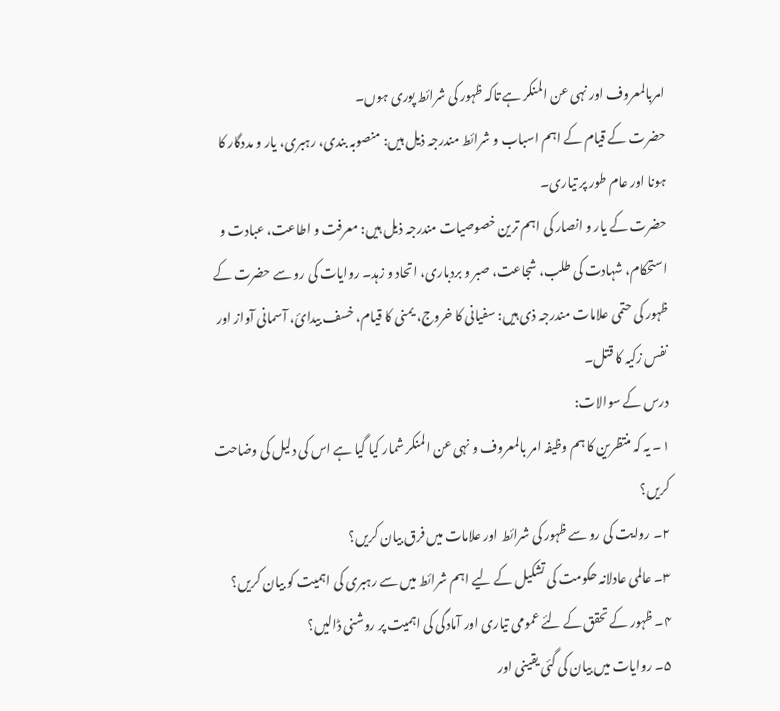امربالمعروف اور نہی عن المنکر ہے تاکہ ظہور کی شرائط پوری ہوں۔
حضرت کے قیام کے اہم اسباب و شرائط مندرجہ ذیل ہیں: منصوبہ بندی، رہبری، یار و مددگار کا ہونا اور عام طور پر تیاری۔
حضرت کے یار و انصار کی اہم ترین خصوصیات مندرجہ ذیل ہیں: معرفت و اطاعت، عبادت و استحکام، شہادت کی طلب، شجاعت، صبر و بردباری، اتحاد و زہد۔ روایات کی رو سے حضرت کے ظہور کی حتمی علامات مندرجہ ذی ہیں: سفیانی کا خروج، یمنی کا قیام، خسف بیدائ، آسمانی آواز اور نفس زکیہ کا قتل۔
درس کے سوالات:
۱۔ یہ کہ منتظرین کا ہم وظیفہ امر بالمعروف و نہی عن المنکر شمار کیا گیا ہے اس کی دلیل کی وضاحت کریں؟
۲۔ روایت کی رو سے ظہور کی شرائط اور علامات میں فرق بیان کریں؟
۳۔ عالمی عادلانہ حکومت کی تشکیل کے لیے اہم شرائط میں سے رہبری کی اہمیت کو بیان کریں؟
۴۔ ظہور کے تحقق کے لئے عمومی تیاری اور آمادگی کی اہمیت پر روشنی ڈالیں؟
۵۔ روایات میں بیان کی گئی یقینی اور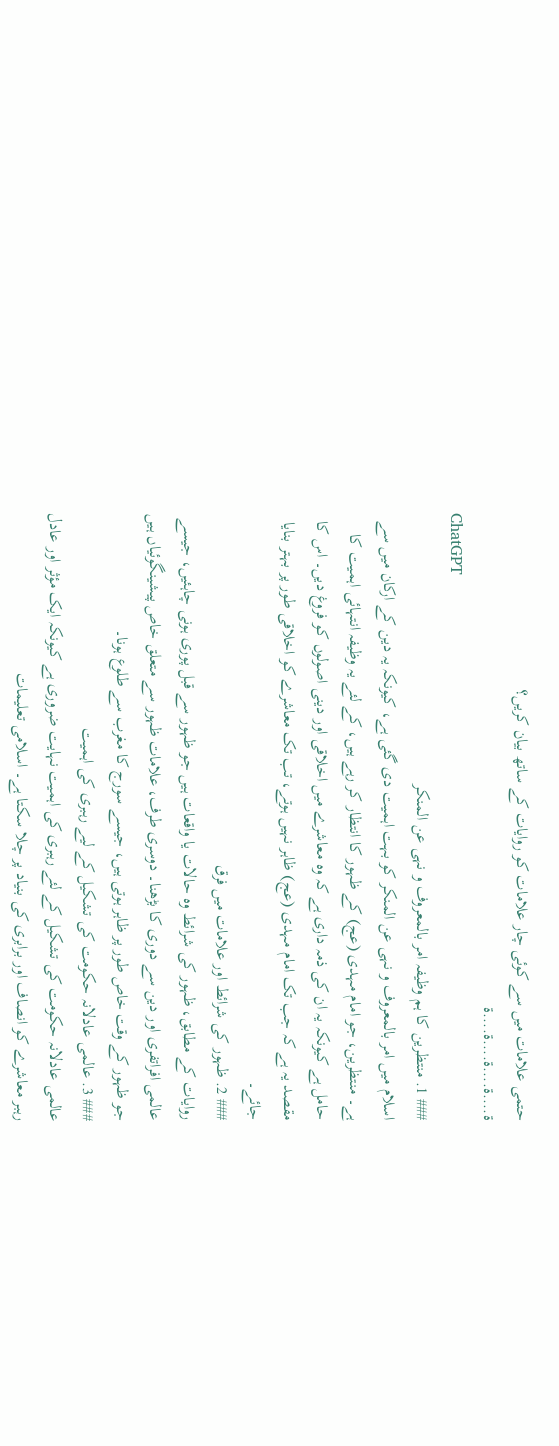حتمی علامات میں سے کوئی چار علامات کو روایات کے ساتھ بیان کریں؟
ة....ة....ة....ة....ة
ChatGPT
### 1. منتظرین کا ہم وظیفہ امر بالمعروف و نہی عن المنکر
اسلام میں امر بالمعروف و نہی عن المنکر کو بہت اہمیت دی گئی ہے، کیونکہ یہ دین کے ارکان میں سے ہے۔ منتظرین، جو امام مہدی (عج) کے ظہور کا انتظار کر رہے ہیں، کے لئے یہ وظیفہ انتہائی اہمیت کا حامل ہے کیونکہ یہ ان کی ذمہ داری ہے کہ وہ معاشرے میں اخلاقی اور دینی اصولوں کو فروغ دیں۔ اس کا مقصد یہ ہے کہ جب تک امام مہدی (عج) ظاہر نہیں ہوتے، تب تک معاشرے کو اخلاقی طور پر بہتر بنایا جائے۔
### 2. ظہور کی شرائط اور علامات میں فرق
روایات کے مطابق، ظہور کی شرائط وہ حالات یا واقعات ہیں جو ظہور سے قبل پوری ہونی چاہئیں، جیسے عالمی افراتفری اور دین سے دوری کا بڑھنا۔ دوسری طرف، علامات ظہور سے متعلق خاص پیشینگوئیاں ہیں جو ظہور کے وقت خاص طور پر ظاہر ہوتی ہیں، جیسے سورج کا مغرب سے طلوع ہونا۔
### 3. عالمی عادلانہ حکومت کی تشکیل کے لیے رہبری کی اہمیت
عالمی عادلانہ حکومت کی تشکیل کے لئے رہبری کی اہمیت نہایت ضروری ہے کیونکہ ایک مؤثر اور عادل رہبر معاشرے کو انصاف اور برابری کی بنیاد پر چلا سکتا ہے۔ اسلامی تعلیمات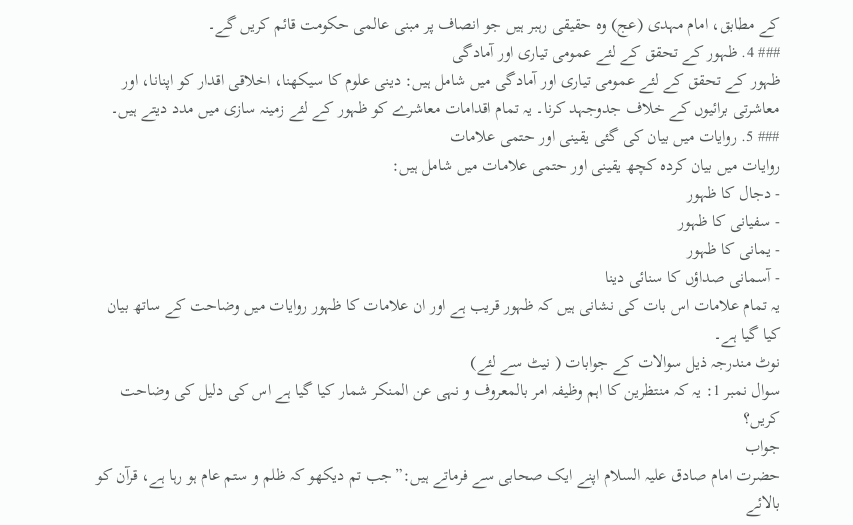کے مطابق، امام مہدی (عج) وہ حقیقی رہبر ہیں جو انصاف پر مبنی عالمی حکومت قائم کریں گے۔
### 4. ظہور کے تحقق کے لئے عمومی تیاری اور آمادگی
ظہور کے تحقق کے لئے عمومی تیاری اور آمادگی میں شامل ہیں: دینی علوم کا سیکھنا، اخلاقی اقدار کو اپنانا، اور معاشرتی برائیوں کے خلاف جدوجہد کرنا۔ یہ تمام اقدامات معاشرے کو ظہور کے لئے زمینہ سازی میں مدد دیتے ہیں۔
### 5. روایات میں بیان کی گئی یقینی اور حتمی علامات
روایات میں بیان کردہ کچھ یقینی اور حتمی علامات میں شامل ہیں:
- دجال کا ظہور
- سفیانی کا ظہور
- یمانی کا ظہور
- آسمانی صداؤں کا سنائی دینا
یہ تمام علامات اس بات کی نشانی ہیں کہ ظہور قریب ہے اور ان علامات کا ظہور روایات میں وضاحت کے ساتھ بیان کیا گیا ہے۔
نوٹ مندرجہ ذیل سوالات کے جوابات ( نیٹ سے لئے)
سوال نمبر 1: یہ کہ منتظرین کا اہم وظیفہ امر بالمعروف و نہی عن المنکر شمار کیا گیا ہے اس کی دلیل کی وضاحت کریں؟
جواب
حضرت امام صادق علیہ السلام اپنے ایک صحابی سے فرماتے ہیں:”جب تم دیکھو کہ ظلم و ستم عام ہو رہا ہے، قرآن کو بالائے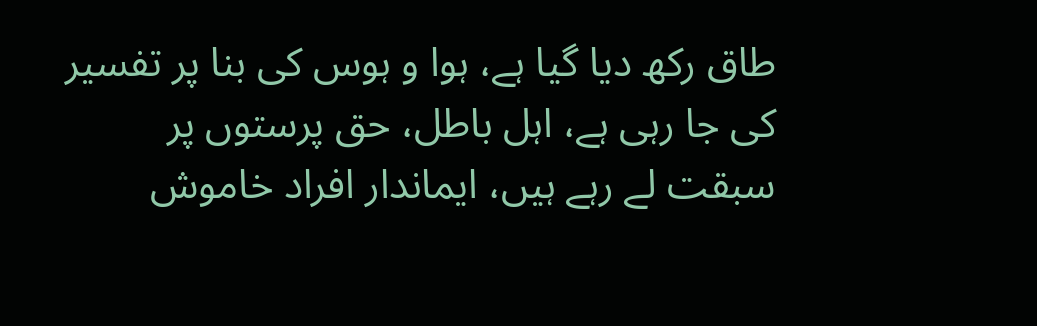طاق رکھ دیا گیا ہے، ہوا و ہوس کی بنا پر تفسیر کی جا رہی ہے، اہل باطل، حق پرستوں پر سبقت لے رہے ہیں، ایماندار افراد خاموش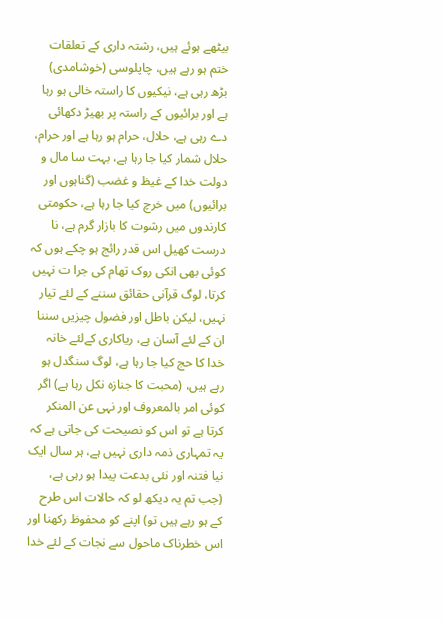بیٹھے ہوئے ہیں، رشتہ داری کے تعلقات ختم ہو رہے ہیں، چاپلوسی (خوشامدی) بڑھ رہی ہے، نیکیوں کا راستہ خالی ہو رہا ہے اور برائیوں کے راستہ پر بھیڑ دکھائی دے رہی ہے، حلال، حرام ہو رہا ہے اور حرام، حلال شمار کیا جا رہا ہے، بہت سا مال و دولت خدا کے غیظ و غضب (گناہوں اور برائیوں) میں خرچ کیا جا رہا ہے، حکومتی کارندوں میں رشوت کا بازار گرم ہے، نا درست کھیل اس قدر رائج ہو چکے ہوں کہ کوئی بھی انکی روک تھام کی جرا ت نہیں کرتا، لوگ قرآنی حقائق سننے کے لئے تیار نہیں، لیکن باطل اور فضول چیزیں سننا ان کے لئے آسان ہے، ریاکاری کےلئے خانہ خدا کا حج کیا جا رہا ہے، لوگ سنگدل ہو رہے ہیں، (محبت کا جنازہ نکل رہا ہے) اگر کوئی امر بالمعروف اور نہی عن المنکر کرتا ہے تو اس کو نصیحت کی جاتی ہے کہ یہ تمہاری ذمہ داری نہیں ہے، ہر سال ایک نیا فتنہ اور نئی بدعت پیدا ہو رہی ہے، (جب تم یہ دیکھ لو کہ حالات اس طرح کے ہو رہے ہیں تو) اپنے کو محفوظ رکھنا اور اس خطرناک ماحول سے نجات کے لئے خدا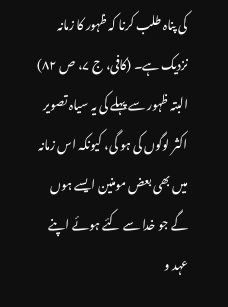کی پناہ طلب کرنا کہ ظہور کا زمانہ نزدیک ہے۔ (کافی، ج ۷، ص ۸۲)
البتہ ظہور سے پہلے کی یہ سیاہ تصویر اکثر لوگوں کی ہو گی، کیونکہ اس زمانہ میں بھی بعض مومنین ایسے ہوں گے جو خدا سے کئے ہوئے اپنے عہد و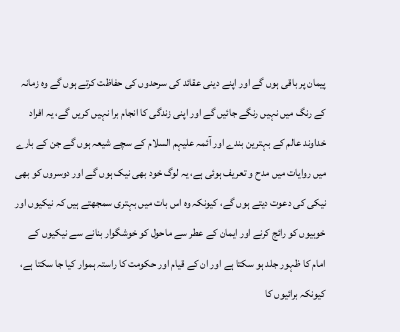پیمان پر باقی ہوں گے اور اپنے دینی عقائد کی سرحدوں کی حفاظت کرتے ہوں گے وہ زمانہ کے رنگ میں نہیں رنگے جائیں گے اور اپنی زندگی کا انجام برا نہیں کریں گے، یہ افراد خداوند عالم کے بہترین بندے اور آئمہ علیہم السلام کے سچے شیعہ ہوں گے جن کے بارے میں روایات میں مدح و تعریف ہوئی ہے، یہ لوگ خود بھی نیک ہوں گے اور دوسروں کو بھی نیکی کی دعوت دیتے ہوں گے، کیونکہ وہ اس بات میں بہتری سمجھتے ہیں کہ نیکیوں اور خوبیوں کو رائج کرنے اور ایمان کے عطر سے ماحول کو خوشگوار بنانے سے نیکیوں کے امام کا ظہور جلد ہو سکتا ہے اور ان کے قیام اور حکومت کا راستہ ہموار کیا جا سکتا ہے، کیونکہ برائیوں کا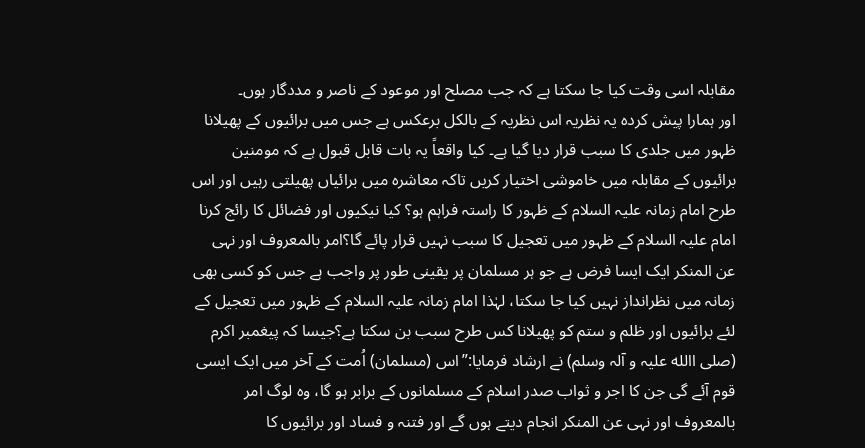مقابلہ اسی وقت کیا جا سکتا ہے کہ جب مصلح اور موعود کے ناصر و مددگار ہوں۔
اور ہمارا پیش کردہ یہ نظریہ اس نظریہ کے بالکل برعکس ہے جس میں برائیوں کے پھیلانا ظہور میں جلدی کا سبب قرار دیا گیا ہے۔ کیا واقعاً یہ بات قابل قبول ہے کہ مومنین برائیوں کے مقابلہ میں خاموشی اختیار کریں تاکہ معاشرہ میں برائیاں پھیلتی رہیں اور اس طرح امام زمانہ علیہ السلام کے ظہور کا راستہ فراہم ہو؟ کیا نیکیوں اور فضائل کا رائج کرنا امام علیہ السلام کے ظہور میں تعجیل کا سبب نہیں قرار پائے گا؟امر بالمعروف اور نہی عن المنکر ایک ایسا فرض ہے جو ہر مسلمان پر یقینی طور پر واجب ہے جس کو کسی بھی زمانہ میں نظرانداز نہیں کیا جا سکتا، لہٰذا امام زمانہ علیہ السلام کے ظہور میں تعجیل کے لئے برائیوں اور ظلم و ستم کو پھیلانا کس طرح سبب بن سکتا ہے؟جیسا کہ پیغمبر اکرم (صلی االله علیہ و آلہ وسلم) نے ارشاد فرمایا:”اس (مسلمان) اُمت کے آخر میں ایک ایسی قوم آئے گی جن کا اجر و ثواب صدر اسلام کے مسلمانوں کے برابر ہو گا، وہ لوگ امر بالمعروف اور نہی عن المنکر انجام دیتے ہوں گے اور فتنہ و فساد اور برائیوں کا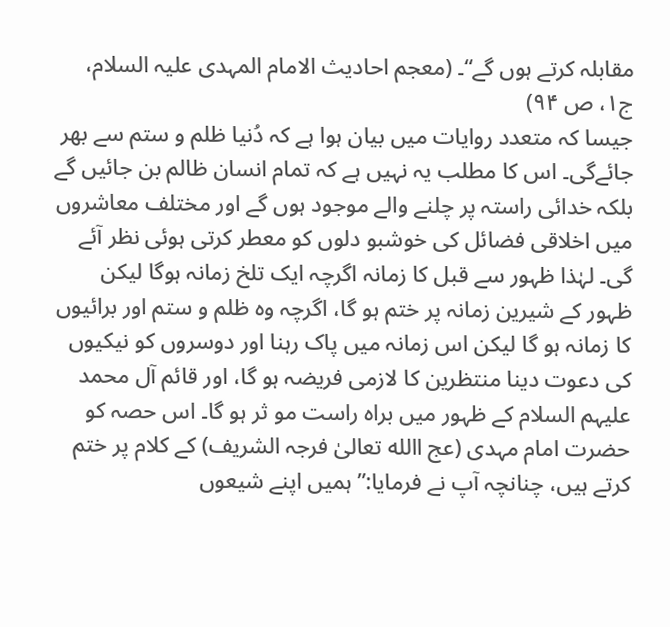مقابلہ کرتے ہوں گے“۔ (معجم احادیث الامام المہدی علیہ السلام، ج۱، ص ۹۴)
جیسا کہ متعدد روایات میں بیان ہوا ہے کہ دُنیا ظلم و ستم سے بھر جائےگی۔ اس کا مطلب یہ نہیں ہے کہ تمام انسان ظالم بن جائیں گے بلکہ خدائی راستہ پر چلنے والے موجود ہوں گے اور مختلف معاشروں میں اخلاقی فضائل کی خوشبو دلوں کو معطر کرتی ہوئی نظر آئے گی۔ لہٰذا ظہور سے قبل کا زمانہ اگرچہ ایک تلخ زمانہ ہوگا لیکن ظہور کے شیرین زمانہ پر ختم ہو گا، اگرچہ وہ ظلم و ستم اور برائیوں کا زمانہ ہو گا لیکن اس زمانہ میں پاک رہنا اور دوسروں کو نیکیوں کی دعوت دینا منتظرین کا لازمی فریضہ ہو گا، اور قائم آل محمد علیہم السلام کے ظہور میں براہ راست مو ثر ہو گا۔ اس حصہ کو حضرت امام مہدی (عج االله تعالیٰ فرجہ الشریف) کے کلام پر ختم کرتے ہیں، چنانچہ آپ نے فرمایا:”ہمیں اپنے شیعوں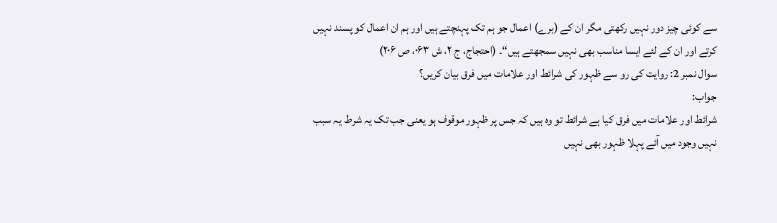سے کوئی چیز دور نہیں رکھتی مگر ان کے (برے) اعمال جو ہم تک پہنچتے ہیں اور ہم ان اعمال کو پسند نہیں کرتے اور ان کے لئے ایسا مناسب بھی نہیں سمجھتے ہیں“۔ (احتجاج، ج ۲، ش ۰۶۳، ص ۲۰۶)
سوال نمبر 2: روایت کی رو سے ظہور کی شرائط اور علامات میں فرق بیان کریں؟
جواب:
شرائط اور علامات میں فرق کیا ہے شرائط تو وہ ہیں کہ جس پر ظہور موقوف ہو یعنی جب تک یہ شرط یہ سبب نہیں وجود میں آئے پہلا ظہور بھی نہیں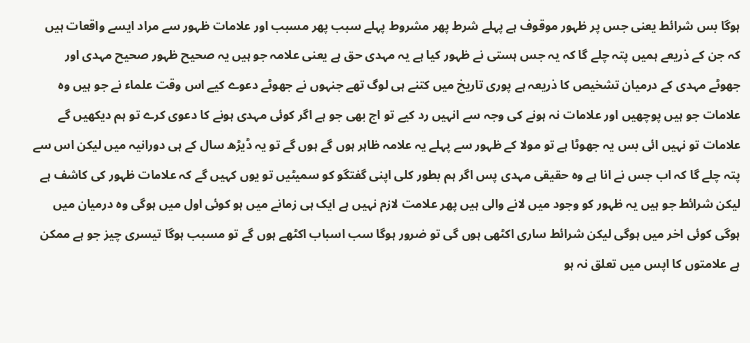ہوگا بس شرائط یعنی جس پر ظہور موقوف ہے پہلے شرط پھر مشروط پہلے سبب پھر مسبب اور علامات ظہور سے مراد ایسے واقعات ہیں کہ جن کے ذریعے ہمیں پتہ چلے گا کہ یہ جس ہستی نے ظہور کیا ہے یہ مہدی حق ہے یعنی علامہ جو ہیں یہ صحیح ظہور صحیح مہدی اور جھوٹے مہدی کے درمیان تشخیص کا ذریعہ ہے پوری تاریخ میں کتنے ہی لوگ تھے جنہوں نے جھوٹے دعوے کیے اس وقت علماء نے جو ہیں وہ علامات جو ہیں پوچھیں اور علامات نہ ہونے کی وجہ سے انہیں رد کیے تو اج بھی جو ہے اگر کوئی مہدی ہونے کا دعوی کرے تو ہم دیکھیں گے علامات تو نہیں ائی بس یہ جھوٹا ہے تو مولا کے ظہور سے پہلے یہ علامہ ظاہر ہوں گے ہوں گے تو یہ ڈیڑھ سال کے ہی دورانیہ میں لیکن اس سے پتہ چلے گا کہ اب جس نے انا ہے وہ حقیقی مہدی پس اگر ہم بطور کلی اپنی گفتگو کو سمیٹیں تو یوں کہیں گے کہ علامات ظہور کی کاشف ہے لیکن شرائط جو ہیں یہ ظہور کو وجود میں لانے والی ہیں پھر علامت لازم نہیں ہے ایک ہی زمانے میں ہو کوئی اول میں ہوگی وہ درمیان میں ہوگی کوئی اخر میں ہوگی لیکن شرائط ساری اکٹھی ہوں گی تو ضرور ہوگا سب اسباب اکٹھے ہوں گے تو مسبب ہوگا تیسری چیز جو ہے ممکن ہے علامتوں کا اپس میں تعلق نہ ہو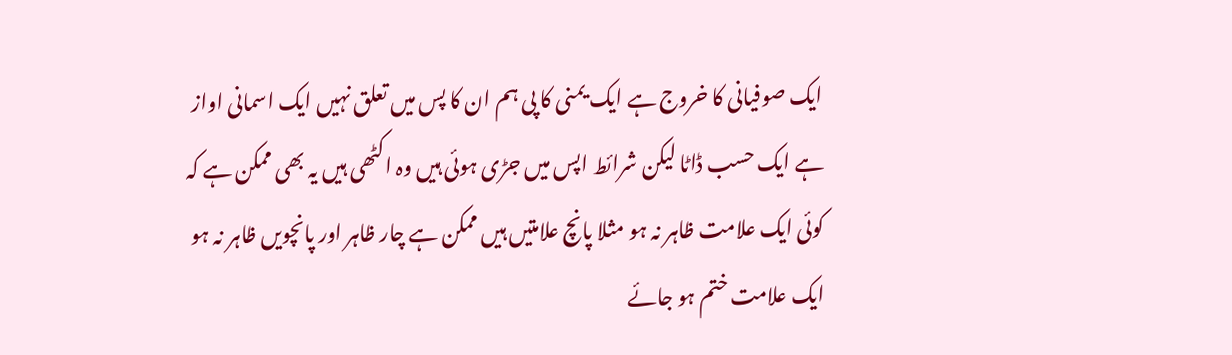ایک صوفیانی کا خروج ہے ایک یمنی کا پی ہم ان کا پس میں تعلق نہیں ایک اسمانی اواز ہے ایک حسب ڈاٹا لیکن شرائط اپس میں جڑی ہوئی ہیں وہ اکٹھی ہیں یہ بھی ممکن ہے کہ کوئی ایک علامت ظاہر نہ ہو مثلا پانچ علامتیں ہیں ممکن ہے چار ظاہر اور پانچویں ظاہر نہ ہو ایک علامت ختم ہو جائے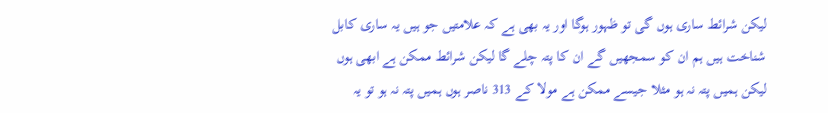لیکن شرائط ساری ہوں گی تو ظہور ہوگا اور یہ بھی ہے کہ علامتیں جو ہیں یہ ساری کابل شناخت ہیں ہم ان کو سمجھیں گے ان کا پتہ چلے گا لیکن شرائط ممکن ہے ابھی ہوں لیکن ہمیں پتہ نہ ہو مثلا جیسے ممکن ہے مولا کے 313 ناصر ہوں ہمیں پتہ نہ ہو تو یہ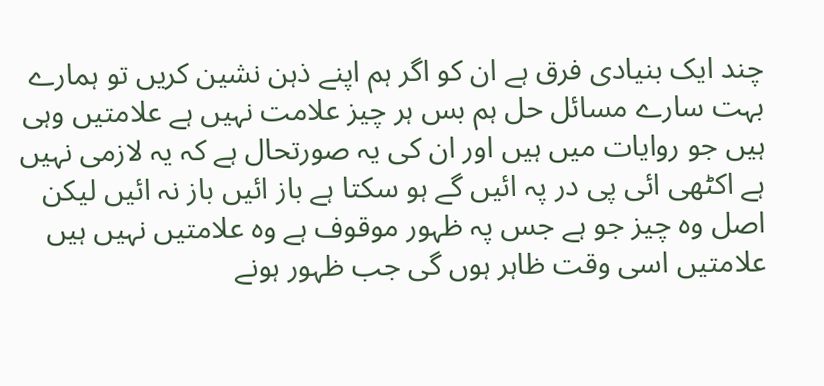چند ایک بنیادی فرق ہے ان کو اگر ہم اپنے ذہن نشین کریں تو ہمارے بہت سارے مسائل حل ہم بس ہر چیز علامت نہیں ہے علامتیں وہی ہیں جو روایات میں ہیں اور ان کی یہ صورتحال ہے کہ یہ لازمی نہیں ہے اکٹھی ائی پی در پہ ائیں گے ہو سکتا ہے باز ائیں باز نہ ائیں لیکن اصل وہ چیز جو ہے جس پہ ظہور موقوف ہے وہ علامتیں نہیں ہیں علامتیں اسی وقت ظاہر ہوں گی جب ظہور ہونے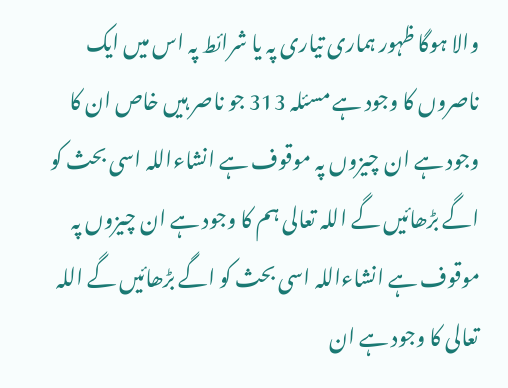والا ہوگا ظہور ہماری تیاری پہ یا شرائط پہ اس میں ایک ناصروں کا وجود ہے مسئلہ 313 جو ناصر ہیں خاص ان کا وجود ہے ان چیزوں پہ موقوف ہے انشاءاللہ اسی بحث کو اگے بڑھائیں گے اللہ تعالی ہم کا وجود ہے ان چیزوں پہ موقوف ہے انشاءاللہ اسی بحث کو اگے بڑھائیں گے اللہ تعالی کا وجود ہے ان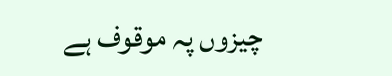چیزوں پہ موقوف ہے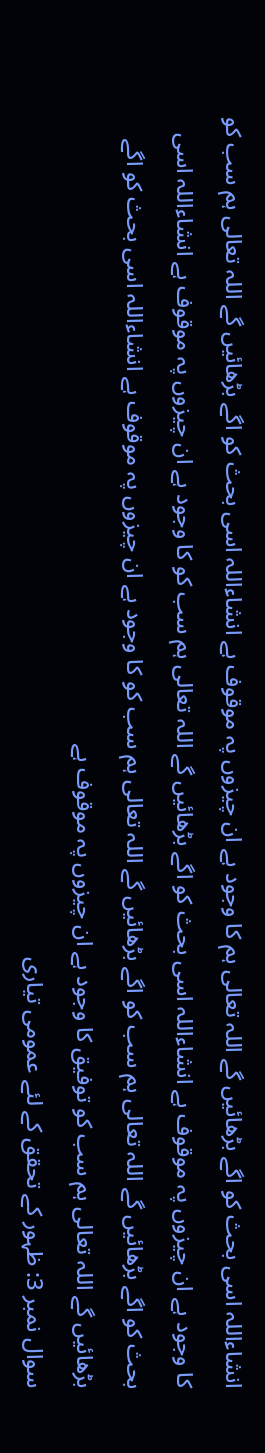انشاءاللہ اسی بحث کو اگے بڑھائیں گے اللہ تعالی ہم کا وجود ہے ان چیزوں پہ موقوف ہے انشاءاللہ اسی بحث کو اگے بڑھائیں گے اللہ تعالی ہم سب کو کا وجود ہے ان چیزوں پہ موقوف ہے انشاءاللہ اسی بحث کو اگے بڑھائیں گے اللہ تعالی ہم سب کو کا وجود ہے ان چیزوں پہ موقوف ہے انشاءاللہ اسی بحث کو اگے بڑھائیں گے اللہ تعالی ہم سب کو اگے بڑھائیں گے اللہ تعالی ہم سب کو کا وجود ہے ان چیزوں پہ موقوف ہے انشاءاللہ اسی بحث کو اگے بڑھائیں گے اللہ تعالی ہم سب کو توفیق کا وجود ہے ان چیزوں پہ موقوف ہے
سوال نمبر 3: ظہور کے تحقق کے لئے عمومی تیاری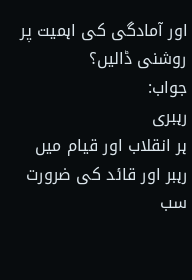اور آمادگی کی اہمیت پر روشنی ڈالیں؟
جواب:
رہبری
ہر انقلاب اور قیام میں رہبر اور قائد کی ضرورت سب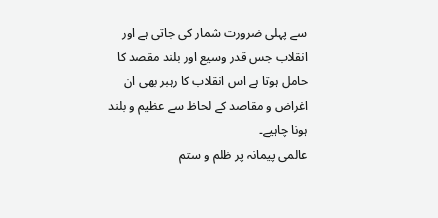سے پہلی ضرورت شمار کی جاتی ہے اور انقلاب جس قدر وسیع اور بلند مقصد کا حامل ہوتا ہے اس انقلاب کا رہبر بھی ان اغراض و مقاصد کے لحاظ سے عظیم و بلند ہونا چاہیے۔
عالمی پیمانہ پر ظلم و ستم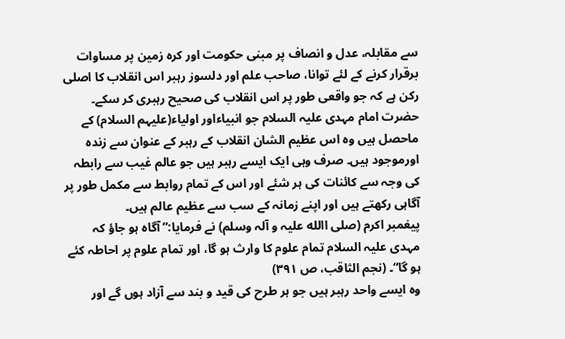سے مقابلہ، عدل و انصاف پر مبنی حکومت اور کرہ زمین پر مساوات برقرار کرنے کے لئے توانا، صاحب علم اور دلسوز رہبر اس انقلاب کا اصلی رکن ہے کہ جو واقعی طور پر اس انقلاب کی صحیح رہبری کر سکے۔ حضرت امام مہدی علیہ السلام جو انبیاءاور اولیاء(علیہم السلام) کے ماحصل ہیں وہ اس عظیم الشان انقلاب کے رہبر کے عنوان سے زندہ اورموجود ہیں۔ صرف وہی ایک ایسے رہبر ہیں جو عالم غیب سے رابطہ کی وجہ سے کائنات کی ہر شئے اور اس کے تمام روابط سے مکمل طور پر آگاہی رکھتے ہیں اور اپنے زمانہ کے سب سے عظیم عالم ہیں۔
پیغمبر اکرم (صلی االله علیہ و آلہ وسلم) نے فرمایا:”آگاہ ہو جاؤ کہ مہدی علیہ السلام تمام علوم کا وارث ہو گا، اور تمام علوم پر احاطہ کئے ہو گا“۔ (نجم الثاقب، ص ۳۹۱)
وہ ایسے واحد رہبر ہیں جو ہر طرح کی قید و بند سے آزاد ہوں گے اور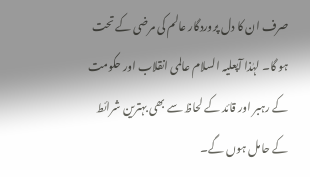صرف ان کا دل پروردگار عالم کی مرضی کے تحت ہو گا۔ لہٰذا آپعلیہ السلام عالمی انقلاب اور حکومت کے رہبر اور قائد کے لحاظ سے بھی بہترین شرائط کے حامل ہوں گے۔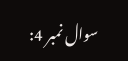سوال نمبر 4: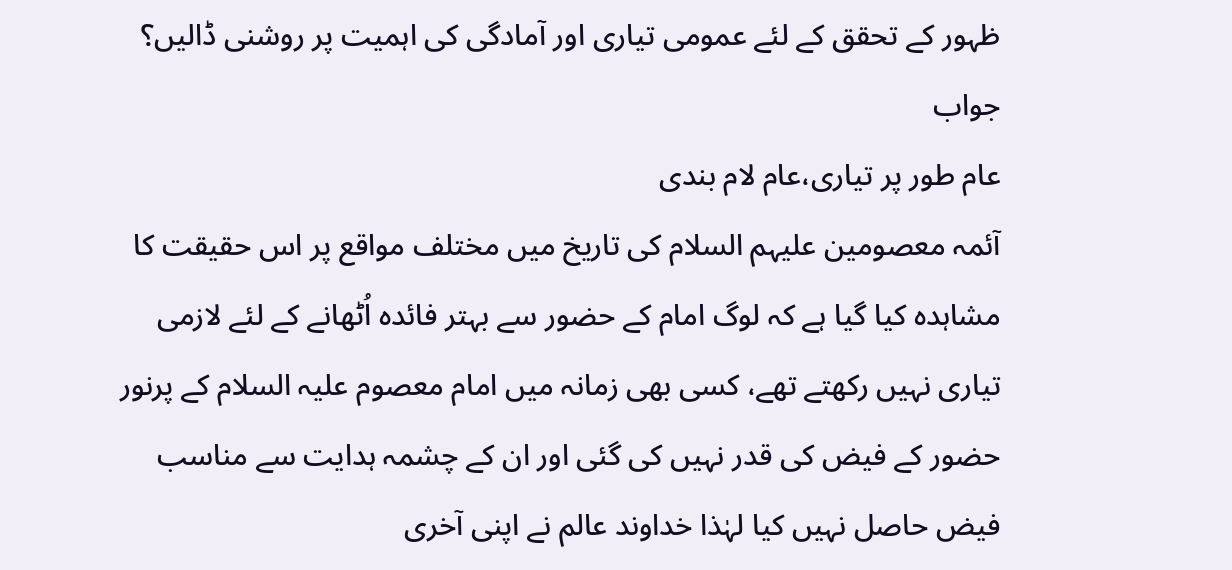ظہور کے تحقق کے لئے عمومی تیاری اور آمادگی کی اہمیت پر روشنی ڈالیں؟
جواب
عام طور پر تیاری،عام لام بندی
آئمہ معصومین علیہم السلام کی تاریخ میں مختلف مواقع پر اس حقیقت کا مشاہدہ کیا گیا ہے کہ لوگ امام کے حضور سے بہتر فائدہ اُٹھانے کے لئے لازمی تیاری نہیں رکھتے تھے، کسی بھی زمانہ میں امام معصوم علیہ السلام کے پرنور حضور کے فیض کی قدر نہیں کی گئی اور ان کے چشمہ ہدایت سے مناسب فیض حاصل نہیں کیا لہٰذا خداوند عالم نے اپنی آخری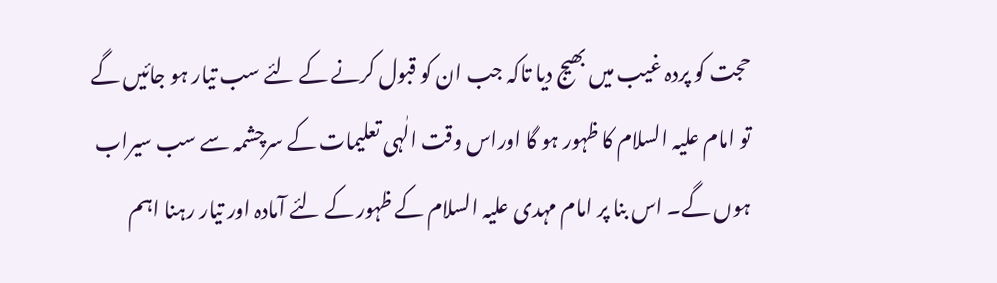حجت کو پردہ غیب میں بھیج دیا تاکہ جب ان کو قبول کرنے کے لئے سب تیار ہو جائیں گے تو امام علیہ السلام کا ظہور ہو گا اوراس وقت الٰہی تعلیمات کے سرچشمہ سے سب سیراب ہوں گے۔ اس بنا پر امام مہدی علیہ السلام کے ظہور کے لئے آمادہ اور تیار رہنا اہم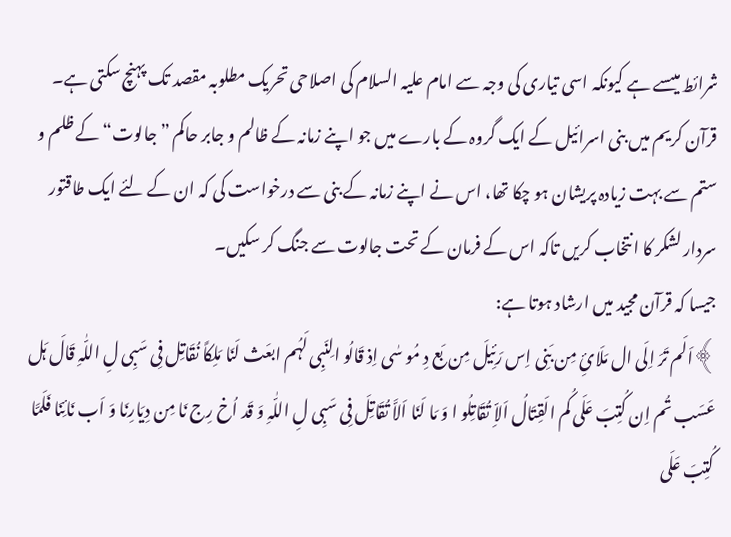شرائط میںسے ہے کیونکہ اسی تیاری کی وجہ سے امام علیہ السلام کی اصلاحی تحریک مطلوبہ مقصد تک پہنچ سکتی ہے۔
قرآن کریم میں بنی اسرائیل کے ایک گروہ کے بارے میں جو اپنے زمانہ کے ظالم و جابر حاکم ”جالوت“ کے ظلم و ستم سے بہت زیادہ پریشان ہو چکا تھا، اس نے اپنے زمانہ کے بنی سے درخواست کی کہ ان کے لئے ایک طاقتور سردار لشکر کا انتخاب کریں تاکہ اس کے فرمان کے تحت جالوت سے جنگ کر سکیں۔
جیسا کہ قرآن مجید میں ارشاد ہوتا ہے:
﴾اَلَم تَرَ اِلَی ال مَلَائِ مِن بَنِی اِس رَئِیلَ مِن بَع دِ مُو سٰی اِذ قَالُو الِنَبِی لَہُم ابعَث لَنَا مَلِکاً نُقَاتِل فِی سَبِی لِ اللّٰہِ قَالَ ہَل عَسَب تُم اِن کُتِبَ عَلَی کُم الَقِتَالُ اَلاِّ تُقَاتِلُو ا وَ مَا لَنَا اَلاَّ تُقَاتِلَ فِی سَبِی لِ اللّٰہِ وَ قَد اُخ رِج نَا مِن دِیَارِنَا وَ اَب نَائِنَا فَلَمَّا کُتِبَ عَلَی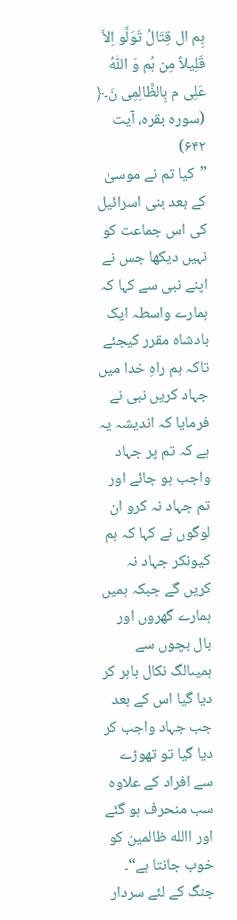ہِم ال قِتَالُ تَوَلَّو اِلاَّ قَلِیلاً مِن ہُم وَ اللّٰہُ عَلِی م بِالظَّالِمِی نَ۔﴿ (سورہ بقرہ، آیت ۶۴۲)
”کیا تم نے موسیٰ کے بعد بنی اسرائیل کی اس جماعت کو نہیں دیکھا جس نے اپنے نبی سے کہا کہ ہمارے واسطہ ایک بادشاہ مقرر کیجئے تاکہ ہم راہِ خدا میں جہاد کریں نبی نے فرمایا کہ اندیشہ یہ ہے کہ تم پر جہاد واجب ہو جائے اور تم جہاد نہ کرو ان لوگوں نے کہا کہ ہم کیونکر جہاد نہ کریں گے جبکہ ہمیں ہمارے گھروں اور بال بچوں سے ہمیںالگ نکال باہر کر دیا گیا اس کے بعد جب جہاد واجب کر دیا گیا تو تھوڑے سے افراد کے علاوہ سب منحرف ہو گئے اور االله ظالمین کو خوب جانتا ہے“۔
جنگ کے لئے سردار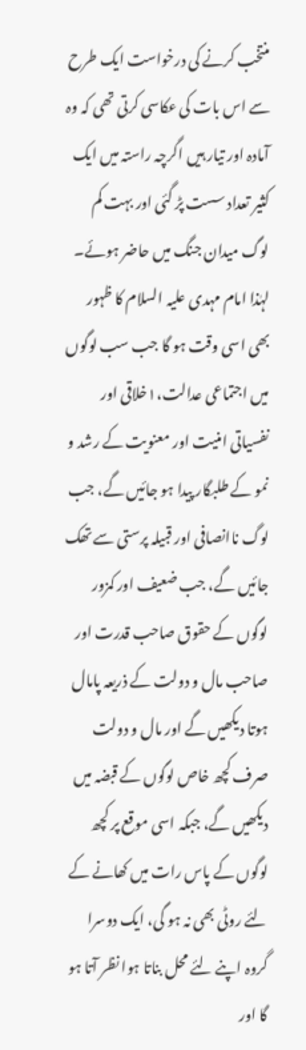منتخب کرنے کی درخواست ایک طرح سے اس بات کی عکاسی کرتی تھی کہ وہ آمادہ اور تیار ہیں اگرچہ راستہ میں ایک کثیر تعداد سست پڑ گئی اور بہت کم لوگ میدان جنگ میں حاضر ہوئے۔ لہٰذا امام مہدی علیہ السلام کا ظہور بھی اسی وقت ہو گا جب سب لوگوں میں اجتماعی عدالت،۱خلاقی اور نفسیاتی امنیت اور معنویت کے رشد و نمو کے طلبگار پیدا ہو جائیں گے، جب لوگ ناانصافی اور قبیلہ پرستی سے تھک جائیں گے، جب ضعیف اور کمزور لوگوں کے حقوق صاحب قدرت اور صاحب مال و دولت کے ذریعہ پامال ہوتا دیکھیں گے اور مال و دولت صرف کچھ خاص لوگوں کے قبضہ میں دیکھیں گے، جبکہ اسی موقع پر کچھ لوگوں کے پاس رات میں کھانے کے لئے روٹی بھی نہ ہو گی، ایک دوسرا گروہ اپنے لئے محل بناتا ہوا نظر آتا ہو گا اور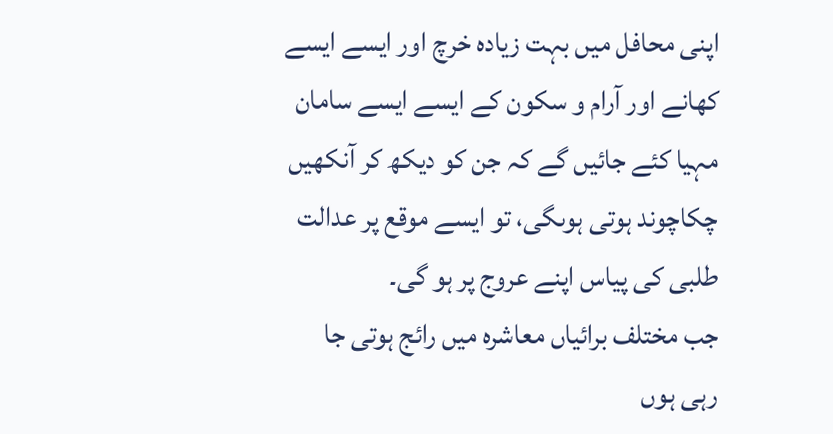اپنی محافل میں بہت زیادہ خرچ اور ایسے ایسے کھانے اور آرام و سکون کے ایسے ایسے سامان مہیا کئے جائیں گے کہ جن کو دیکھ کر آنکھیں چکاچوند ہوتی ہوںگی، تو ایسے موقع پر عدالت طلبی کی پیاس اپنے عروج پر ہو گی۔
جب مختلف برائیاں معاشرہ میں رائج ہوتی جا رہی ہوں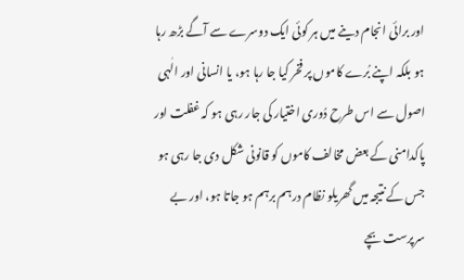اور برائی انجام دینے میں ہر کوئی ایک دوسرے سے آگے بڑھ رہا ہو بلکہ اپنے بُرے کاموں پر فخر کیا جا رہا ہو، یا انسانی اور الٰہی اصول سے اس طرح دُوری اختیار کی جار رہی ہو کہ غفلت اور پاکدامنی کے بعض مخالف کاموں کو قانونی شکل دی جا رہی ہو جس کے نتیجہ میں گھریلو نظام درہم برہم ہو جاتا ہو، اور بے سرپرست بچے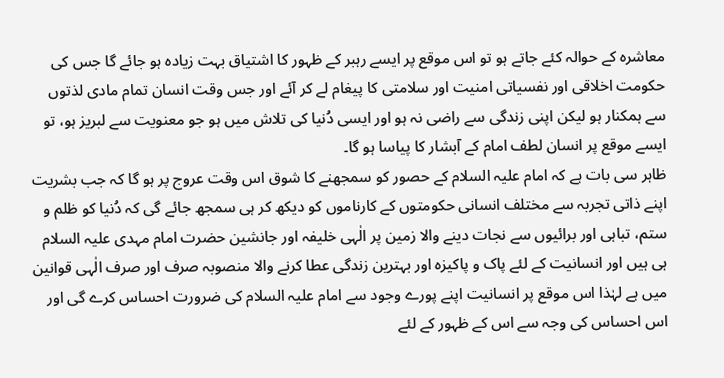معاشرہ کے حوالہ کئے جاتے ہو تو اس موقع پر ایسے رہبر کے ظہور کا اشتیاق بہت زیادہ ہو جائے گا جس کی حکومت اخلاقی اور نفسیاتی امنیت اور سلامتی کا پیغام لے کر آئے اور جس وقت انسان تمام مادی لذتوں سے ہمکنار ہو لیکن اپنی زندگی سے راضی نہ ہو اور ایسی دُنیا کی تلاش میں ہو جو معنویت سے لبریز ہو، تو ایسے موقع پر انسان لطف امام کے آبشار کا پیاسا ہو گا۔
ظاہر سی بات ہے کہ امام علیہ السلام کے حصور کو سمجھنے کا شوق اس وقت عروج پر ہو گا کہ جب بشریت اپنے ذاتی تجربہ سے مختلف انسانی حکومتوں کے کارناموں کو دیکھ کر ہی سمجھ جائے گی کہ دُنیا کو ظلم و ستم، تباہی اور برائیوں سے نجات دینے والا زمین پر الٰہی خلیفہ اور جانشین حضرت امام مہدی علیہ السلام ہی ہیں اور انسانیت کے لئے پاک و پاکیزہ اور بہترین زندگی عطا کرنے والا منصوبہ صرف اور صرف الٰہی قوانین میں ہے لہٰذا اس موقع پر انسانیت اپنے پورے وجود سے امام علیہ السلام کی ضرورت احساس کرے گی اور اس احساس کی وجہ سے اس کے ظہور کے لئے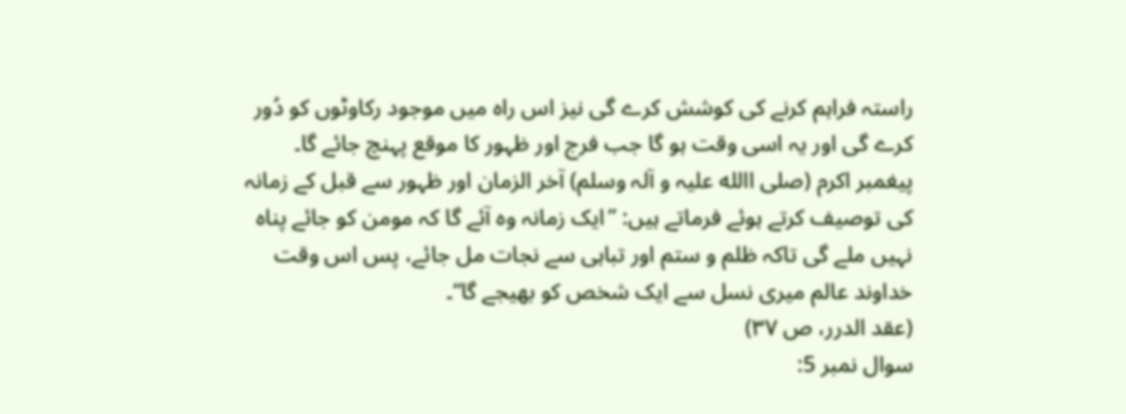راستہ فراہم کرنے کی کوشش کرے گی نیز اس راہ میں موجود رکاوٹوں کو دُور کرے گی اور یہ اسی وقت ہو گا جب فرج اور ظہور کا موقع پہنچ جائے گا۔
پیغمبر اکرم (صلی االله علیہ و آلہ وسلم) آخر الزمان اور ظہور سے قبل کے زمانہ کی توصیف کرتے ہوئے فرماتے ہیں: ”ایک زمانہ وہ آئے گا کہ مومن کو جائے پناہ نہیں ملے گی تاکہ ظلم و ستم اور تباہی سے نجات مل جائے، پس اس وقت خداوند عالم میری نسل سے ایک شخص کو بھیجے گا“۔
(عقد الدرر، ص ۳۷)
سوال نمبر 5: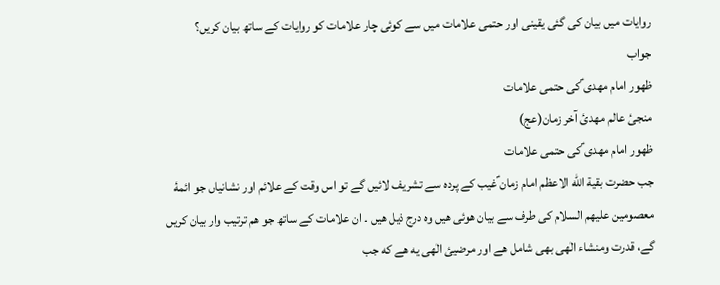روایات میں بیان کی گئی یقینی اور حتمی علامات میں سے کوئی چار علامات کو روایات کے ساتھ بیان کریں؟
جواب
ظهور امام مهدی ؑکی حتمی علامات
منجیٔ عالم مهدئ آخر زمان(عج)
ظهور امام مهدی ؑکی حتمی علامات
جب حضرت بقیة الله الاعظم امام زمان ؑغیب کے پرده سے تشریف لائیں گے تو اس وقت کے علائم اور نشانیاں جو ائمۀ معصومین علیهم السلام کی طرف سے بیان هوئی هیں وه درج ذیل هیں ۔ ان علامات کے ساتھ جو هم ترتیب وار بیان کریں گے، قدرت ومنشاء الٰهی بھی شامل هے اور مرضیئ الٰهی یه هے که جب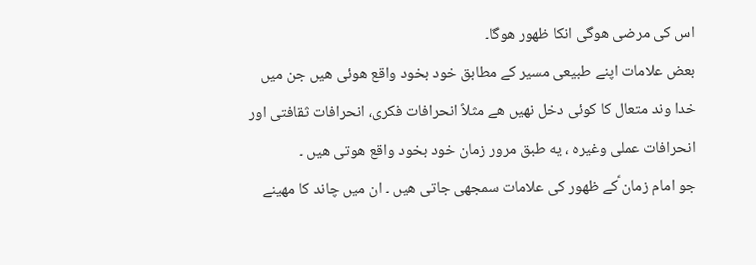اس کی مرضی هوگی انکا ظهور هوگا۔
بعض علامات اپنے طبیعی مسیر کے مطابق خود بخود واقع هوئی هیں جن میں خدا وند متعال کا کوئی دخل نهیں هے مثلاً انحرافات فکری، انحرافات ثقافتی اور انحرافات عملی وغیره ، یه طبق مرور زمان خود بخود واقع هوتی هیں ۔
جو امام زمان ؑکے ظهور کی علامات سمجھی جاتی هیں ۔ ان میں چاند کا مهینے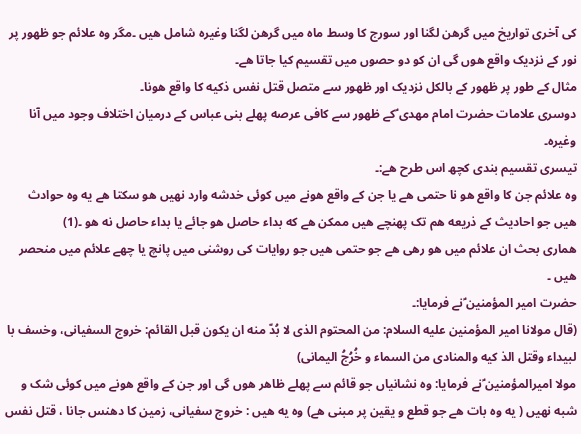کی آخری تواریخ میں گرهن لگنا اور سورج کا وسط ماه میں گرهن لگنا وغیره شامل هیں ۔مگر وه علائم جو ظهور پر نور کے نزدیک واقع هوں گی ان کو دو حصوں میں تقسیم کیا جاتا هے۔
مثال کے طور پر ظهور کے بالکل نزدیک اور ظهور سے متصل قتل نفس ذکیه کا واقع هونا۔
دوسری علامات حضرت امام مهدی ؑکے ظهور سے کافی عرصه پهلے بنی عباس کے درمیان اختلاف وجود میں آنا وغیره۔
تیسری تقسیم بندی کچھ اس طرح هے:۔
وه علائم جن کا واقع هو نا حتمی هے یا جن کے واقع هونے میں کوئی خدشه وارد نهیں هو سکتا هے یه وه حوادث هیں جو احادیث کے ذریعه هم تک پهنچے هیں ممکن هے که بداء حاصل هو جائے یا بداء حاصل نه هو ۔(1)
هماری بحث ان علائم میں هو رهی هے جو حتمی هیں جو روایات کی روشنی میں پانچ یا چھے علائم میں منحصر هیں ۔
حضرت امیر المؤمنین ؑنے فرمایا:۔
(قال مولانا امير المؤمنين عليه السلام: من المحتوم الذی لا بُدّ منه ان يکون قبل القائم: خروج السفيانی، وخسف با لبيداء وقتل الذ کيه والمنادی من السماء و خُرُجُ اليمانی)
مولا امیرالمؤمنین ؑنے فرمایا: وه نشانیاں جو قائم سے پهلے ظاهر هوں گی اور جن کے واقع هونے میں کوئی شک و شبه نهیں ( یه وه بات هے جو قطع و یقین پر مبنی هے) وه یه هیں : خروج سفیانی، زمین کا دھنس جانا ، قتل نفس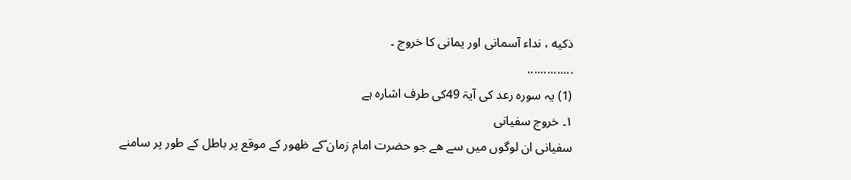ذکیه ، نداء آسمانی اور یمانی کا خروج ۔
..............
(1) یہ سورہ رعد کی آیۃ 49کی طرف اشارہ ہے
١۔ خروج سفیانی
سفیانی ان لوگوں میں سے هے جو حضرت امام زمان ؑکے ظهور کے موقع پر باطل کے طور پر سامنے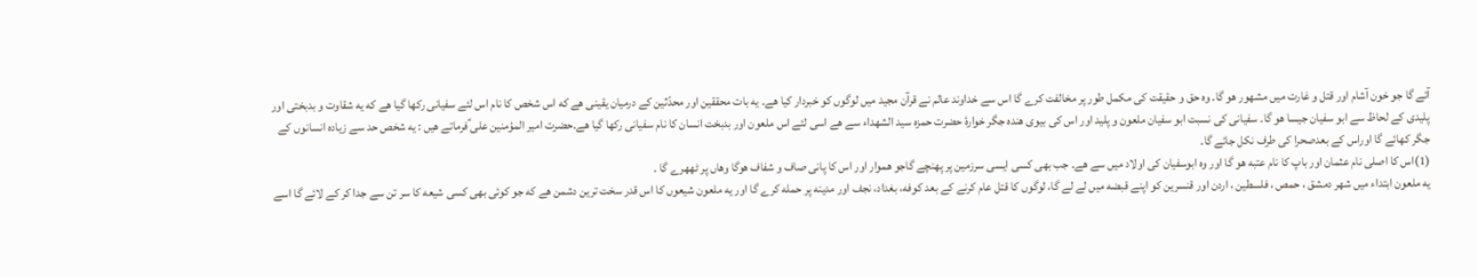آئے گا جو خون آشام اور قتل و غارت میں مشهور هو گا۔ وه حق و حقیقت کی مکمل طور پر مخالفت کرے گا اس سے خداوند عالم نے قرآن مجید میں لوگوں کو خبردار کیا هے۔ یه بات محققین اور محدّثین کے درمیان یقینی هے که اس شخص کا نام اس لئے سفیانی رکھا گیا هے که یه شقاوت و بدبختی اور پلیدی کے لحاظ سے ابو سفیان جیسا هو گا۔ سفیانی کی نسبت ابو سفیان ملعون و پلید اور اس کی بیوی ھنده جگر خوارۀ حضرت حمزه سید الشهداء سے هے اسی لئے اس ملعون اور بدبخت انسان کا نام سفیانی رکھا گیا هے۔حضرت امیر المؤمنین علی ؑفرماتے هیں : یه شخص حد سے زیاده انسانوں کے جگر کھائے گا اوراس کے بعدصحرا کی طرف نکل جائے گا۔
(1)اس کا اصلی نام عثمان اور باپ کا نام عتبه هو گا اور وه ابوسفیان کی اولاد میں سے هے۔ جب بھی کسی ایسی سرزمین پر پهنچے گاجو هموار اور اس کا پانی صاف و شفاف هوگا وهاں پر ٹھهرے گا ۔
یه ملعون ابتداء میں شهر دمشق ، حمص ، فلسطین ، اردن اور قنسرین کو اپنے قبضه میں لے لے گا، لوگوں کا قتل عام کرنے کے بعد کوفه، بغداد، نجف اور مدینه پر حمله کرے گا اور یه ملعون شیعوں کا اس قدر سخت ترین دشمن هے که جو کوئی بھی کسی شیعه کا سر تن سے جدا کر کے لائے گا اسے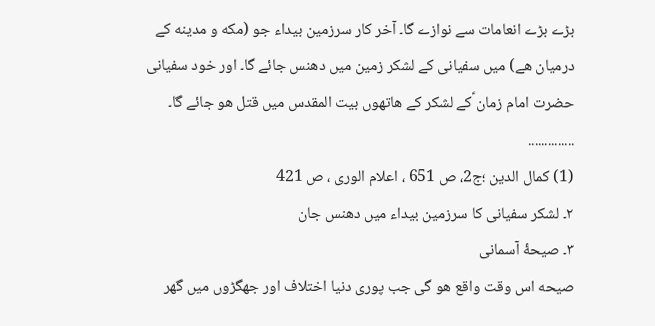بڑے بڑے انعامات سے نوازے گا۔ آخر کار سرزمین بیداء جو (مکه و مدینه کے درمیان هے) میں سفیانی کے لشکر زمین میں دھنس جائے گا۔ اور خود سفیانی حضرت امام زمان ؑکے لشکر کے هاتھوں بیت المقدس میں قتل هو جائے گا۔
..............
(1) کمال الدین ؛ج2، ص 651 ، اعلام الوری ، ص 421
٢۔ لشکر سفیانی کا سرزمین بیداء میں دھنس جان
٣۔ صیحۀ آسمانی
صیحه اس وقت واقع هو گی جب پوری دنیا اختلاف اور جھگڑوں میں گھر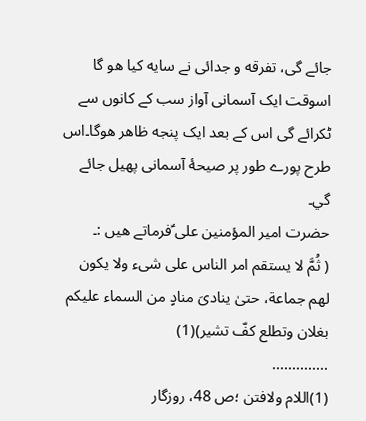جائے گی، تفرقه و جدائی نے سایه کیا هو گا اسوقت ایک آسمانی آواز سب کے کانوں سے ٹکرائے گی اس کے بعد ایک پنجه ظاهر هوگا۔اس طرح پورے طور پر صیحۀ آسمانی پھیل جائے گي۔
حضرت امیر المؤمنین علی ؑفرماتے هیں :۔
( ثُمَّ لا يستقم امر الناس علی شیء ولا يکون لهم جماعة، حتیٰ ينادیَ منادٍ من السماء عليکم بغلان وتطلع کفّ تشير)(1)
..............
(1)اللام ولافتن ؛ص 48، روزگار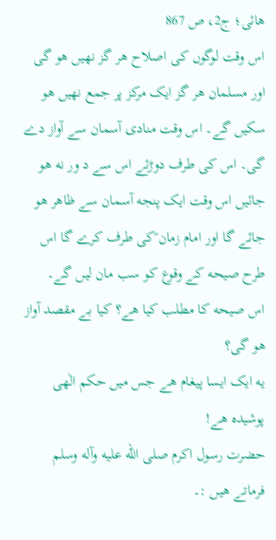ھائی؛ ج2، ص 867
اس وقت لوگوں کی اصلاح هر گز نهیں هو گی اور مسلمان هر گز ایک مرکز پر جمع نهیں هو سکیں گے۔ اس وقت منادی آسمان سے آواز دے گی۔ اس کی طرف دوڑئے اس سے د ور نه هو جائیں اس وقت ایک پنجه آسمان سے ظاهر هو جائے گا اور امام زمان ؑکی طرف کرے گا اس طرح صیحه کے وقوع کو سب مان لیں گے۔
اس صیحه کا مطلب کیا هے؟ کیا بے مقصد آواز هو گی؟
یه ایک ایسا پیغام هے جس میں حکم الٰهی پوشیده هے!
حضرت رسول اکرم صلی الله علیه وآله وسلم فرماتے هیں :۔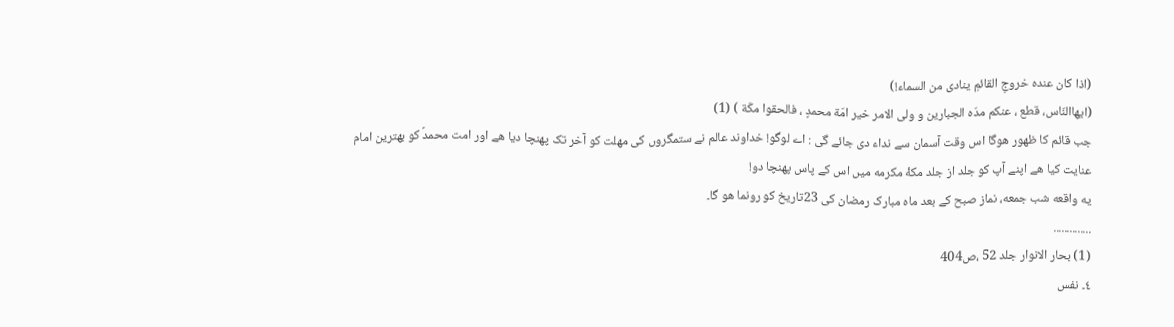(اذا کان عنده خروجِ القائمِ ينادی من السماء!)
(ايهاالنّاس، قطع ، عنکم مدّه الجبارين و ولی الامر خير امّة محمدٍ ، فالحقوا مکّة ) (1)
جب قائم کا ظهور هوگا اس وقت آسمان سے نداء دی جائے گی : اے لوگو! خداوند عالم نے ستمگروں کی مهلت کو آخر تک پهنچا دیا هے اور امت محمدؐ کو بهترین امام عنایت کیا هے اپنے آپ کو جلد از جلد مکۀ مکرمه میں اس کے پاس پهنچا دو!
یه واقعه شب جمعه، نماز صبح کے بعد ماه مبارک رمضان کی 23تاریخ کو رونما هو گا۔
..............
(1) بحار الانوار جلد 52 ،ص404
٤۔ نفس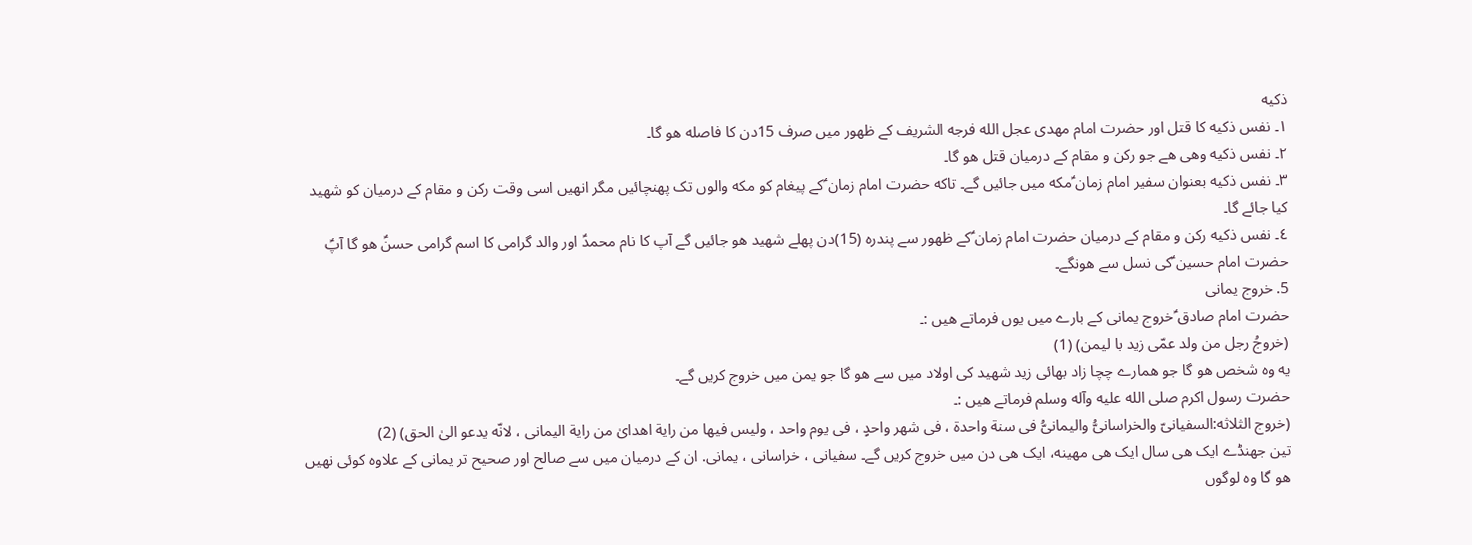ذکیه
١۔ نفس ذکیه کا قتل اور حضرت امام مھدی عجل الله فرجه الشریف کے ظهور میں صرف 15دن کا فاصله هو گا۔
٢۔ نفس ذکیه وهی هے جو رکن و مقام کے درمیان قتل هو گا۔
٣۔ نفس ذکیه بعنوان سفیر امام زمان ؑمکه میں جائیں گے۔ تاکه حضرت امام زمان ؑکے پیغام کو مکه والوں تک پهنچائیں مگر انهیں اسی وقت رکن و مقام کے درمیان کو شهید کیا جائے گا۔
٤۔ نفس ذکیه رکن و مقام کے درمیان حضرت امام زمان ؑکے ظهور سے پندره (15)دن پهلے شهید هو جائیں گے آپ کا نام محمدؑ اور والد گرامی کا اسم گرامی حسنؑ هو گا آپؑ حضرت امام حسین ؑکی نسل سے هونگے۔
5. خروج یمانی
حضرت امام صادق ؑخروج یمانی کے بارے میں یوں فرماتے هیں :۔
(خروجُ رجل من ولد عمّی زيد با ليمن) (1)
یه وه شخص هو گا جو همارے چچا زاد بھائی زید شهید کی اولاد میں سے هو گا جو یمن میں خروج کریں گے۔
حضرت رسول اکرم صلی الله علیه وآله وسلم فرماتے هیں :۔
(خروج الثلاثه:السفيانیّ والخراسانیُّ واليمانیُّ فی سنة واحدة ، فی شهر واحدٍ ، فی يوم واحد ، وليس فيها من راية اھدایٰ من راية اليمانی ، لانّه يدعو الیٰ الحق) (2)
تین جھنڈے ایک هی سال ایک هی مهینه، ایک هی دن میں خروج کریں گے۔ سفیانی ، خراسانی ، یمانی. ان کے درمیان میں سے صالح اور صحیح تر یمانی کے علاوه کوئی نهیں هو گا وه لوگوں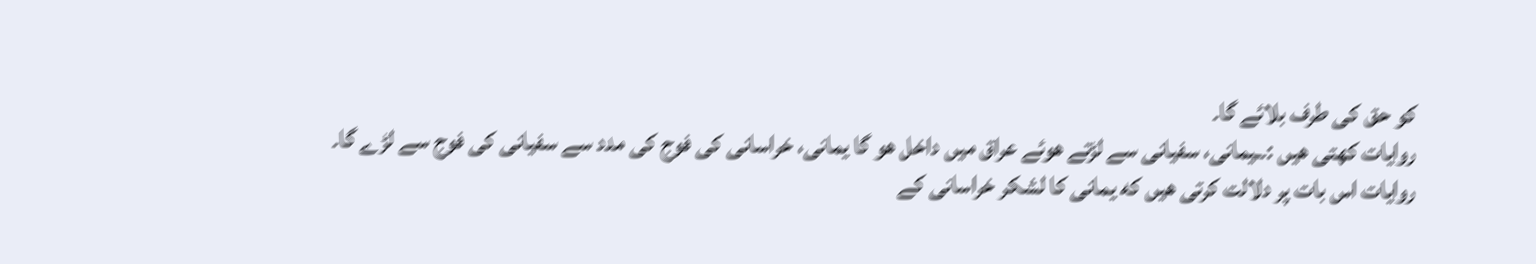کو حق کی طرف بلائے گا۔
روایات کهتی هیں :۔ـیمانی، سفیانی سے لڑتے هوئے عراق میں داخل هو گا یمانی، خراسانی کی فوج کی مدد سے سفیانی کی فوج سے لڑے گا۔
روایات اس بات پر دلالت کرتی هیں که یمانی کا لشکر خراسانی کے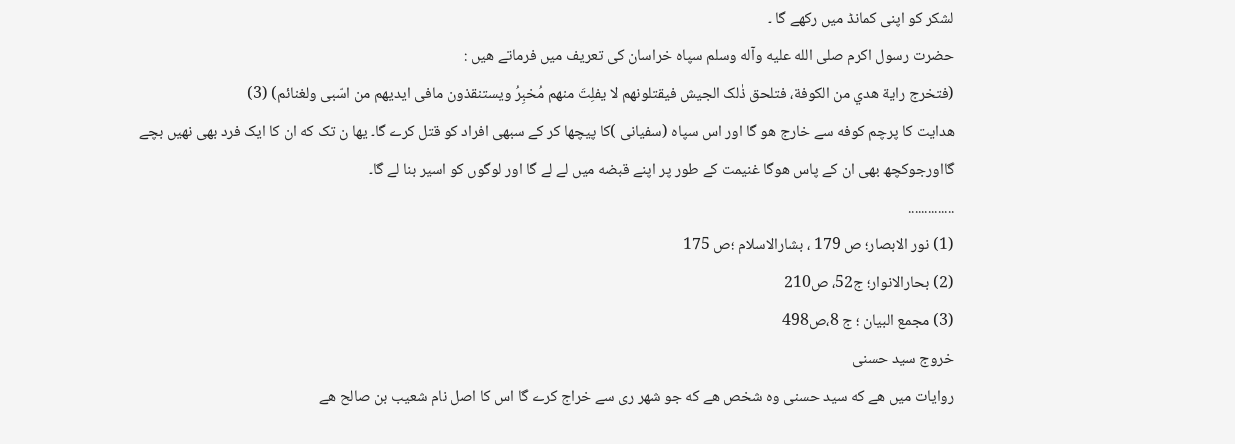لشکر کو اپنی کمانڈ میں رکھے گا ۔
حضرت رسول اکرم صلی الله علیه وآله وسلم سپاه خراسان کی تعریف میں فرماتے هیں :
(فتخرج راية هدي من الکوفة، فتلحق ذٰلک الجيش فيقتلونهم لا يفلِتَ منهم مُخبِرُ ويستنقذون مافی ايديهم من اسّبی ولغنائم) (3)
هدایت کا پرچم کوفه سے خارج هو گا اور اس سپاه (سفیانی )کا پیچھا کر کے سبھی افراد کو قتل کرے گا۔ یها ن تک که ان کا ایک فرد بھی نهیں بچے گااورجوکچھ بھی ان کے پاس هوگا غنیمت کے طور پر اپنے قبضه میں لے لے گا اور لوگوں کو اسیر بنا لے گا۔
..............
(1) نور الابصار؛ ص 179 ، بشارالاسلام ؛ص 175
(2) بحارالانوار؛ ج52، ص210
(3) مجمع البیان ؛ ج 8،ص498
خروج سید حسنی
روایات میں هے که سید حسنی وه شخص هے که جو شهر ری سے خراج کرے گا اس کا اصل نام شعیب بن صالح هے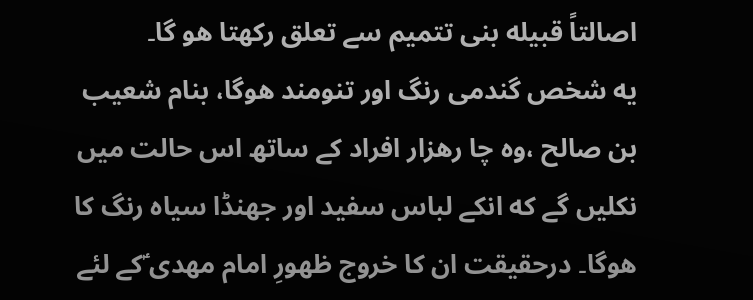اصالتاً قبیله بنی تتمیم سے تعلق رکھتا هو گا۔
یه شخص گندمی رنگ اور تنومند هوگا، بنام شعیب بن صالح ،وه چا رهزار افراد کے ساتھ اس حالت میں نکلیں گے که انکے لباس سفید اور جھنڈا سیاه رنگ کا هوگا۔ درحقیقت ان کا خروج ظهورِ امام مهدی ؑکے لئے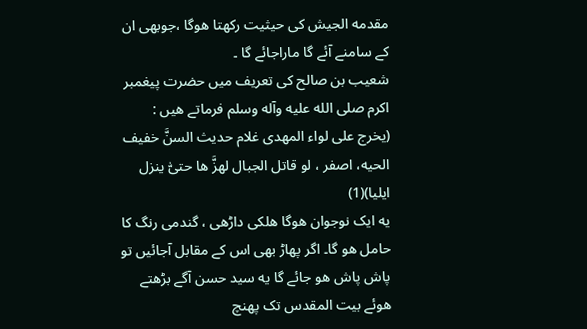مقدمه الجیش کی حیثیت رکھتا هوگا ،جوبھی ان کے سامنے آئے گا ماراجائے گا ۔
شعیب بن صالح کی تعریف میں حضرت پیغمبر اکرم صلی الله علیه وآله وسلم فرماتے هیں :
(يخرج علی لواء المهدی غلام حديث السنَّ خفيف الحيه، اصفر ، لو قاتل الجبال لهزَّ ها حتیّٰ ينزل ايليا)(1)
یه ایک نوجوان هوگا هلکی داڑھی ، گندمی رنگ کا حامل هو گا۔ اگر پهاڑ بھی اس کے مقابل آجائیں تو پاش پاش هو جائے گا یه سید حسن آگے بڑھتے هوئے بیت المقدس تک پهنچ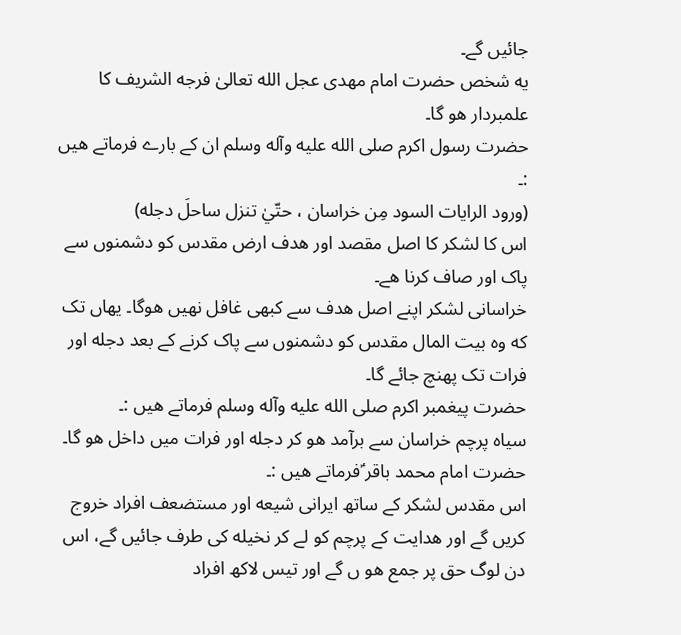جائیں گے۔
یه شخص حضرت امام مهدی عجل الله تعالیٰ فرجه الشریف کا علمبردار هو گا۔
حضرت رسول اکرم صلی الله علیه وآله وسلم ان کے بارے فرماتے هیں :۔
(ورود الرايات السود مِن خراسان ، حتّيٰ تنزل ساحلَ دجله)
اس کا لشکر کا اصل مقصد اور هدف ارض مقدس کو دشمنوں سے پاک اور صاف کرنا هے۔
خراسانی لشکر اپنے اصل هدف سے کبھی غافل نهیں هوگا۔ یهاں تک که وه بیت المال مقدس کو دشمنوں سے پاک کرنے کے بعد دجله اور فرات تک پهنچ جائے گا۔
حضرت پیغمبر اکرم صلی الله علیه وآله وسلم فرماتے هیں :۔
سیاه پرچم خراسان سے برآمد هو کر دجله اور فرات میں داخل هو گا۔
حضرت امام محمد باقر ؑفرماتے هیں :۔
اس مقدس لشکر کے ساتھ ایرانی شیعه اور مستضعف افراد خروج کریں گے اور هدایت کے پرچم کو لے کر نخیله کی طرف جائیں گے، اس دن لوگ حق پر جمع هو ں گے اور تیس لاکھ افراد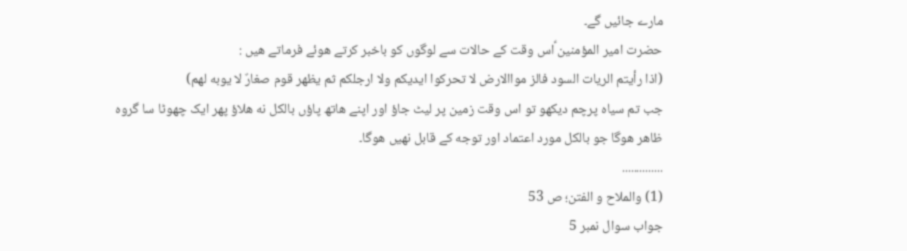مارے جائیں گے۔
حضرت امیر المؤمنین ؑاس وقت کے حالات سے لوگوں کو باخبر کرتے هوئے فرماتے هیں :
(اذا رأيتم الريات السود فالز مواالارض لا تحرکوا ايديکم ولا ارجلکم ثم يظهر قوم صغارٌ لا يوبه لهم)
جب تم سیاه پرچم دیکھو تو اس وقت زمین پر لیٹ جاؤ اور اپنے هاتھ پاؤں بالکل نه هلاؤ پھر ایک چھوٹا سا گروه ظاهر هوگا جو بالکل مورد اعتماد اور توجه کے قابل نهیں هوگا۔
..............
(1) والملاح و الفتن؛ ص 53
جواب سوال نمبر 5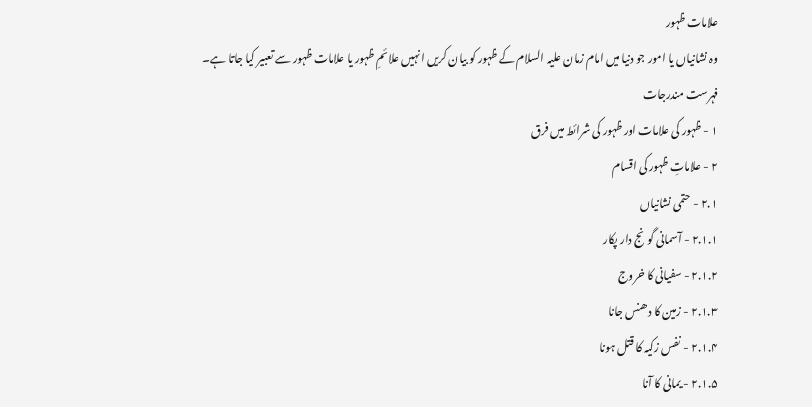علامات ظہور
وہ نشانیاں یا امور جو دنیا میں امام زمان علیہ السلام کے ظہور کو بیان کریں انہیں علائمِ ظہور یا علامات ظہور سے تعبیر کیا جاتا ہے۔
فہرست مندرجات
۱ - ظہور کی علامات اور ظہور کی شرائط میں فرق
۲ - علاماتِ ظہور کی اقسام
۲.۱ - حتمی نشانیاں
۲.۱.۱ - آسمانی گونج دار پکار
۲.۱.۲ - سفیانی کا خروج
۲.۱.۳ - زمین کا دھنس جانا
۲.۱.۴ - نفس زکیہ کا قتل ہونا
۲.۱.۵ - یمانی کا آنا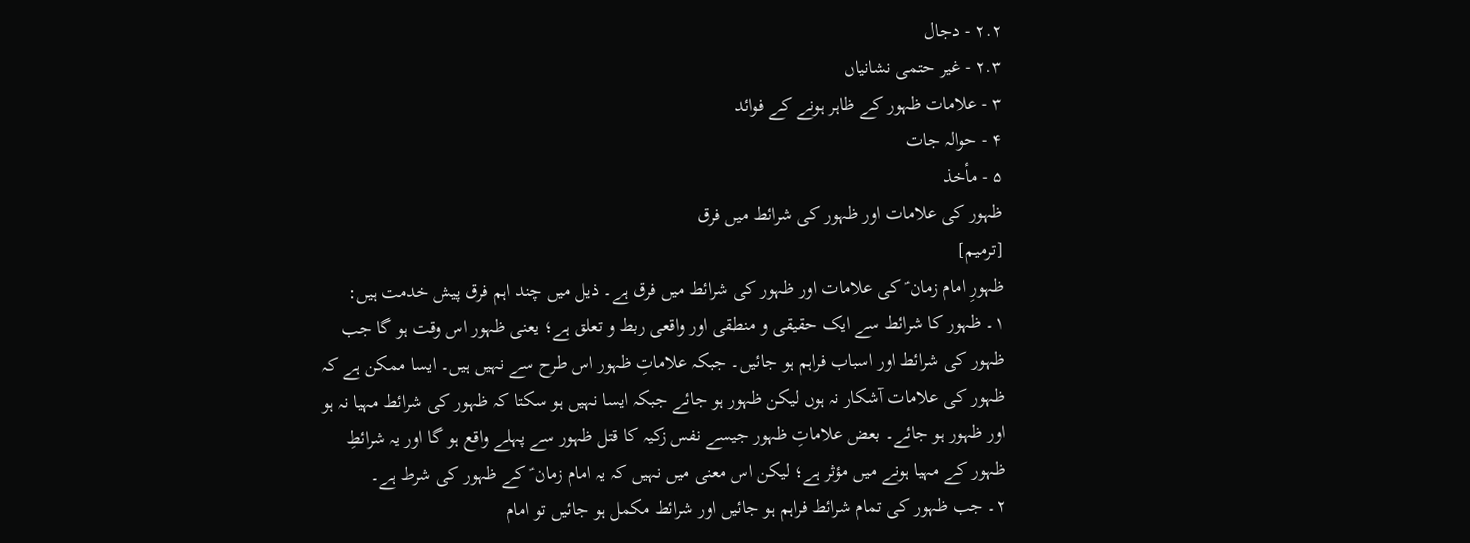۲.۲ - دجال
۲.۳ - غیر حتمی نشانیاں
۳ - علامات ظہور کے ظاہر ہونے کے فوائد
۴ - حوالہ جات
۵ - مأخذ
ظہور کی علامات اور ظہور کی شرائط میں فرق
[ترمیم]
ظہورِ امام زمان ؑ کی علامات اور ظہور کی شرائط میں فرق ہے۔ ذیل میں چند اہم فرق پیش خدمت ہیں:
۱۔ ظہور کا شرائط سے ایک حقیقی و منطقی اور واقعی ربط و تعلق ہے؛ یعنی ظہور اس وقت ہو گا جب ظہور کی شرائط اور اسباب فراہم ہو جائیں۔ جبکہ علاماتِ ظہور اس طرح سے نہیں ہیں۔ ایسا ممکن ہے کہ ظہور کی علامات آشکار نہ ہوں لیکن ظہور ہو جائے جبکہ ایسا نہیں ہو سکتا کہ ظہور کی شرائط مہیا نہ ہو اور ظہور ہو جائے۔ بعض علاماتِ ظہور جیسے نفس زکیہ کا قتل ظہور سے پہلے واقع ہو گا اور یہ شرائطِ ظہور کے مہیا ہونے میں مؤثر ہے؛ لیکن اس معنی میں نہیں کہ یہ امام زمان ؑ کے ظہور کی شرط ہے۔
۲۔ جب ظہور کی تمام شرائط فراہم ہو جائیں اور شرائط مکمل ہو جائیں تو امام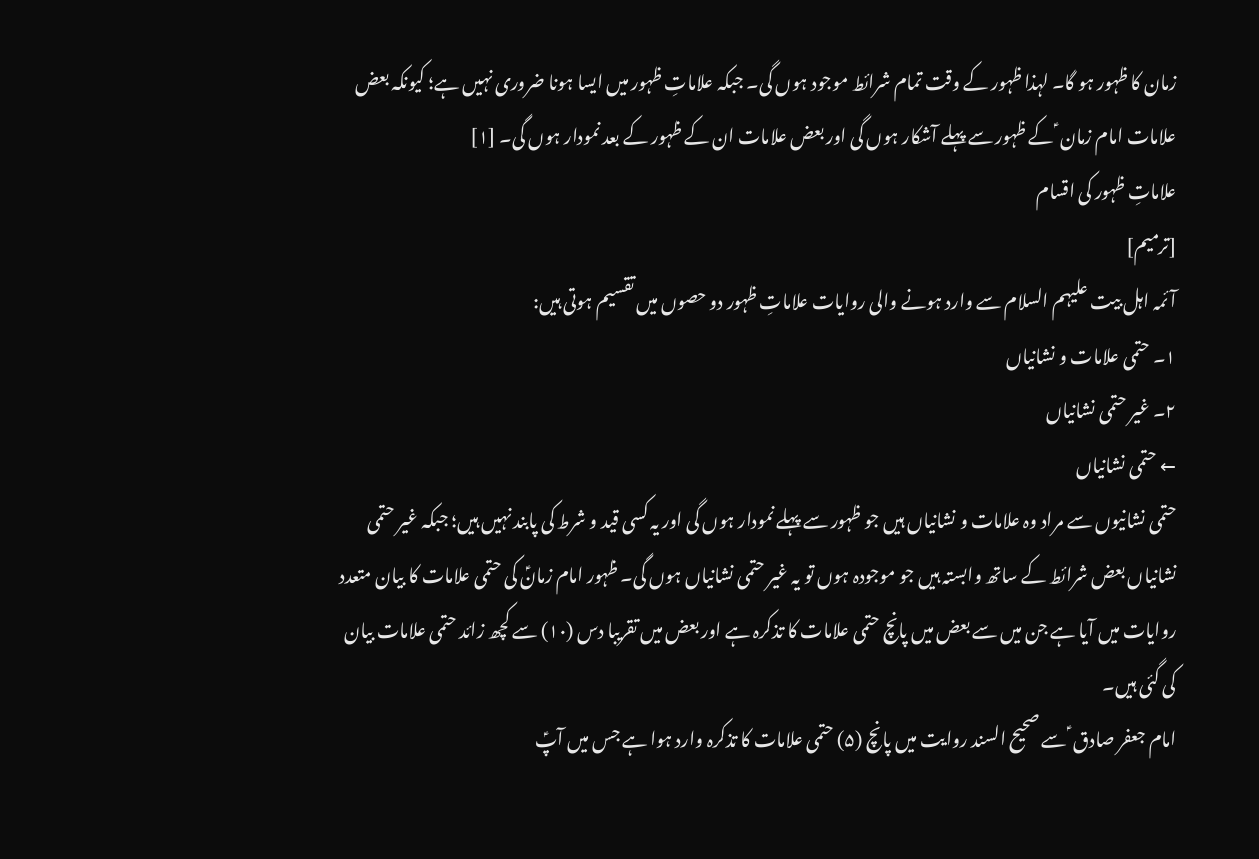زمان کا ظہور ہو گا۔ لہذا ظہور کے وقت تمام شرائط موجود ہوں گی۔ جبکہ علاماتِ ظہور میں ایسا ہونا ضروری نہیں ہے؛ کیونکہ بعض علامات امام زمان ؑ کے ظہور سے پہلے آشکار ہوں گی اور بعض علامات ان کے ظہور کے بعد نمودار ہوں گی۔ [۱]
علاماتِ ظہور کی اقسام
[ترمیم]
آئمہ اہل بیت علیہم السلام سے وارد ہونے والی روایات علاماتِ ظہور دو حصوں میں تقسیم ہوتی ہیں:
۱۔ حتمی علامات و نشانیاں
۲۔ غیر حتمی نشانیاں
← حتمی نشانیاں
حتمی نشانیوں سے مراد وہ علامات و نشانیاں ہیں جو ظہور سے پہلے نمودار ہوں گی اور یہ کسی قید و شرط کی پابند نہیں ہیں؛ جبکہ غیر حتمی نشانیاں بعض شرائط کے ساتھ وابستہ ہیں جو موجودہ ہوں تو یہ غیر حتمی نشانیاں ہوں گی۔ ظہور امام زمانؑ کی حتمی علامات کا بیان متعدد روایات میں آیا ہے جن میں سے بعض میں پانچ حتمی علامات کا تذکرہ ہے اور بعض میں تقریبا دس (۱۰) سے کچھ زائد حتمی علامات بیان کی گئی ہیں۔
امام جعفر صادق ؑ سے صحیح السند روایت میں پانچ (۵) حتمی علامات کا تذکرہ وارد ہوا ہے جس میں آپؑ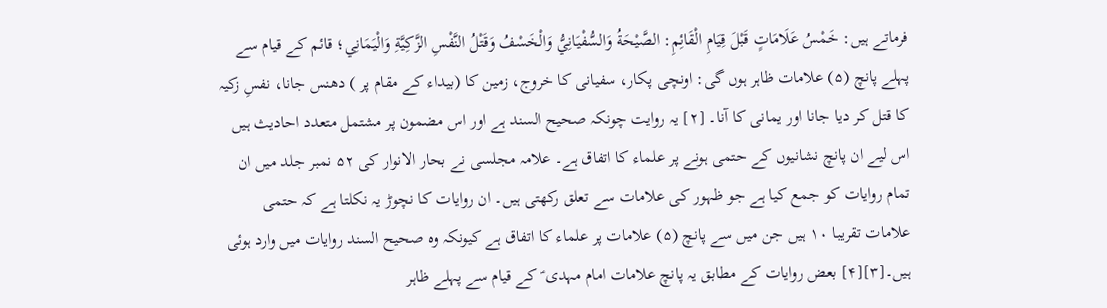فرماتے ہیں: خَمْسُ عَلَامَاتٍ قَبْلَ قِيَامِ الْقَائِمِ: الصَّيْحَةُ وَالسُّفْيَانِيُّ وَالْخَسْفُ وَقَتْلُ النَّفْسِ الزَّكِيَّةِ وَالْيَمَانِي؛ قائم کے قیام سے پہلے پانچ (۵) علامات ظاہر ہوں گی: اونچی پکار، سفیانی کا خروج، زمین کا (بیداء کے مقام پر ) دھنس جانا، نفسِ زکیہ کا قتل کر دیا جانا اور یمانی کا آنا۔ [۲] یہ روایت چونکہ صحیح السند ہے اور اس مضمون پر مشتمل متعدد احادیث ہیں اس لیے ان پانچ نشانیوں کے حتمی ہونے پر علماء کا اتفاق ہے۔ علامہ مجلسی نے بحار الانوار کی ۵۲ نمبر جلد میں ان تمام روایات کو جمع کیا ہے جو ظہور کی علامات سے تعلق رکھتی ہیں۔ ان روایات کا نچوڑ یہ نکلتا ہے کہ حتمی علامات تقریبا ۱۰ ہیں جن میں سے پانچ (۵) علامات پر علماء کا اتفاق ہے کیونکہ وہ صحیح السند روایات میں وارد ہوئی ہیں۔[۳][۴] بعض روایات کے مطابق یہ پانچ علامات امام مہدی ؑ کے قیام سے پہلے ظاہر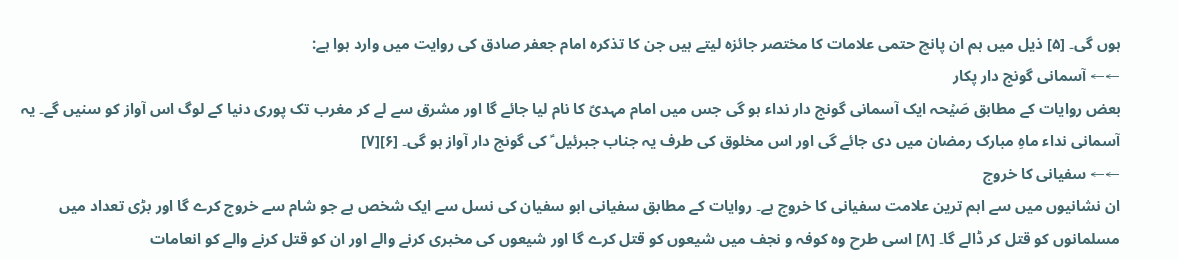ہوں گی۔ [۵] ذیل میں ہم ان پانچ حتمی علامات کا مختصر جائزہ لیتے ہیں جن کا تذکرہ امام جعفر صادق کی روایت میں وارد ہوا ہے:
←← آسمانی گونج دار پکار
بعض روایات کے مطابق صَیۡحہ ایک آسمانی گونج دار نداء ہو گی جس میں امام مہدیؑ کا نام لیا جائے گا اور مشرق سے لے کر مغرب تک پوری دنیا کے لوگ اس آواز کو سنیں گے۔ یہ آسمانی نداء ماہِ مبارک رمضان میں دی جائے گی اور اس مخلوق کی طرف یہ جناب جبرئیل ؑ کی گونج دار آواز ہو گی۔ [۶][۷]
←← سفیانی کا خروج
ان نشانیوں میں سے اہم ترین علامت سفیانی کا خروج ہے۔ روایات کے مطابق سفیانی ابو سفیان کی نسل سے ایک شخص ہے جو شام سے خروج کرے گا اور بڑی تعداد میں مسلمانوں کو قتل کر ڈالے گا۔ [۸] اسی طرح وہ کوفہ و نجف میں شیعوں کو قتل کرے گا اور شیعوں کی مخبری کرنے والے اور ان کو قتل کرنے والے کو انعامات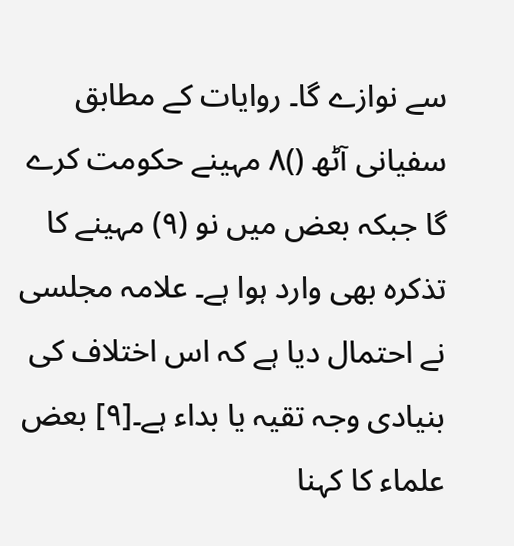سے نوازے گا۔ روایات کے مطابق سفیانی آٹھ ()۸ مہینے حکومت کرے گا جبکہ بعض میں نو (۹) مہینے کا تذکرہ بھی وارد ہوا ہے۔ علامہ مجلسی نے احتمال دیا ہے کہ اس اختلاف کی بنیادی وجہ تقیہ یا بداء ہے۔[۹] بعض علماء کا کہنا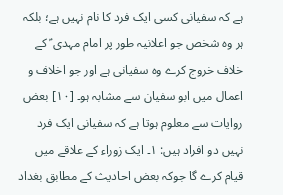ہے کہ سفیانی کسی ایک فرد کا نام نہیں ہے؛ بلکہ ہر وہ شخص جو اعلانیہ طور پر امام مہدی ؑ کے خلاف خروج کرے وہ سفیانی ہے اور جو اخلاف و اعمال میں ابو سفیان سے مشابہ ہو۔ [۱۰] بعض روایات سے معلوم ہوتا ہے کہ سفیانی ایک فرد نہیں دو افراد ہیں: ۱۔ ایک زوراء کے علاقے میں قیام کرے گا جوکہ بعض احادیث کے مطابق بغداد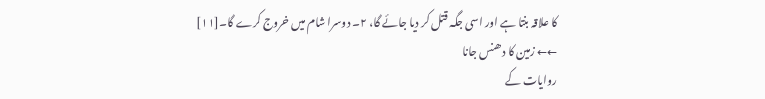کا علاقہ بنتا ہے اور اسی جگہ قتل کر دیا جائے گا، ۲۔ دوسرا شام میں خروج کرے گا۔[۱۱]
←← زمین کا دھنس جانا
روایات کے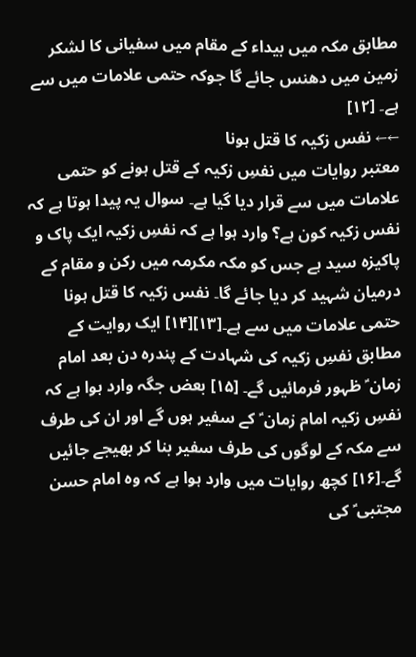مطابق مکہ میں بیداء کے مقام میں سفیانی کا لشکر زمین میں دھنس جائے گا جوکہ حتمی علامات میں سے ہے۔ [۱۲]
←← نفس زکیہ کا قتل ہونا
معتبر روايات میں نفسِ زکیہ کے قتل ہونے کو حتمی علامات میں سے قرار دیا گیا ہے۔ سوال یہ پیدا ہوتا ہے کہ نفس زکیہ کون ہے؟ وارد ہوا ہے کہ نفسِ زکیہ ایک پاک و پاکیزہ سید ہے جس کو مکہ مکرمہ میں رکن و مقام کے درمیان شہید کر دیا جائے گا۔ نفس زکیہ کا قتل ہونا حتمی علامات میں سے ہے۔[۱۳][۱۴] ایک روایت کے مطابق نفسِ زکیہ کی شہادت کے پندرہ دن بعد امام زمان ؑ ظہور فرمائیں گے۔ [۱۵] بعض جگہ وارد ہوا ہے کہ نفسِ زکیہ امام زمان ؑ کے سفیر ہوں گے اور ان کی طرف سے مکہ کے لوگوں کی طرف سفیر بنا کر بھیجے جائیں گے۔[۱۶] کچھ روایات میں وارد ہوا ہے کہ وہ امام حسن مجتبی ؑ کی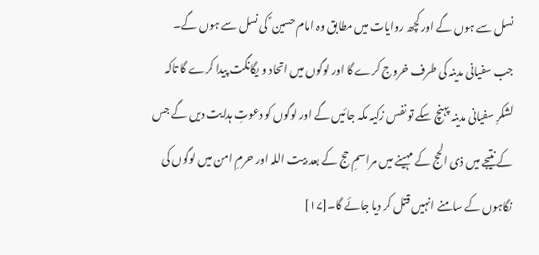نسل سے ہوں گے اور کچھ روایات میں مطابق وہ امام حسین ؑ کی نسل سے ہوں گے۔ جب سفیانی مدینہ کی طرف خروج کرے گا اور لوگوں میں اتحاد و یگانگت پیدا کرے گا تاکہ لشکرِ سفیانی مدینہ پہنچ سکے تو نفس زکیہ مکہ جائیں گے اور لوگوں کو دعوتِ ہدایت دیں گے جس کے نتیجے میں ذی الحج کے مہینے میں مراسمِ حج کے بعد بیت اللہ اور حرمِ امن میں لوگوں کی نگاہوں کے سامنے انہیں قتل کر دیا جائے گا۔[۱۷]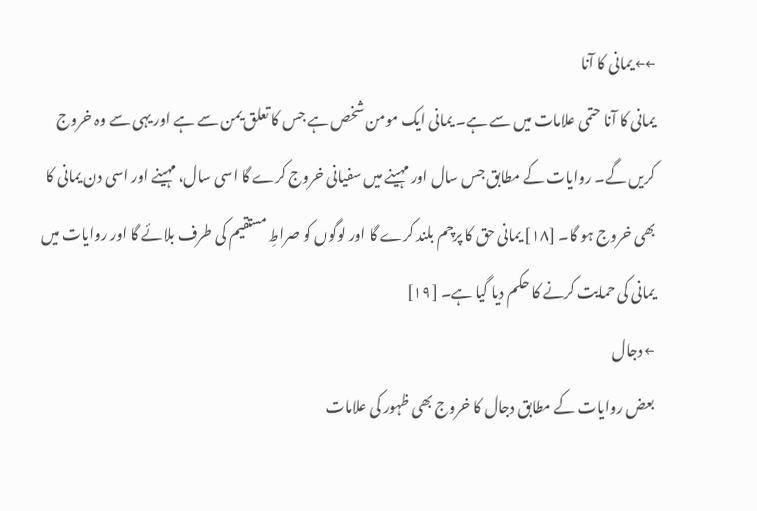←← یمانی کا آنا
یمانی کا آنا حتمی علامات میں سے ہے۔ یمانی ایک مومن شخص ہے جس کا تعلق یمن سے ہے اور یہی سے وہ خروج کریں گے۔ روایات کے مطابق جس سال اور مہینے میں سفیانی خروج کرے گا اسی سال، مہینے اور اسی دن یمانی کا بھی خروج ہو گا۔ [۱۸] یمانی حق کا پرچم بلند کرے گا اور لوگوں کو صراطِ مستقیم کی طرف بلائے گا اور روایات میں یمانی کی حمایت کرنے کا حکم دیا گیا ہے۔ [۱۹]
← دجال
بعض روایات کے مطابق دجال کا خروج بھی ظہور کی علامات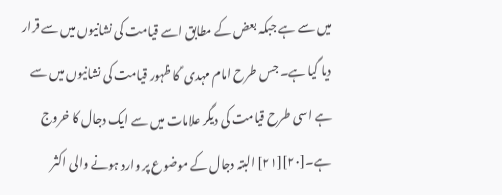میں سے ہے جبکہ بعض کے مطابق اسے قیامت کی نشانیوں میں سے قرار دیا گیا ہے۔ جس طرح امام مہدی ؑ کا ظہور قیامت کی نشانیوں میں سے ہے اسی طرح قیامت کی دیگر علامات میں سے ایک دجال کا خروج ہے۔[۲۰][۲۱] البتہ دجال کے موضوع پر وارد ہونے والی اکثر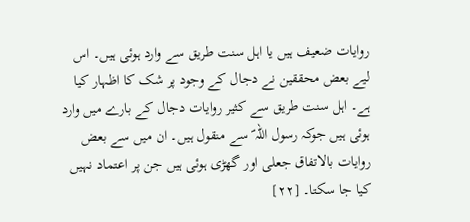روایات ضعیف ہیں یا اہل سنت طریق سے وارد ہوئی ہیں۔ اس لیے بعض محققین نے دجال کے وجود پر شک کا اظہار کیا ہے۔ اہل سنت طریق سے کثیر روایات دجال کے بارے میں وارد ہوئی ہیں جوکہ رسول اللہ ؐ سے منقول ہیں۔ ان میں سے بعض روایات بالاتفاق جعلی اور گھڑی ہوئی ہیں جن پر اعتماد نہیں کیا جا سکتا۔ [۲۲]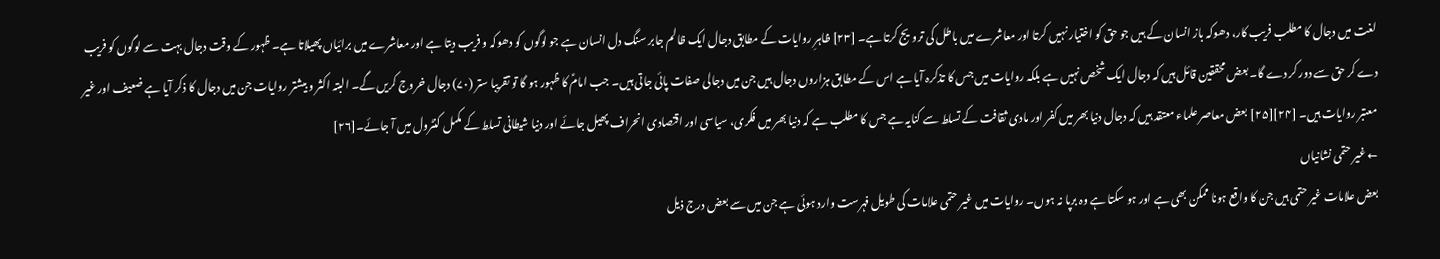لغت میں دجال کا مطلب فریب کار، دھوکہ باز انسان کے ہیں جو حق کو اختیار نہیں کرتا اور معاشرے میں باطل کی ترویج کرتا ہے۔ [۲۳] ظاہرِ روایات کے مطابق دجال ایک ظالم جابر سنگ دل انسان ہے جو لوگوں کو دھوکہ و فریب دیتا ہے اور معاشرے میں برائیاں پھیلاتا ہے۔ ظہور کے وقت دجال بہت سے لوگوں کو فریب دے کر حق سے دور کر دے گا۔ بعض محققین قائل ہیں کہ دجال ایک شخص نہیں ہے بلکہ روایات میں جس کا تذکرہ آیا ہے اس کے مطابق ہزاروں دجال ہیں جن میں دجالی صفات پائی جاتی ہیں۔ جب امامؑ کا ظہور ہو گا تو تقریبا ستر (۷۰) دجال خروج کریں گے۔ البتہ اکثر و بیشتر روایات جن میں دجال کا ذکر آیا ہے ضعیف اور غیر معتبر روایات ہیں۔ [۲۴][۲۵] بعض معاصر علماء معتقد ہیں کہ دجال دنیا بھر میں کفر اور مادی ثقافت کے تسلط سے کنایہ ہے جس کا مطلب ہے کہ دنیا بھر میں فکری، سیاسی اور اقتصادی انحراف پھیل جائے اور دنیا شیطانی تسلط کے مکمل کنٹرول میں آ جائے۔[۲۶]
← غیر حتمی نشانیاں
بعض علامات غیر حتمی ہیں جن کا واقع ہونا ممکن بھی ہے اور ہو سکتا ہے وہ برپا نہ ہوں۔ روایات میں غیر حتمی علامات کی طویل فہرست وارد ہوئی ہے جن میں سے بعض درج ذیل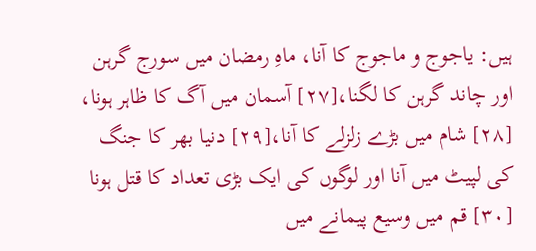ہیں: یاجوج و ماجوج کا آنا، ماہِ رمضان میں سورج گرہن اور چاند گرہن کا لگنا،[۲۷] آسمان میں آگ کا ظاہر ہونا، [۲۸] شام میں بڑے زلزلے کا آنا،[۲۹] دنیا بھر کا جنگ کی لپیٹ میں آنا اور لوگوں کی ایک بڑی تعداد کا قتل ہونا [۳۰] قم میں وسیع پیمانے میں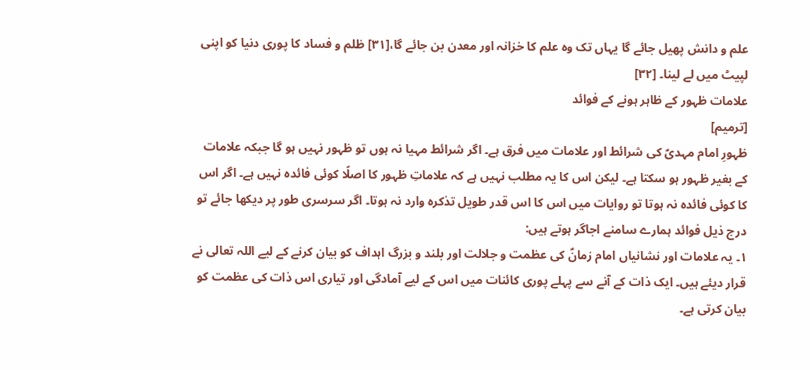علم و دانش پھیل جائے گا یہاں تک وہ علم کا خزانہ اور معدن بن جائے گا،[۳۱] ظلم و فساد کا پوری دنیا کو اپنی لپیٹ میں لے لینا۔ [۳۲]
علامات ظہور کے ظاہر ہونے کے فوائد
[ترمیم]
ظہورِ امام مہدیؑ کی شرائط اور علامات میں فرق ہے۔ اگر شرائط مہیا نہ ہوں تو ظہور نہیں ہو گا جبکہ علامات کے بغیر ظہور ہو سکتا ہے۔ لیکن اس کا یہ مطلب نہیں ہے کہ علاماتِ ظہور کا اصلًا کوئی فائدہ نہیں ہے۔ اگر اس کا کوئی فائدہ نہ ہوتا تو روایات میں اس کا اس قدر طویل تذکرہ وارد نہ ہوتا۔ اگر سرسری طور پر دیکھا جائے تو درج ذیل فوائد ہمارے سامنے اجاگر ہوتے ہیں:
۱۔ یہ علامات اور نشانیاں امام زمانؑ کی عظمت و جلالت اور بلند و بزرگ اہداف کو بیان کرنے کے لیے اللہ تعالی نے قرار دیئے ہیں۔ ایک ذات کے آنے سے پہلے پوری کائنات میں اس کے لیے آمادگی اور تیاری اس ذات کی عظمت کو بیان کرتی ہے۔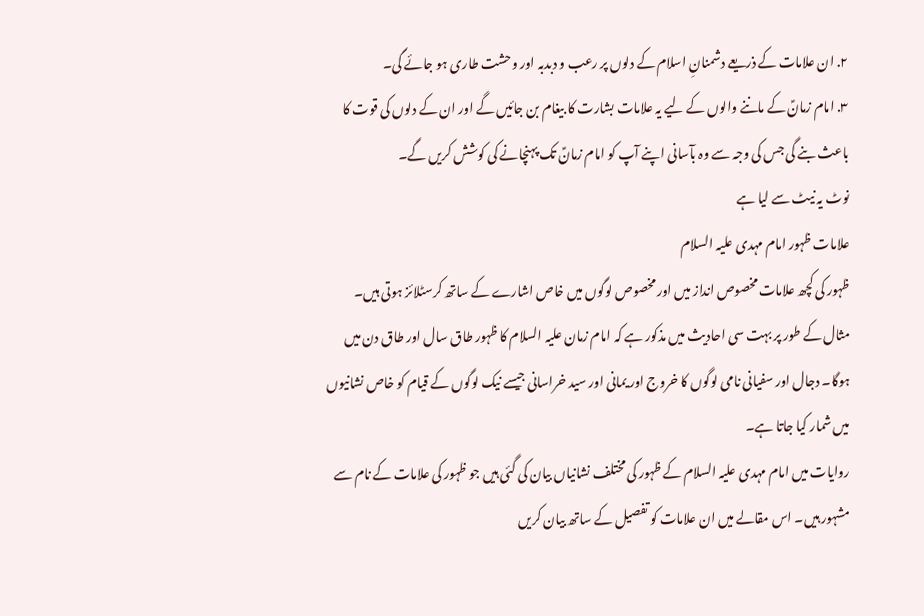۲. ان علامات کے ذریعے دشمنانِ اسلام کے دلوں پر رعب و دبدبہ اور وحشت طاری ہو جائے گی۔
۳. امام زمانؑ کے ماننے والوں کے لیے یہ علامات بشارت کا بیغام بن جائیں گے اور ان کے دلوں کی قوت کا باعث بنے گی جس کی وجہ سے وہ بآسانی اپنے آپ کو امام زمانؑ تک پہنچانے کی کوشش کریں گے۔
نوٹ یہ نیٹ سے لیا ہے
علامات ظہور امام مہدی علیہ السلام
ظہور کی کچھ علامات مخصوص انداز میں اور مخصوص لوگوں میں خاص اشارے کے ساتھ کرسٹلائز ہوتی ہیں۔ مثال کے طور پر بہت سی احادیث میں مذکور ہے کہ امام زمان علیہ السلام کا ظہور طاق سال اور طاق دن میں ہوگا۔ دجال اور سفیانی نامی لوگوں کا خروج اور یمانی اور سید خراسانی جیسے نیک لوگوں کے قیام کو خاص نشانیوں میں شمار کیا جاتا ہے۔
روایات میں امام مہدی علیہ السلام کے ظہور کی مختلف نشانیاں بیان کی گئی ہیں جو ظہور کی علامات کے نام سے مشہور ہیں۔ اس مقالے میں ان علامات کو تفصیل کے ساتھ بیان کریں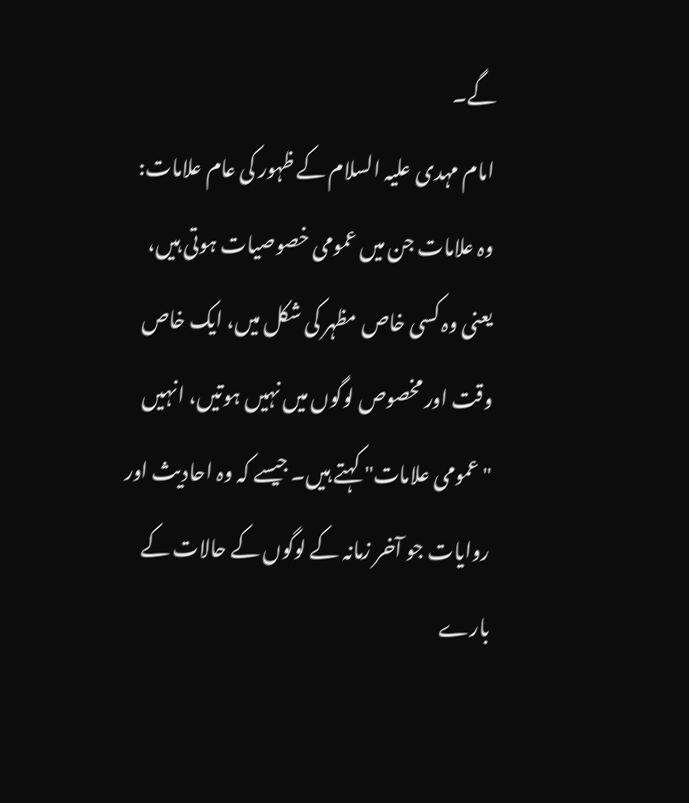گے۔
امام مہدی علیہ السلام کے ظہور کی عام علامات:
وہ علامات جن میں عمومی خصوصیات ہوتی ہیں، یعنی وہ کسی خاص مظہر کی شکل میں، ایک خاص وقت اور مخصوص لوگوں میں نہیں ہوتیں، انہیں "عمومی علامات" کہتے ہیں۔ جیسے کہ وہ احادیث اور روایات جو آخر زمانہ کے لوگوں کے حالات کے بارے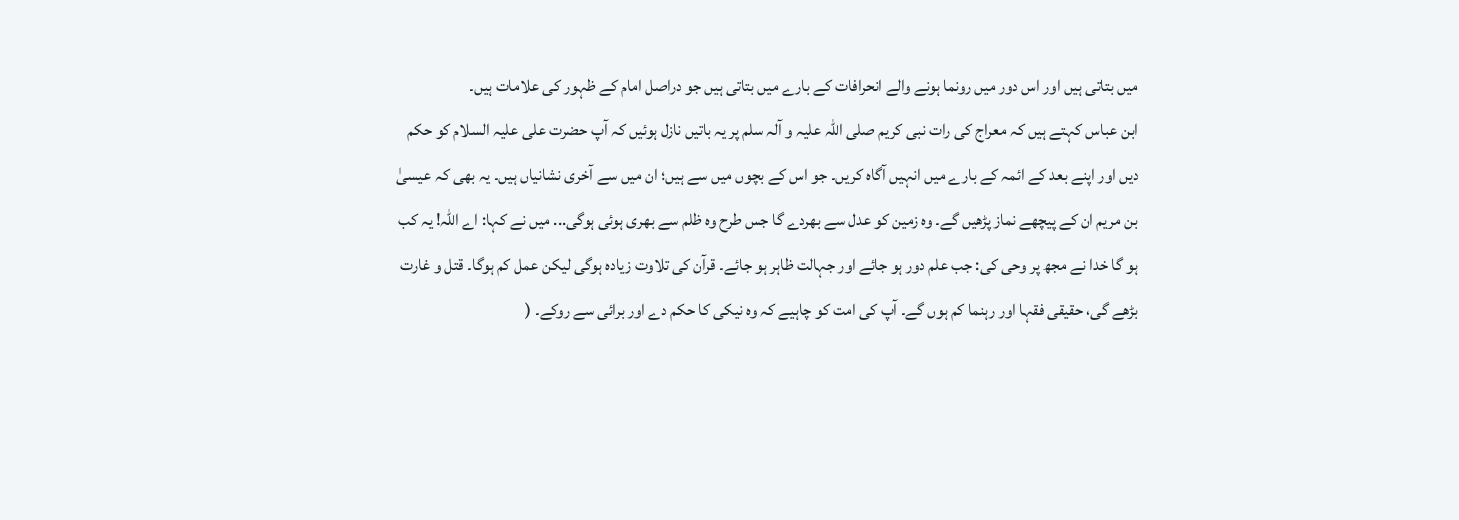میں بتاتی ہیں اور اس دور میں رونما ہونے والے انحرافات کے بارے میں بتاتی ہیں جو دراصل امام کے ظہور کی علامات ہیں۔
ابن عباس کہتے ہیں کہ معراج کی رات نبی کریم صلی اللہ علیہ و آلہ سلم پر یہ باتیں نازل ہوئیں کہ آپ حضرت علی علیہ السلام کو حکم دیں اور اپنے بعد کے ائمہ کے بارے میں انہیں آگاہ کریں۔ جو اس کے بچوں میں سے ہیں؛ ان میں سے آخری نشانیاں ہیں۔ یہ بھی کہ عیسیٰ بن مریم ان کے پیچھے نماز پڑھیں گے۔ وہ زمین کو عدل سے بھردے گا جس طرح وہ ظلم سے بھری ہوئی ہوگی... میں نے کہا: اے اللہ! یہ کب ہو گا خدا نے مجھ پر وحی کی: جب علم دور ہو جائے اور جہالت ظاہر ہو جائے۔ قرآن کی تلاوت زیادہ ہوگی لیکن عمل کم ہوگا۔ قتل و غارت بڑھے گی، حقیقی فقہا اور رہنما کم ہوں گے۔ آپ کی امت کو چاہیے کہ وہ نیکی کا حکم دے اور برائی سے روکے۔ (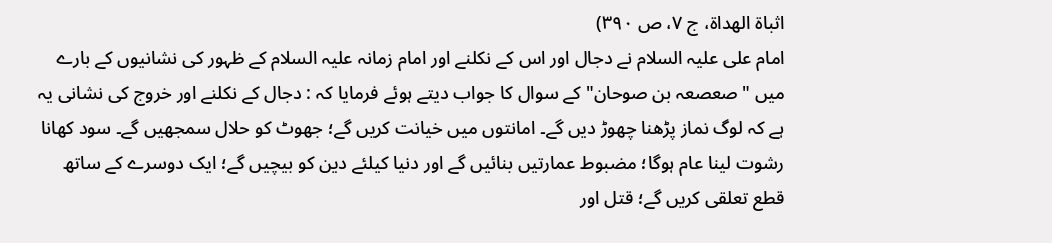اثباة الهداة، ج ۷، ص ۳۹۰)
امام علی علیہ السلام نے دجال اور اس کے نکلنے اور امام زمانہ علیہ السلام کے ظہور کی نشانیوں کے بارے میں "صعصعہ بن صوحان" کے سوال کا جواب دیتے ہوئے فرمایا کہ : دجال کے نکلنے اور خروج کی نشانی یہ ہے کہ لوگ نماز پڑھنا چھوڑ دیں گے۔ امانتوں میں خیانت کریں گے؛ جھوٹ کو حلال سمجھیں گے۔ سود کھانا رشوت لینا عام ہوگا؛ مضبوط عمارتیں بنائیں گے اور دنیا کیلئے دین کو بیچیں گے؛ ایک دوسرے کے ساتھ قطع تعلقی کریں گے؛ قتل اور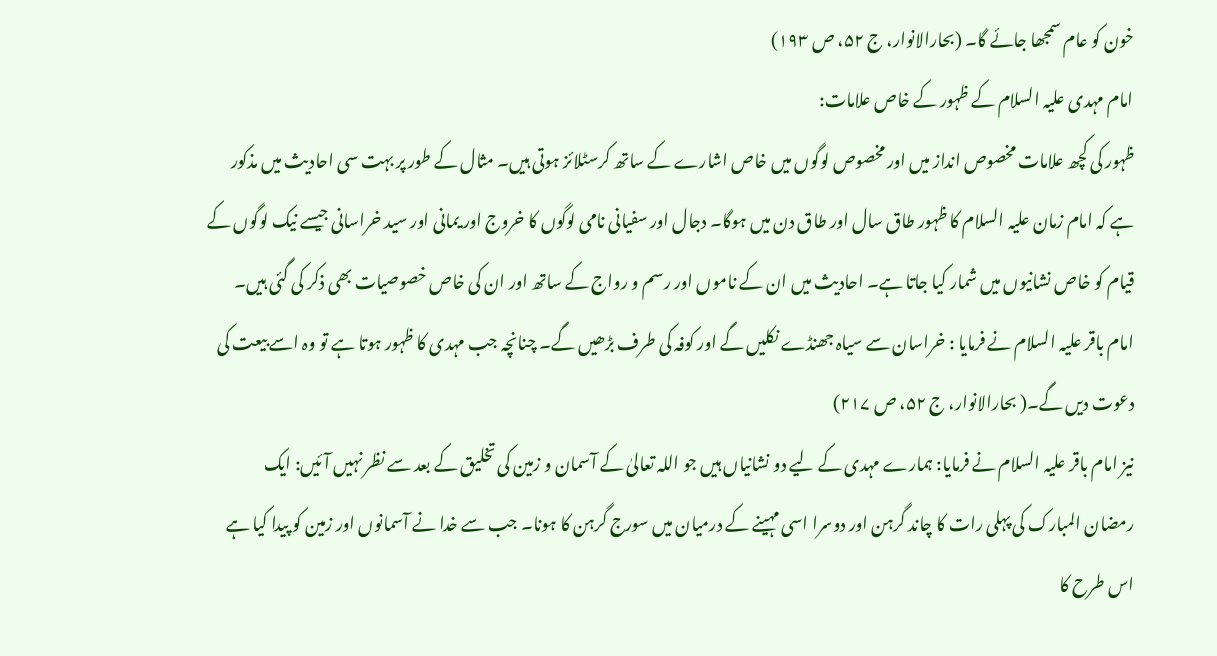خون کو عام سمجھا جائے گا۔ (بحارالانوار، ج ۵۲، ص ۱۹۳)
امام مہدی علیہ السلام کے ظہور کے خاص علامات:
ظہور کی کچھ علامات مخصوص انداز میں اور مخصوص لوگوں میں خاص اشارے کے ساتھ کرسٹلائز ہوتی ہیں۔ مثال کے طور پر بہت سی احادیث میں مذکور ہے کہ امام زمان علیہ السلام کا ظہور طاق سال اور طاق دن میں ہوگا۔ دجال اور سفیانی نامی لوگوں کا خروج اور یمانی اور سید خراسانی جیسے نیک لوگوں کے قیام کو خاص نشانیوں میں شمار کیا جاتا ہے۔ احادیث میں ان کے ناموں اور رسم و رواج کے ساتھ اور ان کی خاص خصوصیات بھی ذکر کی گئی ہیں۔
امام باقر علیہ السلام نے فرمایا : خراسان سے سیاہ جھنڈے نکلیں گے اور کوفہ کی طرف بڑھیں گے۔ چنانچہ جب مہدی کا ظہور ہوتا ہے تو وہ اسے بیعت کی دعوت دیں گے۔( بحارالانوار، ج ۵۲، ص ۲۱۷)
نیز امام باقر علیہ السلام نے فرمایا: ہمارے مہدی کے لیے دو نشانیاں ہیں جو اللہ تعالیٰ کے آسمان و زمین کی تخلیق کے بعد سے نظر نہیں آئیں: ایک رمضان المبارک کی پہلی رات کا چاند گرہن اور دوسرا اسی مہینے کے درمیان میں سورج گرہن کا ہونا۔ جب سے خدا نے آسمانوں اور زمین کو پیدا کیا ہے اس طرح کا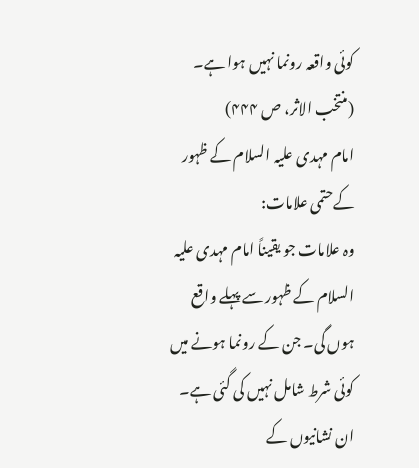کوئی واقعہ رونما نہیں ہوا ہے۔ (منتخب الاثر، ص ۴۴۴)
امام مہدی علیہ السلام کے ظہور کےحتمی علامات:
وہ علامات جو یقیناً امام مہدی علیہ السلام کے ظہور سے پہلے واقع ہوں گی۔ جن کے رونما ہونے میں کوئی شرط شامل نہیں کی گئی ہے۔ ان نشانیوں کے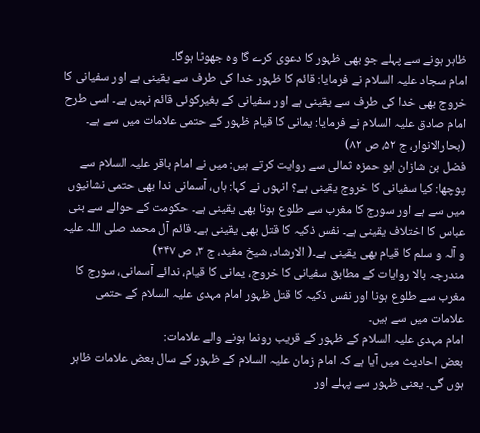ظاہر ہونے سے پہلے جو بھی ظہور کا دعوی کرے گا وہ جھوٹا ہوگا۔
امام سجاد علیہ السلام نے فرمایا: قائم کا ظہور خدا کی طرف سے یقینی ہے اور سفیانی کا خروج بھی خدا کی طرف سے یقینی ہے اور سفیانی کے بغیرکوئی قائم نہیں ہے۔ اسی طرح امام صادق علیہ السلام نے فرمایا: یمانی کا قیام ظہور کے حتمی علامات میں سے ہے۔ (بحارالانوار، ج ۵۲، ص ۸۲)
فضل بن شازان ابو حمزہ ثمالی سے روایت کرتے ہیں: میں نے امام باقر علیہ السلام سے پوچھا: کیا سفیانی کا خروج یقینی ہے؟ انہوں نے کہا: ہاں، آسمانی ندا بھی حتمی نشانیوں میں سے ہے اور سورج کا مغرب سے طلوع ہونا بھی یقینی ہے۔ حکومت کے حوالے سے بنی عباس کا اختلاف یقینی ہے۔ نفس ذکیہ کا قتل بھی یقینی ہے۔ قائم آل محمد صلی اللہ علیہ و آلہ و سلم کا قیام بھی یقینی ہے۔( الارشاد، شیخ مفید، ج ۳، ص ۳۴۷)
مندرجہ بالا روایات کے مطابق سفیانی کا خروج، یمانی کا قیام، ندائے آسمانی، سورج کا مغرب سے طلوع ہونا اور نفس ذکیہ کا قتل ظہور امام مہدی علیہ السلام کے حتمی علامات میں سے ہیں۔
امام مہدی علیہ السلام کے ظہور کے قریب رونما ہونے والے علامات:
بعض احادیث میں آیا ہے کہ امام زمان علیہ السلام کے ظہور کے سال بعض علامات ظاہر ہوں گی۔ یعنی ظہور سے پہلے اور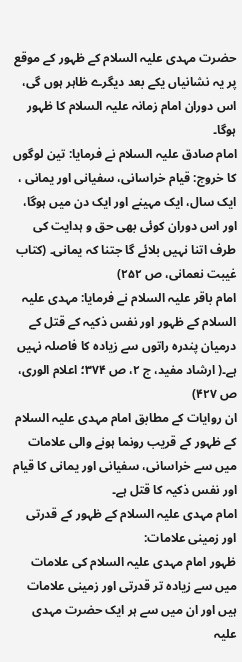حضرت مہدی علیہ السلام کے ظہور کے موقع پر یہ نشانیاں یکے بعد دیگرے ظاہر ہوں گی، اس دوران امام زمانہ علیہ السلام کا ظہور ہوگا۔
امام صادق علیہ السلام نے فرمایا: تین لوگوں کا خروج: قیام خراسانی، سفیانی اور یمانی ، ایک سال، ایک مہینے اور ایک دن میں ہوگا، اور اس دوران کوئی بھی حق و ہدایت کی طرف اتنا نہیں بلائے گا جتنا کہ یمانی۔ (کتاب غیبت نعمانی، ص ۲۵۲)
امام باقر علیہ السلام نے فرمایا: مہدی علیہ السلام کے ظہور اور نفس ذکیہ کے قتل کے درمیان پندرہ راتوں سے زیادہ کا فاصلہ نہیں ہے۔( ارشاد مفید، ج ۲، ص ۳۷۴؛ اعلام الوری، ص ۴۲۷)
ان روایات کے مطابق امام مہدی علیہ السلام کے ظہور کے قریب رونما ہونے والی علامات میں سے خراسانی، سفیانی اور یمانی کا قیام اور نفس ذکیہ کا قتل ہے۔
امام مہدی علیہ السلام کے ظہور کے قدرتی اور زمینی علامات:
ظہور امام مہدی علیہ السلام کی علامات میں سے زیادہ تر قدرتی اور زمینی علامات ہیں اور ان میں سے ہر ایک حضرت مہدی علیہ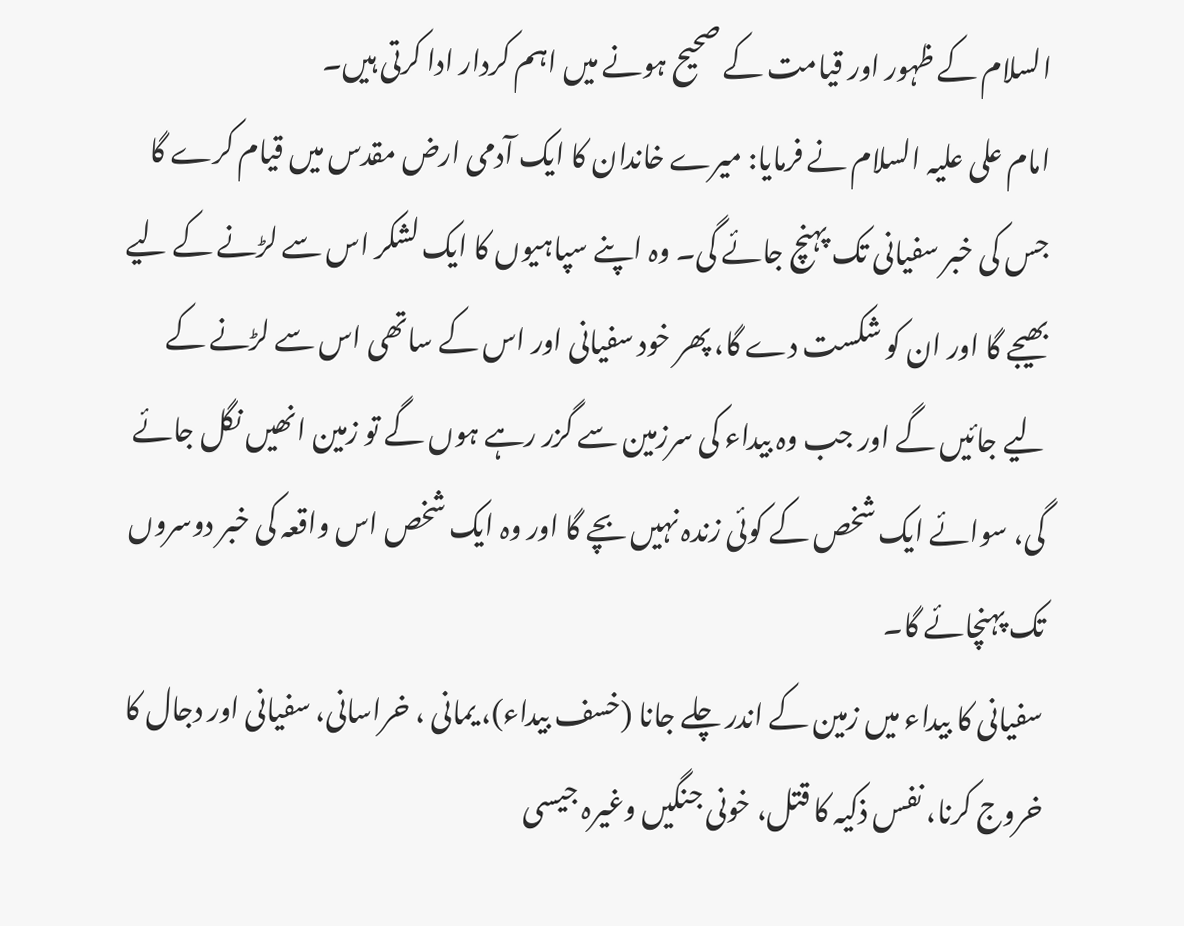السلام کے ظہور اور قیامت کے صحیح ہونے میں اہم کردار ادا کرتی ہیں۔
امام علی علیہ السلام نے فرمایا: میرے خاندان کا ایک آدمی ارض مقدس میں قیام کرے گا جس کی خبر سفیانی تک پہنچ جائے گی۔ وہ اپنے سپاہیوں کا ایک لشکر اس سے لڑنے کے لیے بھیجے گا اور ان کو شکست دے گا، پھر خود سفیانی اور اس کے ساتھی اس سے لڑنے کے لیے جائیں گے اور جب وہ بیداء کی سرزمین سے گزر رہے ہوں گے تو زمین انھیں نگل جائے گی، سوائے ایک شخص کے کوئی زندہ نہیں بچے گا اور وہ ایک شخص اس واقعہ کی خبر دوسروں تک پہنچائے گا۔
سفیانی کا بیداء میں زمین کے اندر چلے جانا (خسف بیداء)، یمانی ، خراسانی، سفیانی اور دجال کا خروج کرنا، نفس ذکیہ کا قتل، خونی جنگیں وغیرہ جیسی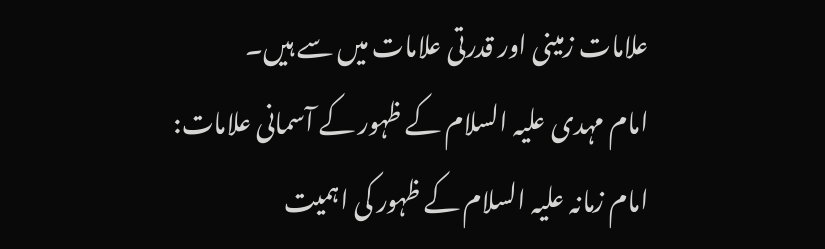علامات زمینی اور قدرتی علامات میں سے ہیں۔
امام مہدی علیہ السلام کے ظہور کے آسمانی علامات:
امام زمانہ علیہ السلام کے ظہور کی اہمیت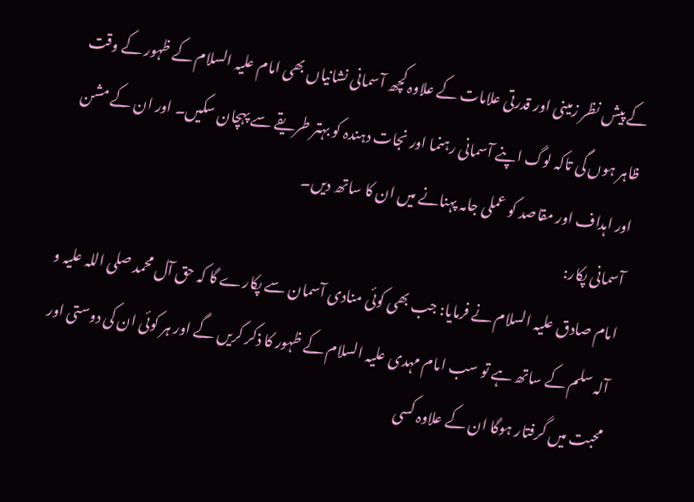کے پیش نظر زمینی اور قدرتی علامات کے علاوہ کچھ آسمانی نشانیاں بھی امام علیہ السلام کے ظہور کے وقت ظاہر ہوں گی تاکہ لوگ اپنے آسمانی رہنما اور نجات دہندہ کو بہتر طریقے سے پہچان سکیں۔ اور ان کے مشن اور اہداف اور مقاصد کو عملی جامہ پہنانے میں ان کا ساتھ دیں۔
آسمانی پکار:
امام صادق علیہ السلام نے فرمایا: جب بھی کوئی منادی آسمان سے پکارے گا کہ حق آل محمد صلی اللہ علیہ و آلہ سلم کے ساتھ ہے تو سب امام مہدی علیہ السلام کے ظہور کا ذکر کریں گے اور ہر کوئی ان کی دوستی اور محبت میں گرفتار ہوگا ان کے علاوہ کسی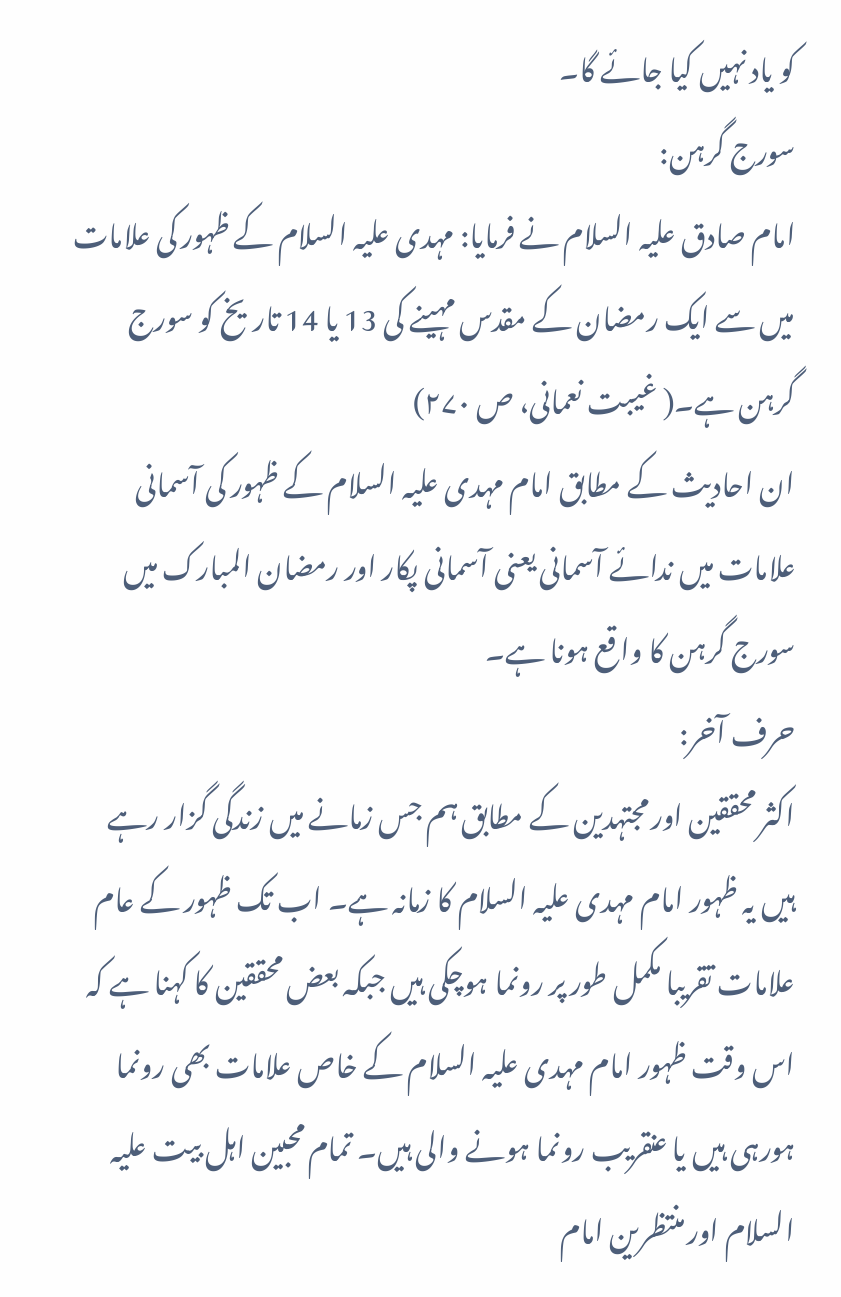کو یاد نہیں کیا جائے گا۔
سورج گرہن:
امام صادق علیہ السلام نے فرمایا: مہدی علیہ السلام کے ظہور کی علامات میں سے ایک رمضان کے مقدس مہینے کی 13 یا 14 تاریخ کو سورج گرہن ہے۔( غیبت نعمانی، ص ۲۷۰)
ان احادیث کے مطابق امام مہدی علیہ السلام کے ظہور کی آسمانی علامات میں ندائے آسمانی یعنی آسمانی پکار اور رمضان المبارک میں سورج گرہن کا واقع ہونا ہے۔
حرف آخر:
اکثر محققین اور مجتہدین کے مطابق ہم جس زمانے میں زندگی گزار رہے ہیں یہ ظہور امام مہدی علیہ السلام کا زمانہ ہے۔ اب تک ظہور کے عام علامات تقریبا مکمل طور پر رونما ہوچکی ہیں جبکہ بعض محققین کا کہنا ہے کہ اس وقت ظہور امام مہدی علیہ السلام کے خاص علامات بھی رونما ہورہی ہیں یا عنقریب رونما ہونے والی ہیں۔ تمام محبین اہل بیت علیہ السلام اور منتظرین امام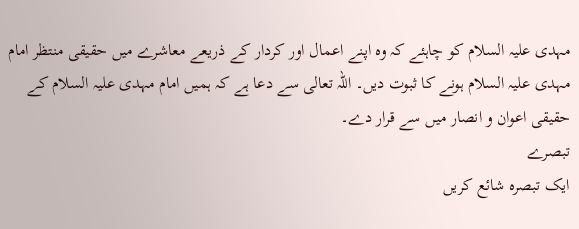مہدی علیہ السلام کو چاہئے کہ وہ اپنے اعمال اور کردار کے ذریعے معاشرے میں حقیقی منتظر امام مہدی علیہ السلام ہونے کا ثبوت دیں۔ اللہ تعالی سے دعا ہے کہ ہمیں امام مہدی علیہ السلام کے حقیقی اعوان و انصار میں سے قرار دے۔
تبصرے
ایک تبصرہ شائع کریں